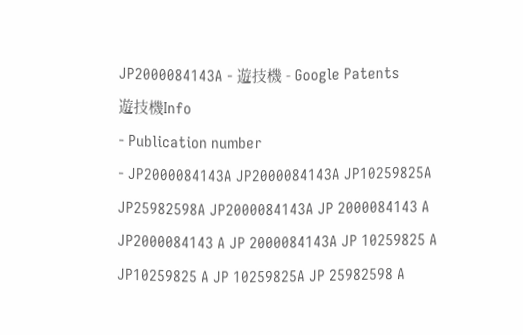JP2000084143A - 遊技機 - Google Patents
遊技機Info
- Publication number
- JP2000084143A JP2000084143A JP10259825A JP25982598A JP2000084143A JP 2000084143 A JP2000084143 A JP 2000084143A JP 10259825 A JP10259825 A JP 10259825A JP 25982598 A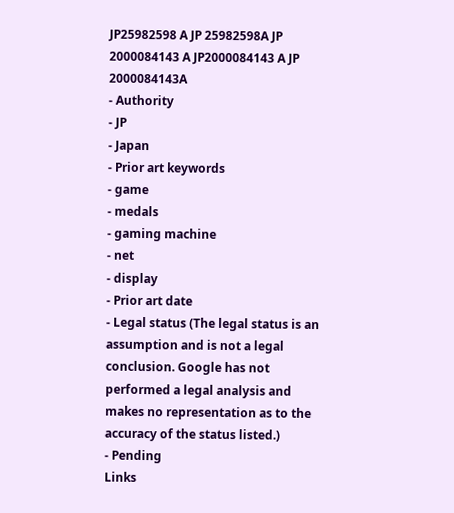JP25982598 A JP 25982598A JP 2000084143 A JP2000084143 A JP 2000084143A
- Authority
- JP
- Japan
- Prior art keywords
- game
- medals
- gaming machine
- net
- display
- Prior art date
- Legal status (The legal status is an assumption and is not a legal conclusion. Google has not performed a legal analysis and makes no representation as to the accuracy of the status listed.)
- Pending
Links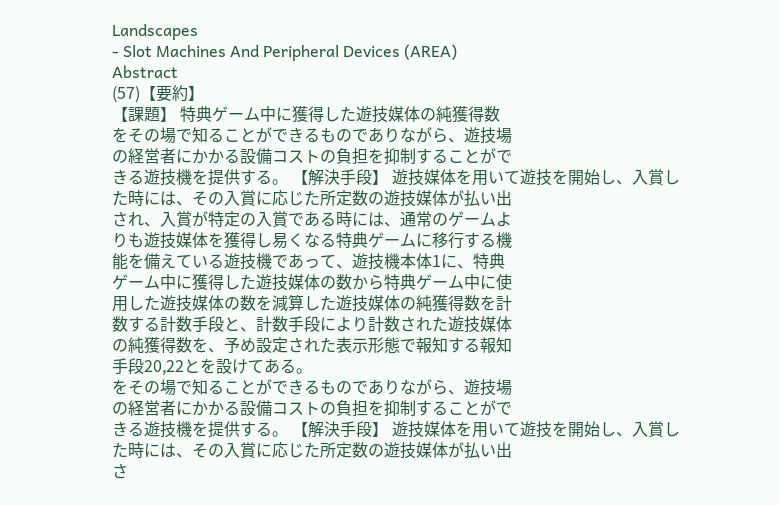Landscapes
- Slot Machines And Peripheral Devices (AREA)
Abstract
(57)【要約】
【課題】 特典ゲーム中に獲得した遊技媒体の純獲得数
をその場で知ることができるものでありながら、遊技場
の経営者にかかる設備コストの負担を抑制することがで
きる遊技機を提供する。 【解決手段】 遊技媒体を用いて遊技を開始し、入賞し
た時には、その入賞に応じた所定数の遊技媒体が払い出
され、入賞が特定の入賞である時には、通常のゲームよ
りも遊技媒体を獲得し易くなる特典ゲームに移行する機
能を備えている遊技機であって、遊技機本体1に、特典
ゲーム中に獲得した遊技媒体の数から特典ゲーム中に使
用した遊技媒体の数を減算した遊技媒体の純獲得数を計
数する計数手段と、計数手段により計数された遊技媒体
の純獲得数を、予め設定された表示形態で報知する報知
手段20,22とを設けてある。
をその場で知ることができるものでありながら、遊技場
の経営者にかかる設備コストの負担を抑制することがで
きる遊技機を提供する。 【解決手段】 遊技媒体を用いて遊技を開始し、入賞し
た時には、その入賞に応じた所定数の遊技媒体が払い出
さ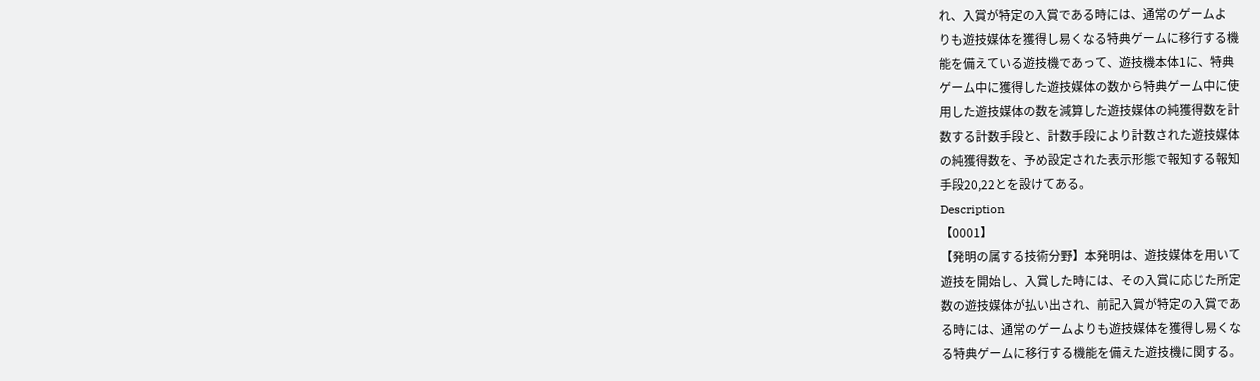れ、入賞が特定の入賞である時には、通常のゲームよ
りも遊技媒体を獲得し易くなる特典ゲームに移行する機
能を備えている遊技機であって、遊技機本体1に、特典
ゲーム中に獲得した遊技媒体の数から特典ゲーム中に使
用した遊技媒体の数を減算した遊技媒体の純獲得数を計
数する計数手段と、計数手段により計数された遊技媒体
の純獲得数を、予め設定された表示形態で報知する報知
手段20,22とを設けてある。
Description
【0001】
【発明の属する技術分野】本発明は、遊技媒体を用いて
遊技を開始し、入賞した時には、その入賞に応じた所定
数の遊技媒体が払い出され、前記入賞が特定の入賞であ
る時には、通常のゲームよりも遊技媒体を獲得し易くな
る特典ゲームに移行する機能を備えた遊技機に関する。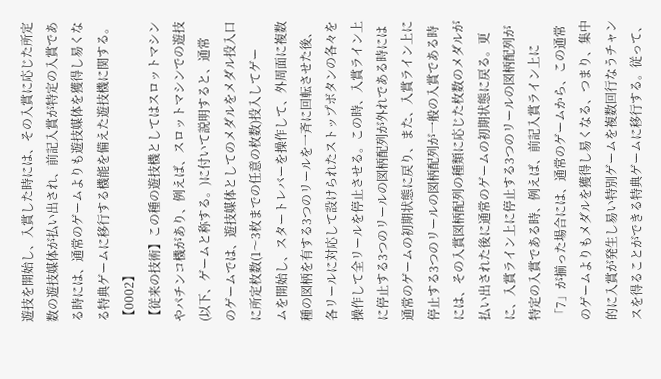遊技を開始し、入賞した時には、その入賞に応じた所定
数の遊技媒体が払い出され、前記入賞が特定の入賞であ
る時には、通常のゲームよりも遊技媒体を獲得し易くな
る特典ゲームに移行する機能を備えた遊技機に関する。
【0002】
【従来の技術】この種の遊技機としてはスロットマシン
やパチンコ機があり、例えば、スロットマシンでの遊技
(以下、ゲームと称する。)に付いて説明すると、通常
のゲームでは、遊技媒体としてのメダルをメダル投入口
に所定枚数(1〜3枚までの任意の枚数)投入してゲー
ムを開始し、スタートレバーを操作して、外周面に複数
種の図柄を有する3つのリールを一斉に回転させた後、
各リールに対応して設けられたストップボタンの各々を
操作して全リールを停止させる。この時、入賞ライン上
に停止する3つのリールの図柄配列が外れである時には
通常のゲームの初期状態に戻り、また、入賞ライン上に
停止する3つのリールの図柄配列が一般の入賞である時
には、その入賞図柄配列の種類に応じた枚数のメダルが
払い出された後に通常のゲームの初期状態に戻る。更
に、入賞ライン上に停止する3つのリールの図柄配列が
特定の入賞である時、例えば、前記入賞ライン上に
「7」が揃った場合には、通常のゲームから、この通常
のゲームよりもメダルを獲得し易くなる、つまり、集中
的に入賞が発生し易い特別ゲームを複数回行なうチャン
スを得ることができる特典ゲームに移行する。従って、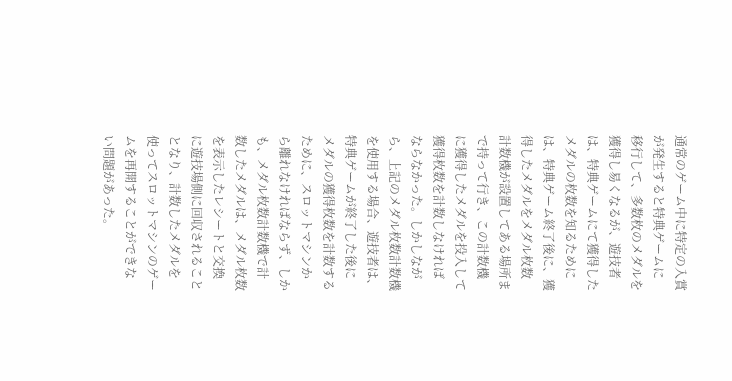通常のゲーム中に特定の入賞が発生すると特典ゲームに
移行して、多数枚のメダルを獲得し易くなるが、遊技者
は、特典ゲームにて獲得したメダルの枚数を知るために
は、特典ゲーム終了後に、獲得したメダルをメダル枚数
計数機が設置してある場所まで持って行き、この計数機
に獲得したメダルを投入して獲得枚数を計数しなければ
ならなかった。しかしながら、上記のメダル枚数計数機
を使用する場合、遊技者は、特典ゲームが終了した後に
メダルの獲得枚数を計数するために、スロットマシンか
ら離れなければならず、しかも、メダル枚数計数機で計
数したメダルは、メダル枚数を表示したレシートと交換
に遊技場側に回収されることとなり、計数したメダルを
使ってスロットマシンのゲームを再開することができな
い問題があった。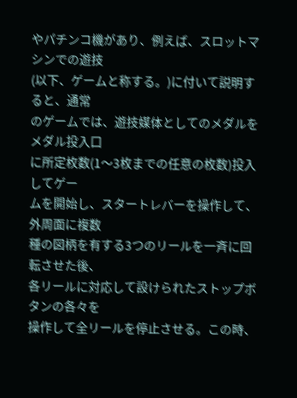やパチンコ機があり、例えば、スロットマシンでの遊技
(以下、ゲームと称する。)に付いて説明すると、通常
のゲームでは、遊技媒体としてのメダルをメダル投入口
に所定枚数(1〜3枚までの任意の枚数)投入してゲー
ムを開始し、スタートレバーを操作して、外周面に複数
種の図柄を有する3つのリールを一斉に回転させた後、
各リールに対応して設けられたストップボタンの各々を
操作して全リールを停止させる。この時、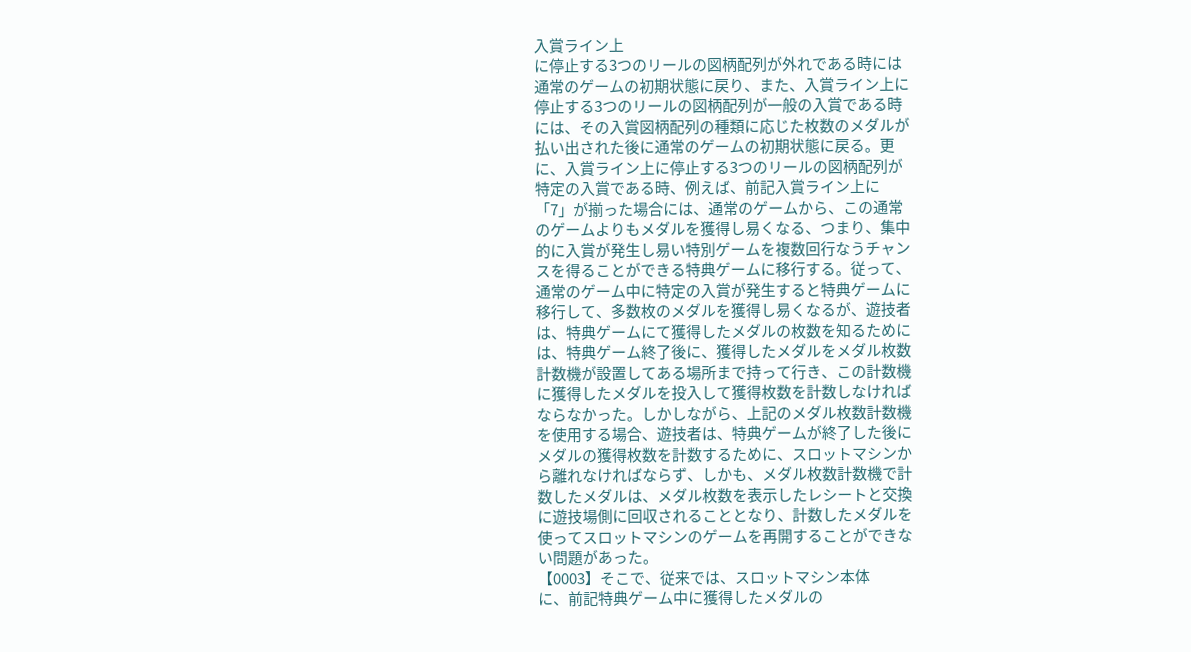入賞ライン上
に停止する3つのリールの図柄配列が外れである時には
通常のゲームの初期状態に戻り、また、入賞ライン上に
停止する3つのリールの図柄配列が一般の入賞である時
には、その入賞図柄配列の種類に応じた枚数のメダルが
払い出された後に通常のゲームの初期状態に戻る。更
に、入賞ライン上に停止する3つのリールの図柄配列が
特定の入賞である時、例えば、前記入賞ライン上に
「7」が揃った場合には、通常のゲームから、この通常
のゲームよりもメダルを獲得し易くなる、つまり、集中
的に入賞が発生し易い特別ゲームを複数回行なうチャン
スを得ることができる特典ゲームに移行する。従って、
通常のゲーム中に特定の入賞が発生すると特典ゲームに
移行して、多数枚のメダルを獲得し易くなるが、遊技者
は、特典ゲームにて獲得したメダルの枚数を知るために
は、特典ゲーム終了後に、獲得したメダルをメダル枚数
計数機が設置してある場所まで持って行き、この計数機
に獲得したメダルを投入して獲得枚数を計数しなければ
ならなかった。しかしながら、上記のメダル枚数計数機
を使用する場合、遊技者は、特典ゲームが終了した後に
メダルの獲得枚数を計数するために、スロットマシンか
ら離れなければならず、しかも、メダル枚数計数機で計
数したメダルは、メダル枚数を表示したレシートと交換
に遊技場側に回収されることとなり、計数したメダルを
使ってスロットマシンのゲームを再開することができな
い問題があった。
【0003】そこで、従来では、スロットマシン本体
に、前記特典ゲーム中に獲得したメダルの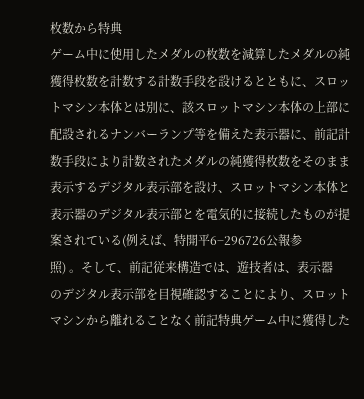枚数から特典
ゲーム中に使用したメダルの枚数を減算したメダルの純
獲得枚数を計数する計数手段を設けるとともに、スロッ
トマシン本体とは別に、該スロットマシン本体の上部に
配設されるナンバーランプ等を備えた表示器に、前記計
数手段により計数されたメダルの純獲得枚数をそのまま
表示するデジタル表示部を設け、スロットマシン本体と
表示器のデジタル表示部とを電気的に接続したものが提
案されている(例えば、特開平6−296726公報参
照) 。そして、前記従来構造では、遊技者は、表示器
のデジタル表示部を目視確認することにより、スロット
マシンから離れることなく前記特典ゲーム中に獲得した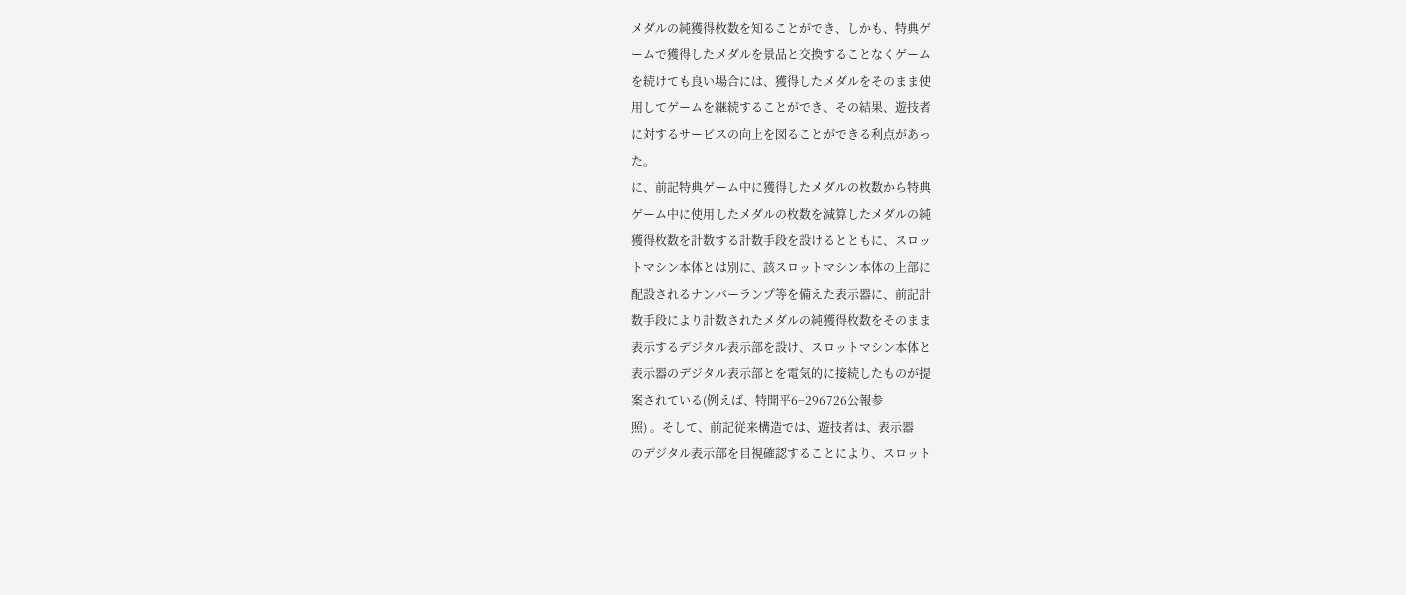メダルの純獲得枚数を知ることができ、しかも、特典ゲ
ームで獲得したメダルを景品と交換することなくゲーム
を続けても良い場合には、獲得したメダルをそのまま使
用してゲームを継続することができ、その結果、遊技者
に対するサービスの向上を図ることができる利点があっ
た。
に、前記特典ゲーム中に獲得したメダルの枚数から特典
ゲーム中に使用したメダルの枚数を減算したメダルの純
獲得枚数を計数する計数手段を設けるとともに、スロッ
トマシン本体とは別に、該スロットマシン本体の上部に
配設されるナンバーランプ等を備えた表示器に、前記計
数手段により計数されたメダルの純獲得枚数をそのまま
表示するデジタル表示部を設け、スロットマシン本体と
表示器のデジタル表示部とを電気的に接続したものが提
案されている(例えば、特開平6−296726公報参
照) 。そして、前記従来構造では、遊技者は、表示器
のデジタル表示部を目視確認することにより、スロット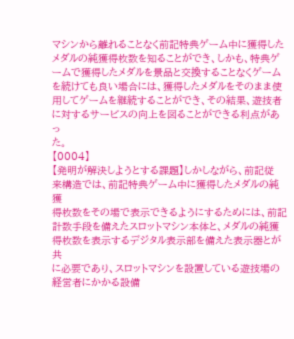マシンから離れることなく前記特典ゲーム中に獲得した
メダルの純獲得枚数を知ることができ、しかも、特典ゲ
ームで獲得したメダルを景品と交換することなくゲーム
を続けても良い場合には、獲得したメダルをそのまま使
用してゲームを継続することができ、その結果、遊技者
に対するサービスの向上を図ることができる利点があっ
た。
【0004】
【発明が解決しようとする課題】しかしながら、前記従
来構造では、前記特典ゲーム中に獲得したメダルの純獲
得枚数をその場で表示できるようにするためには、前記
計数手段を備えたスロットマシン本体と、メダルの純獲
得枚数を表示するデジタル表示部を備えた表示器とが共
に必要であり、スロットマシンを設置している遊技場の
経営者にかかる設備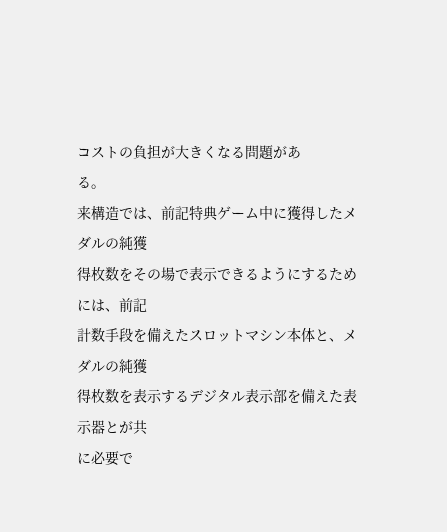コストの負担が大きくなる問題があ
る。
来構造では、前記特典ゲーム中に獲得したメダルの純獲
得枚数をその場で表示できるようにするためには、前記
計数手段を備えたスロットマシン本体と、メダルの純獲
得枚数を表示するデジタル表示部を備えた表示器とが共
に必要で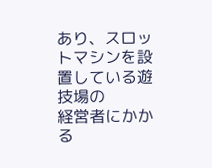あり、スロットマシンを設置している遊技場の
経営者にかかる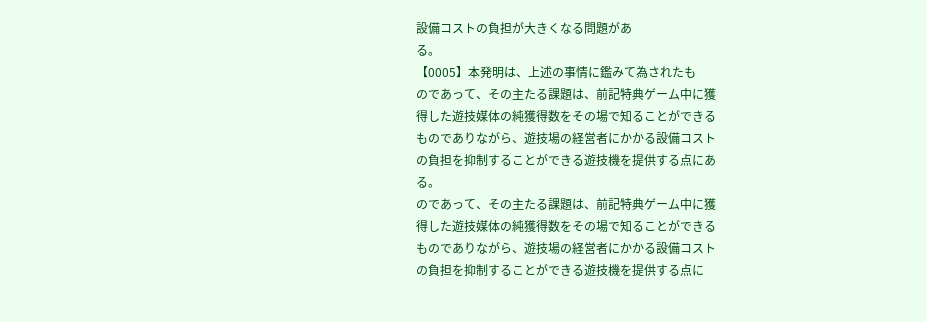設備コストの負担が大きくなる問題があ
る。
【0005】本発明は、上述の事情に鑑みて為されたも
のであって、その主たる課題は、前記特典ゲーム中に獲
得した遊技媒体の純獲得数をその場で知ることができる
ものでありながら、遊技場の経営者にかかる設備コスト
の負担を抑制することができる遊技機を提供する点にあ
る。
のであって、その主たる課題は、前記特典ゲーム中に獲
得した遊技媒体の純獲得数をその場で知ることができる
ものでありながら、遊技場の経営者にかかる設備コスト
の負担を抑制することができる遊技機を提供する点に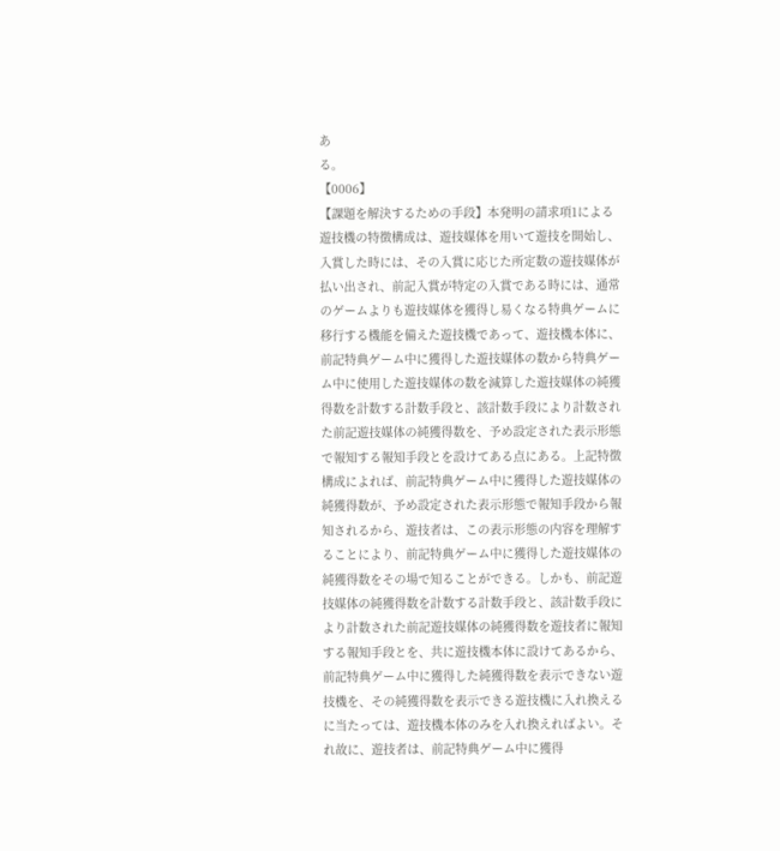あ
る。
【0006】
【課題を解決するための手段】本発明の請求項1による
遊技機の特徴構成は、遊技媒体を用いて遊技を開始し、
入賞した時には、その入賞に応じた所定数の遊技媒体が
払い出され、前記入賞が特定の入賞である時には、通常
のゲームよりも遊技媒体を獲得し易くなる特典ゲームに
移行する機能を備えた遊技機であって、遊技機本体に、
前記特典ゲーム中に獲得した遊技媒体の数から特典ゲー
ム中に使用した遊技媒体の数を減算した遊技媒体の純獲
得数を計数する計数手段と、該計数手段により計数され
た前記遊技媒体の純獲得数を、予め設定された表示形態
で報知する報知手段とを設けてある点にある。上記特徴
構成によれば、前記特典ゲーム中に獲得した遊技媒体の
純獲得数が、予め設定された表示形態で報知手段から報
知されるから、遊技者は、この表示形態の内容を理解す
ることにより、前記特典ゲーム中に獲得した遊技媒体の
純獲得数をその場で知ることができる。しかも、前記遊
技媒体の純獲得数を計数する計数手段と、該計数手段に
より計数された前記遊技媒体の純獲得数を遊技者に報知
する報知手段とを、共に遊技機本体に設けてあるから、
前記特典ゲーム中に獲得した純獲得数を表示できない遊
技機を、その純獲得数を表示できる遊技機に入れ換える
に当たっては、遊技機本体のみを入れ換えればよい。そ
れ故に、遊技者は、前記特典ゲーム中に獲得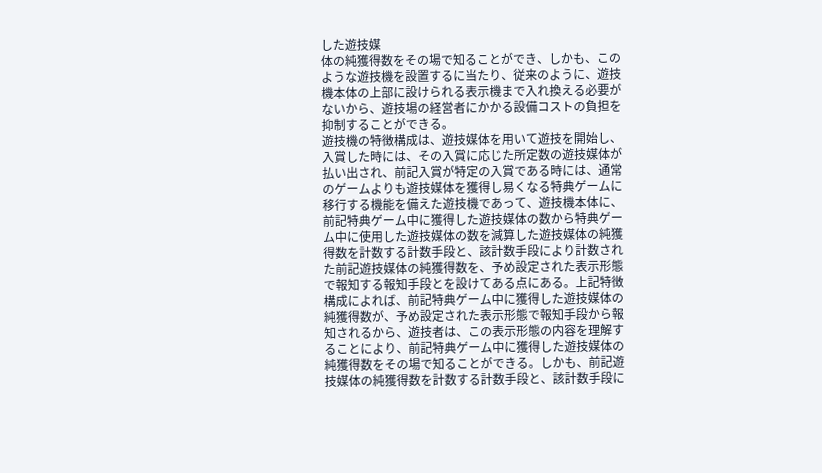した遊技媒
体の純獲得数をその場で知ることができ、しかも、この
ような遊技機を設置するに当たり、従来のように、遊技
機本体の上部に設けられる表示機まで入れ換える必要が
ないから、遊技場の経営者にかかる設備コストの負担を
抑制することができる。
遊技機の特徴構成は、遊技媒体を用いて遊技を開始し、
入賞した時には、その入賞に応じた所定数の遊技媒体が
払い出され、前記入賞が特定の入賞である時には、通常
のゲームよりも遊技媒体を獲得し易くなる特典ゲームに
移行する機能を備えた遊技機であって、遊技機本体に、
前記特典ゲーム中に獲得した遊技媒体の数から特典ゲー
ム中に使用した遊技媒体の数を減算した遊技媒体の純獲
得数を計数する計数手段と、該計数手段により計数され
た前記遊技媒体の純獲得数を、予め設定された表示形態
で報知する報知手段とを設けてある点にある。上記特徴
構成によれば、前記特典ゲーム中に獲得した遊技媒体の
純獲得数が、予め設定された表示形態で報知手段から報
知されるから、遊技者は、この表示形態の内容を理解す
ることにより、前記特典ゲーム中に獲得した遊技媒体の
純獲得数をその場で知ることができる。しかも、前記遊
技媒体の純獲得数を計数する計数手段と、該計数手段に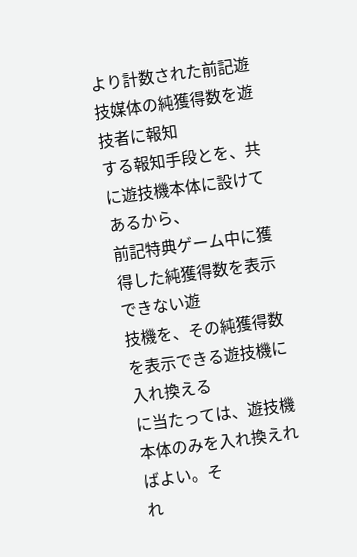より計数された前記遊技媒体の純獲得数を遊技者に報知
する報知手段とを、共に遊技機本体に設けてあるから、
前記特典ゲーム中に獲得した純獲得数を表示できない遊
技機を、その純獲得数を表示できる遊技機に入れ換える
に当たっては、遊技機本体のみを入れ換えればよい。そ
れ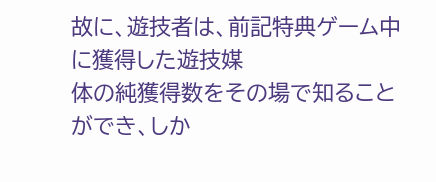故に、遊技者は、前記特典ゲーム中に獲得した遊技媒
体の純獲得数をその場で知ることができ、しか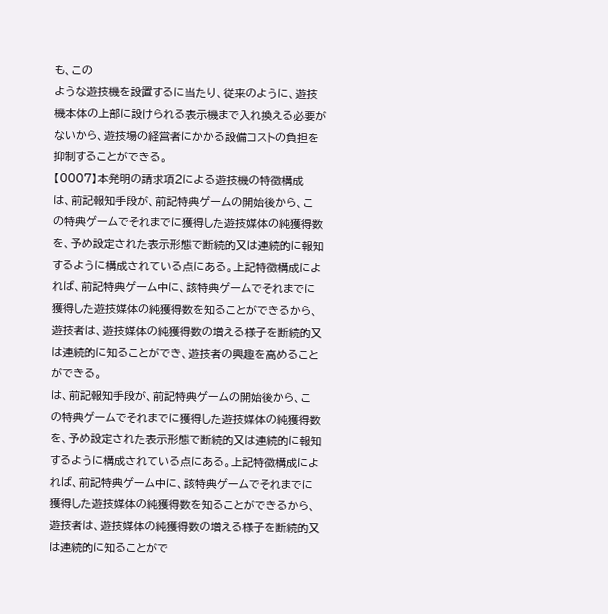も、この
ような遊技機を設置するに当たり、従来のように、遊技
機本体の上部に設けられる表示機まで入れ換える必要が
ないから、遊技場の経営者にかかる設備コストの負担を
抑制することができる。
【0007】本発明の請求項2による遊技機の特徴構成
は、前記報知手段が、前記特典ゲームの開始後から、こ
の特典ゲームでそれまでに獲得した遊技媒体の純獲得数
を、予め設定された表示形態で断続的又は連続的に報知
するように構成されている点にある。上記特徴構成によ
れば、前記特典ゲーム中に、該特典ゲームでそれまでに
獲得した遊技媒体の純獲得数を知ることができるから、
遊技者は、遊技媒体の純獲得数の増える様子を断続的又
は連続的に知ることができ、遊技者の興趣を高めること
ができる。
は、前記報知手段が、前記特典ゲームの開始後から、こ
の特典ゲームでそれまでに獲得した遊技媒体の純獲得数
を、予め設定された表示形態で断続的又は連続的に報知
するように構成されている点にある。上記特徴構成によ
れば、前記特典ゲーム中に、該特典ゲームでそれまでに
獲得した遊技媒体の純獲得数を知ることができるから、
遊技者は、遊技媒体の純獲得数の増える様子を断続的又
は連続的に知ることがで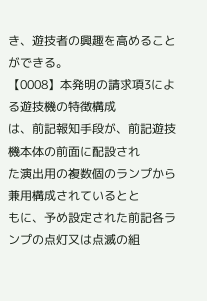き、遊技者の興趣を高めること
ができる。
【0008】本発明の請求項3による遊技機の特徴構成
は、前記報知手段が、前記遊技機本体の前面に配設され
た演出用の複数個のランプから兼用構成されているとと
もに、予め設定された前記各ランプの点灯又は点滅の組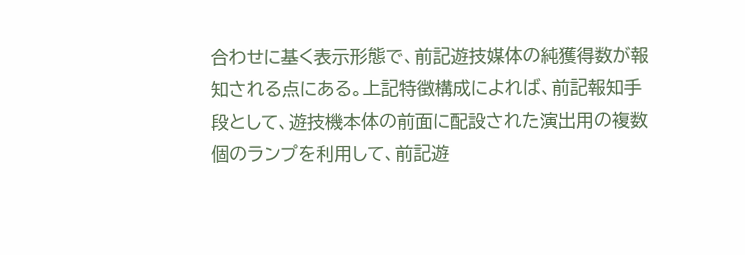合わせに基く表示形態で、前記遊技媒体の純獲得数が報
知される点にある。上記特徴構成によれば、前記報知手
段として、遊技機本体の前面に配設された演出用の複数
個のランプを利用して、前記遊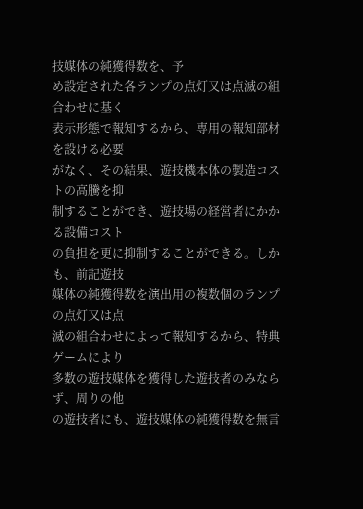技媒体の純獲得数を、予
め設定された各ランプの点灯又は点滅の組合わせに基く
表示形態で報知するから、専用の報知部材を設ける必要
がなく、その結果、遊技機本体の製造コストの高騰を抑
制することができ、遊技場の経営者にかかる設備コスト
の負担を更に抑制することができる。しかも、前記遊技
媒体の純獲得数を演出用の複数個のランプの点灯又は点
滅の組合わせによって報知するから、特典ゲームにより
多数の遊技媒体を獲得した遊技者のみならず、周りの他
の遊技者にも、遊技媒体の純獲得数を無言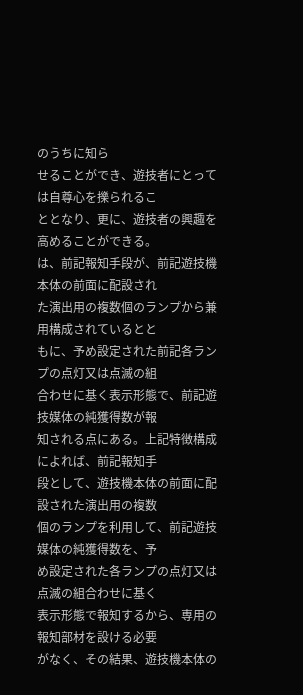のうちに知ら
せることができ、遊技者にとっては自尊心を擽られるこ
ととなり、更に、遊技者の興趣を高めることができる。
は、前記報知手段が、前記遊技機本体の前面に配設され
た演出用の複数個のランプから兼用構成されているとと
もに、予め設定された前記各ランプの点灯又は点滅の組
合わせに基く表示形態で、前記遊技媒体の純獲得数が報
知される点にある。上記特徴構成によれば、前記報知手
段として、遊技機本体の前面に配設された演出用の複数
個のランプを利用して、前記遊技媒体の純獲得数を、予
め設定された各ランプの点灯又は点滅の組合わせに基く
表示形態で報知するから、専用の報知部材を設ける必要
がなく、その結果、遊技機本体の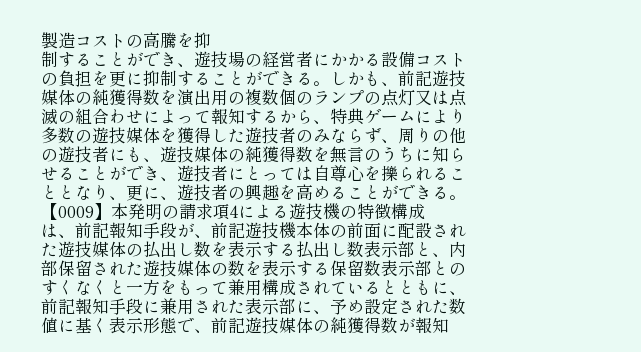製造コストの高騰を抑
制することができ、遊技場の経営者にかかる設備コスト
の負担を更に抑制することができる。しかも、前記遊技
媒体の純獲得数を演出用の複数個のランプの点灯又は点
滅の組合わせによって報知するから、特典ゲームにより
多数の遊技媒体を獲得した遊技者のみならず、周りの他
の遊技者にも、遊技媒体の純獲得数を無言のうちに知ら
せることができ、遊技者にとっては自尊心を擽られるこ
ととなり、更に、遊技者の興趣を高めることができる。
【0009】本発明の請求項4による遊技機の特徴構成
は、前記報知手段が、前記遊技機本体の前面に配設され
た遊技媒体の払出し数を表示する払出し数表示部と、内
部保留された遊技媒体の数を表示する保留数表示部との
すくなくと一方をもって兼用構成されているとともに、
前記報知手段に兼用された表示部に、予め設定された数
値に基く表示形態で、前記遊技媒体の純獲得数が報知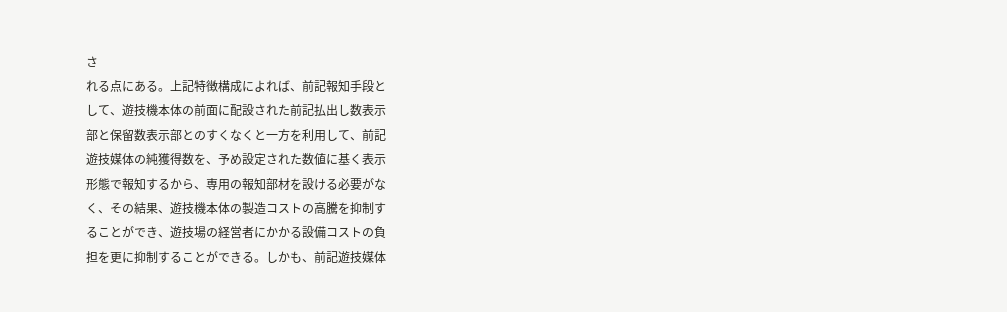さ
れる点にある。上記特徴構成によれば、前記報知手段と
して、遊技機本体の前面に配設された前記払出し数表示
部と保留数表示部とのすくなくと一方を利用して、前記
遊技媒体の純獲得数を、予め設定された数値に基く表示
形態で報知するから、専用の報知部材を設ける必要がな
く、その結果、遊技機本体の製造コストの高騰を抑制す
ることができ、遊技場の経営者にかかる設備コストの負
担を更に抑制することができる。しかも、前記遊技媒体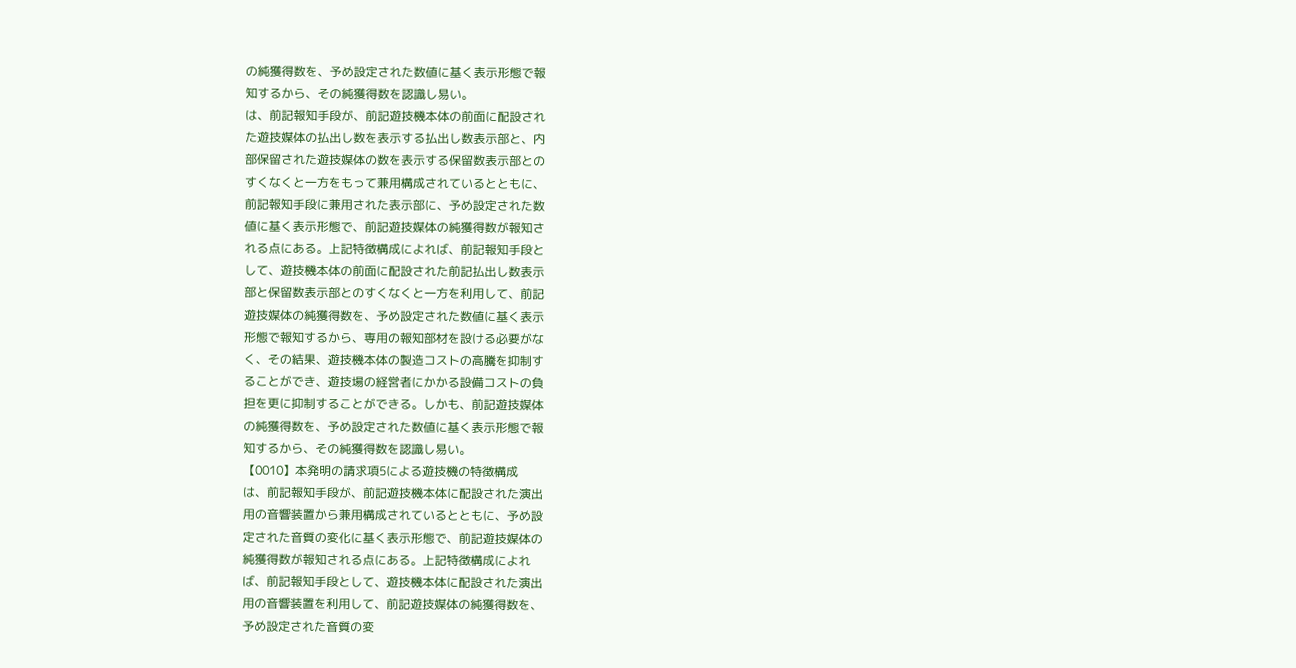の純獲得数を、予め設定された数値に基く表示形態で報
知するから、その純獲得数を認識し易い。
は、前記報知手段が、前記遊技機本体の前面に配設され
た遊技媒体の払出し数を表示する払出し数表示部と、内
部保留された遊技媒体の数を表示する保留数表示部との
すくなくと一方をもって兼用構成されているとともに、
前記報知手段に兼用された表示部に、予め設定された数
値に基く表示形態で、前記遊技媒体の純獲得数が報知さ
れる点にある。上記特徴構成によれば、前記報知手段と
して、遊技機本体の前面に配設された前記払出し数表示
部と保留数表示部とのすくなくと一方を利用して、前記
遊技媒体の純獲得数を、予め設定された数値に基く表示
形態で報知するから、専用の報知部材を設ける必要がな
く、その結果、遊技機本体の製造コストの高騰を抑制す
ることができ、遊技場の経営者にかかる設備コストの負
担を更に抑制することができる。しかも、前記遊技媒体
の純獲得数を、予め設定された数値に基く表示形態で報
知するから、その純獲得数を認識し易い。
【0010】本発明の請求項5による遊技機の特徴構成
は、前記報知手段が、前記遊技機本体に配設された演出
用の音響装置から兼用構成されているとともに、予め設
定された音質の変化に基く表示形態で、前記遊技媒体の
純獲得数が報知される点にある。上記特徴構成によれ
ば、前記報知手段として、遊技機本体に配設された演出
用の音響装置を利用して、前記遊技媒体の純獲得数を、
予め設定された音質の変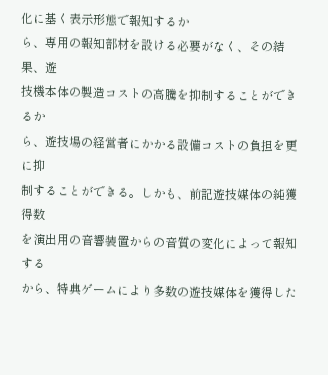化に基く表示形態で報知するか
ら、専用の報知部材を設ける必要がなく、その結果、遊
技機本体の製造コストの高騰を抑制することができるか
ら、遊技場の経営者にかかる設備コストの負担を更に抑
制することができる。しかも、前記遊技媒体の純獲得数
を演出用の音響装置からの音質の変化によって報知する
から、特典ゲームにより多数の遊技媒体を獲得した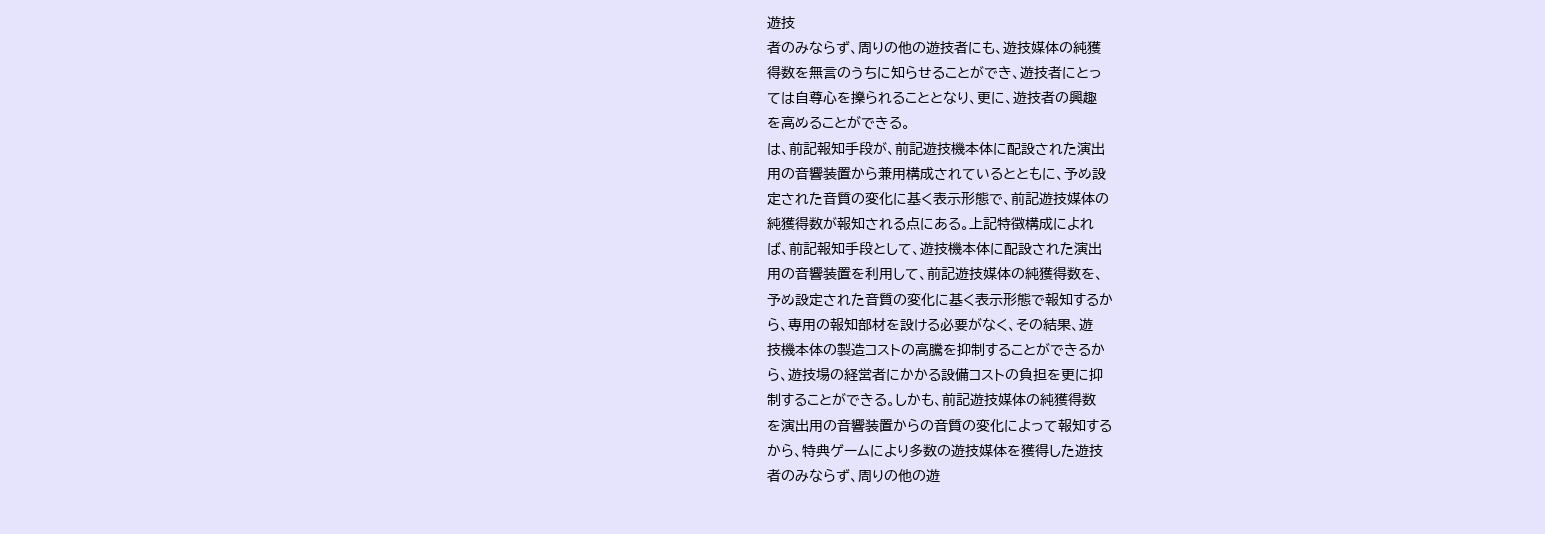遊技
者のみならず、周りの他の遊技者にも、遊技媒体の純獲
得数を無言のうちに知らせることができ、遊技者にとっ
ては自尊心を擽られることとなり、更に、遊技者の興趣
を高めることができる。
は、前記報知手段が、前記遊技機本体に配設された演出
用の音響装置から兼用構成されているとともに、予め設
定された音質の変化に基く表示形態で、前記遊技媒体の
純獲得数が報知される点にある。上記特徴構成によれ
ば、前記報知手段として、遊技機本体に配設された演出
用の音響装置を利用して、前記遊技媒体の純獲得数を、
予め設定された音質の変化に基く表示形態で報知するか
ら、専用の報知部材を設ける必要がなく、その結果、遊
技機本体の製造コストの高騰を抑制することができるか
ら、遊技場の経営者にかかる設備コストの負担を更に抑
制することができる。しかも、前記遊技媒体の純獲得数
を演出用の音響装置からの音質の変化によって報知する
から、特典ゲームにより多数の遊技媒体を獲得した遊技
者のみならず、周りの他の遊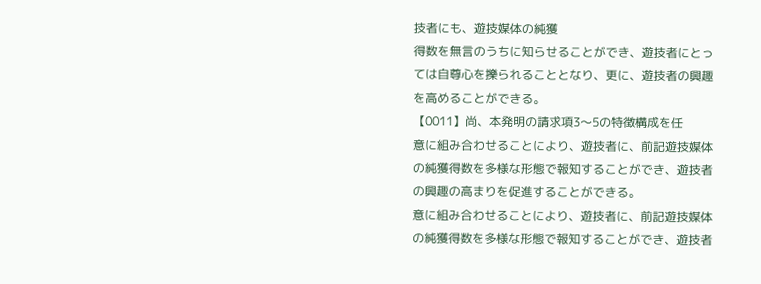技者にも、遊技媒体の純獲
得数を無言のうちに知らせることができ、遊技者にとっ
ては自尊心を擽られることとなり、更に、遊技者の興趣
を高めることができる。
【0011】尚、本発明の請求項3〜5の特徴構成を任
意に組み合わせることにより、遊技者に、前記遊技媒体
の純獲得数を多様な形態で報知することができ、遊技者
の興趣の高まりを促進することができる。
意に組み合わせることにより、遊技者に、前記遊技媒体
の純獲得数を多様な形態で報知することができ、遊技者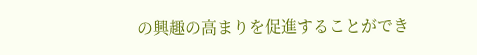の興趣の高まりを促進することができ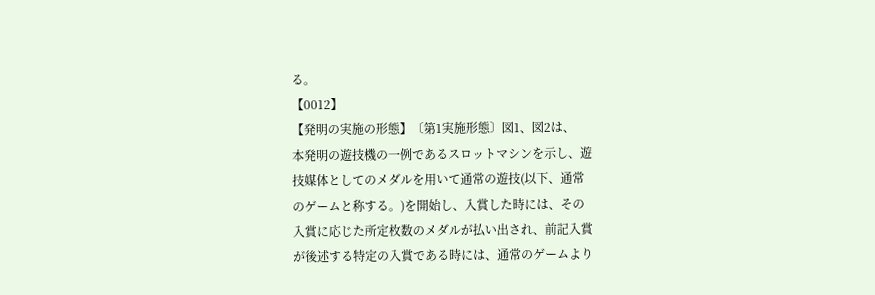る。
【0012】
【発明の実施の形態】〔第1実施形態〕図1、図2は、
本発明の遊技機の一例であるスロットマシンを示し、遊
技媒体としてのメダルを用いて通常の遊技(以下、通常
のゲームと称する。)を開始し、入賞した時には、その
入賞に応じた所定枚数のメダルが払い出され、前記入賞
が後述する特定の入賞である時には、通常のゲームより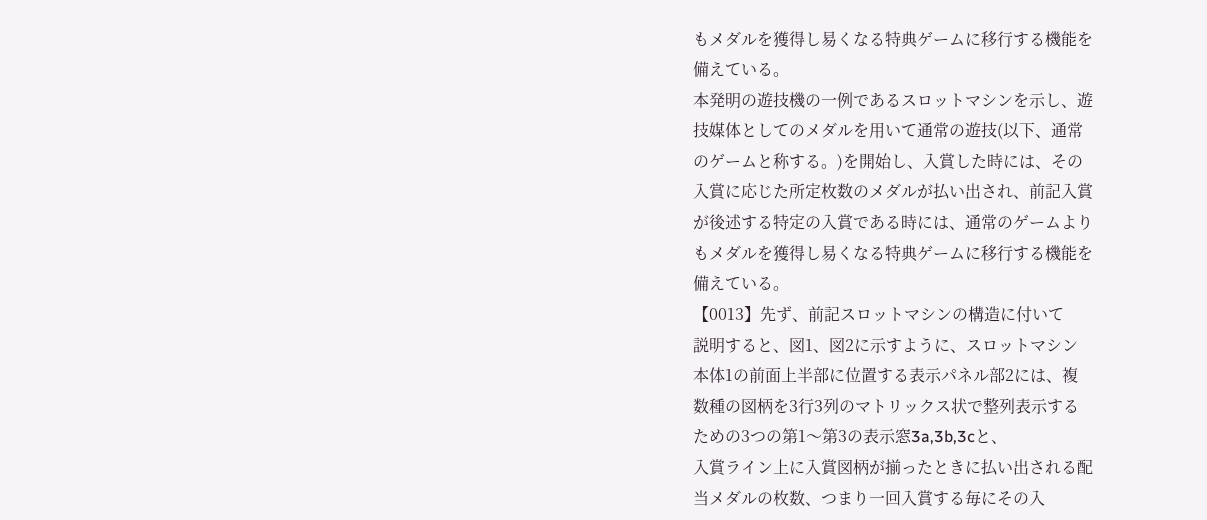もメダルを獲得し易くなる特典ゲームに移行する機能を
備えている。
本発明の遊技機の一例であるスロットマシンを示し、遊
技媒体としてのメダルを用いて通常の遊技(以下、通常
のゲームと称する。)を開始し、入賞した時には、その
入賞に応じた所定枚数のメダルが払い出され、前記入賞
が後述する特定の入賞である時には、通常のゲームより
もメダルを獲得し易くなる特典ゲームに移行する機能を
備えている。
【0013】先ず、前記スロットマシンの構造に付いて
説明すると、図1、図2に示すように、スロットマシン
本体1の前面上半部に位置する表示パネル部2には、複
数種の図柄を3行3列のマトリックス状で整列表示する
ための3つの第1〜第3の表示窓3a,3b,3cと、
入賞ライン上に入賞図柄が揃ったときに払い出される配
当メダルの枚数、つまり一回入賞する毎にその入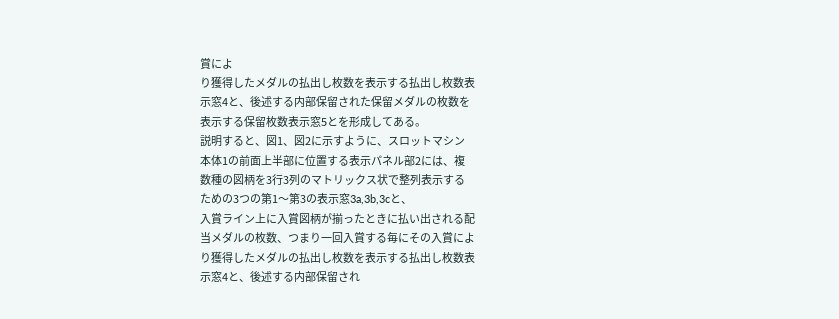賞によ
り獲得したメダルの払出し枚数を表示する払出し枚数表
示窓4と、後述する内部保留された保留メダルの枚数を
表示する保留枚数表示窓5とを形成してある。
説明すると、図1、図2に示すように、スロットマシン
本体1の前面上半部に位置する表示パネル部2には、複
数種の図柄を3行3列のマトリックス状で整列表示する
ための3つの第1〜第3の表示窓3a,3b,3cと、
入賞ライン上に入賞図柄が揃ったときに払い出される配
当メダルの枚数、つまり一回入賞する毎にその入賞によ
り獲得したメダルの払出し枚数を表示する払出し枚数表
示窓4と、後述する内部保留され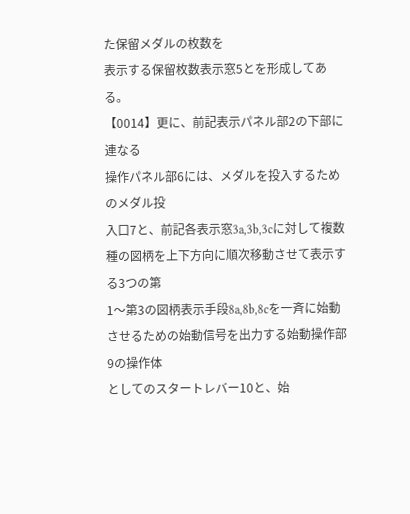た保留メダルの枚数を
表示する保留枚数表示窓5とを形成してある。
【0014】更に、前記表示パネル部2の下部に連なる
操作パネル部6には、メダルを投入するためのメダル投
入口7と、前記各表示窓3a,3b,3cに対して複数
種の図柄を上下方向に順次移動させて表示する3つの第
1〜第3の図柄表示手段8a,8b,8cを一斉に始動
させるための始動信号を出力する始動操作部9の操作体
としてのスタートレバー10と、始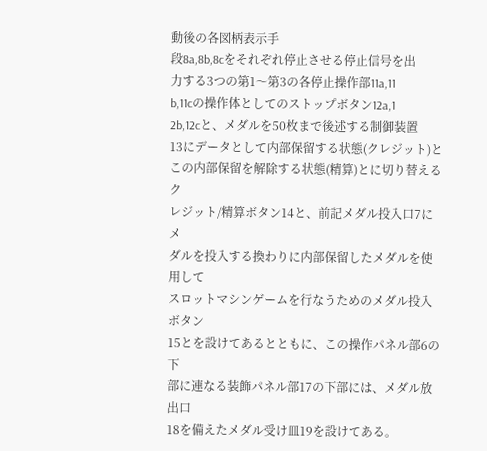動後の各図柄表示手
段8a,8b,8cをそれぞれ停止させる停止信号を出
力する3つの第1〜第3の各停止操作部11a,11
b,11cの操作体としてのストップボタン12a,1
2b,12cと、メダルを50枚まで後述する制御装置
13にデータとして内部保留する状態(クレジット)と
この内部保留を解除する状態(精算)とに切り替えるク
レジット/精算ボタン14と、前記メダル投入口7にメ
ダルを投入する換わりに内部保留したメダルを使用して
スロットマシンゲームを行なうためのメダル投入ボタン
15とを設けてあるとともに、この操作パネル部6の下
部に連なる装飾パネル部17の下部には、メダル放出口
18を備えたメダル受け皿19を設けてある。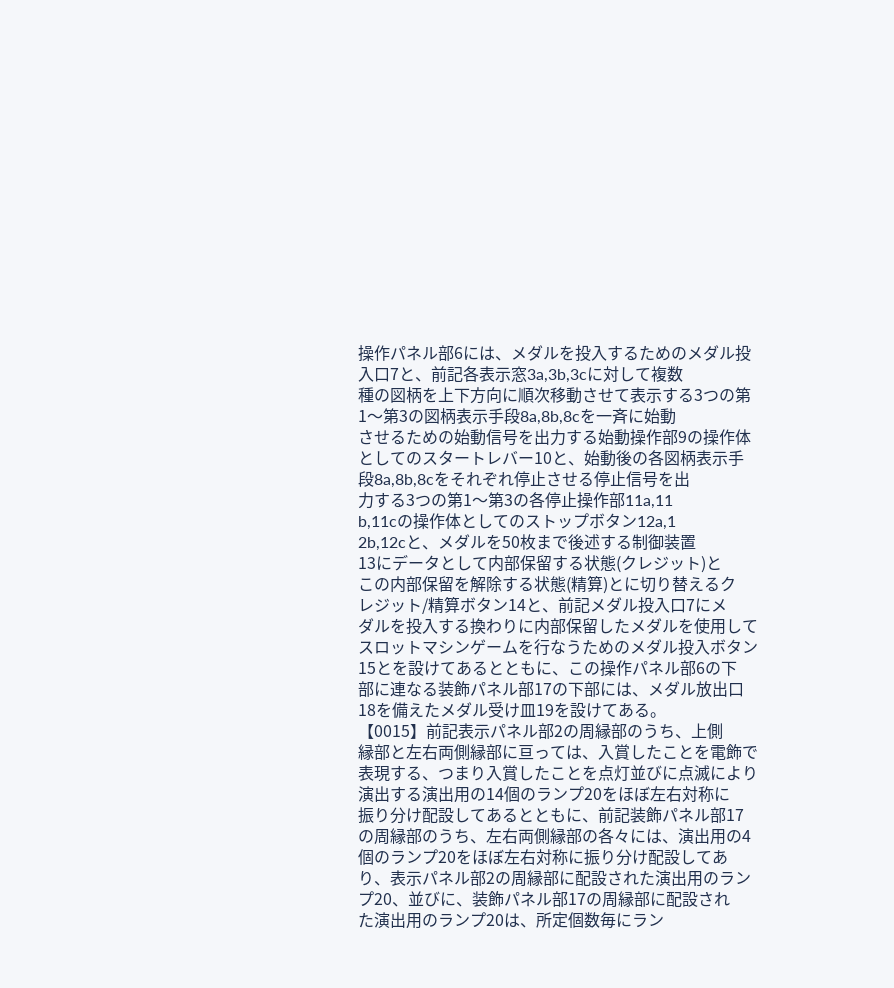操作パネル部6には、メダルを投入するためのメダル投
入口7と、前記各表示窓3a,3b,3cに対して複数
種の図柄を上下方向に順次移動させて表示する3つの第
1〜第3の図柄表示手段8a,8b,8cを一斉に始動
させるための始動信号を出力する始動操作部9の操作体
としてのスタートレバー10と、始動後の各図柄表示手
段8a,8b,8cをそれぞれ停止させる停止信号を出
力する3つの第1〜第3の各停止操作部11a,11
b,11cの操作体としてのストップボタン12a,1
2b,12cと、メダルを50枚まで後述する制御装置
13にデータとして内部保留する状態(クレジット)と
この内部保留を解除する状態(精算)とに切り替えるク
レジット/精算ボタン14と、前記メダル投入口7にメ
ダルを投入する換わりに内部保留したメダルを使用して
スロットマシンゲームを行なうためのメダル投入ボタン
15とを設けてあるとともに、この操作パネル部6の下
部に連なる装飾パネル部17の下部には、メダル放出口
18を備えたメダル受け皿19を設けてある。
【0015】前記表示パネル部2の周縁部のうち、上側
縁部と左右両側縁部に亘っては、入賞したことを電飾で
表現する、つまり入賞したことを点灯並びに点滅により
演出する演出用の14個のランプ20をほぼ左右対称に
振り分け配設してあるとともに、前記装飾パネル部17
の周縁部のうち、左右両側縁部の各々には、演出用の4
個のランプ20をほぼ左右対称に振り分け配設してあ
り、表示パネル部2の周縁部に配設された演出用のラン
プ20、並びに、装飾パネル部17の周縁部に配設され
た演出用のランプ20は、所定個数毎にラン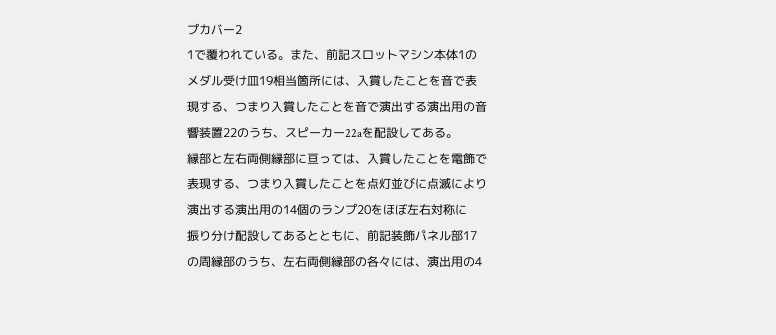プカバー2
1で覆われている。また、前記スロットマシン本体1の
メダル受け皿19相当箇所には、入賞したことを音で表
現する、つまり入賞したことを音で演出する演出用の音
響装置22のうち、スピーカー22aを配設してある。
縁部と左右両側縁部に亘っては、入賞したことを電飾で
表現する、つまり入賞したことを点灯並びに点滅により
演出する演出用の14個のランプ20をほぼ左右対称に
振り分け配設してあるとともに、前記装飾パネル部17
の周縁部のうち、左右両側縁部の各々には、演出用の4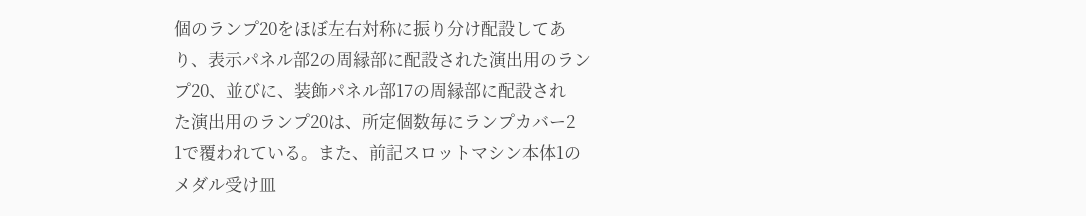個のランプ20をほぼ左右対称に振り分け配設してあ
り、表示パネル部2の周縁部に配設された演出用のラン
プ20、並びに、装飾パネル部17の周縁部に配設され
た演出用のランプ20は、所定個数毎にランプカバー2
1で覆われている。また、前記スロットマシン本体1の
メダル受け皿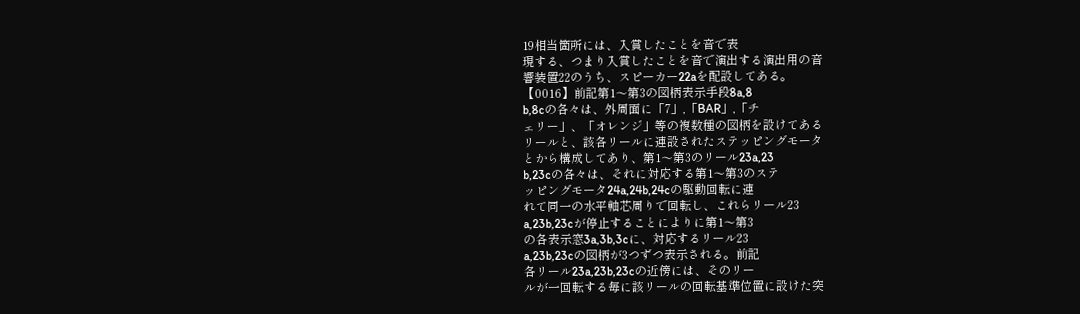19相当箇所には、入賞したことを音で表
現する、つまり入賞したことを音で演出する演出用の音
響装置22のうち、スピーカー22aを配設してある。
【0016】前記第1〜第3の図柄表示手段8a,8
b,8cの各々は、外周面に「7」,「BAR」,「チ
ェリー」、「オレンジ」等の複数種の図柄を設けてある
リールと、該各リールに連設されたステッピングモータ
とから構成してあり、第1〜第3のリール23a,23
b,23cの各々は、それに対応する第1〜第3のステ
ッピングモータ24a,24b,24cの駆動回転に連
れて同一の水平軸芯周りで回転し、これらリール23
a,23b,23cが停止することによりに第1〜第3
の各表示窓3a,3b,3cに、対応するリール23
a,23b,23cの図柄が3つずつ表示される。前記
各リール23a,23b,23cの近傍には、そのリー
ルが一回転する毎に該リールの回転基準位置に設けた突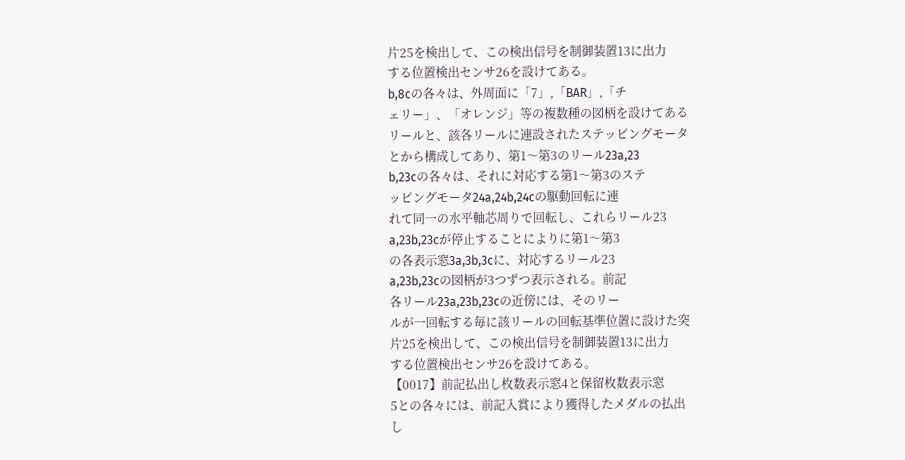片25を検出して、この検出信号を制御装置13に出力
する位置検出センサ26を設けてある。
b,8cの各々は、外周面に「7」,「BAR」,「チ
ェリー」、「オレンジ」等の複数種の図柄を設けてある
リールと、該各リールに連設されたステッピングモータ
とから構成してあり、第1〜第3のリール23a,23
b,23cの各々は、それに対応する第1〜第3のステ
ッピングモータ24a,24b,24cの駆動回転に連
れて同一の水平軸芯周りで回転し、これらリール23
a,23b,23cが停止することによりに第1〜第3
の各表示窓3a,3b,3cに、対応するリール23
a,23b,23cの図柄が3つずつ表示される。前記
各リール23a,23b,23cの近傍には、そのリー
ルが一回転する毎に該リールの回転基準位置に設けた突
片25を検出して、この検出信号を制御装置13に出力
する位置検出センサ26を設けてある。
【0017】前記払出し枚数表示窓4と保留枚数表示窓
5との各々には、前記入賞により獲得したメダルの払出
し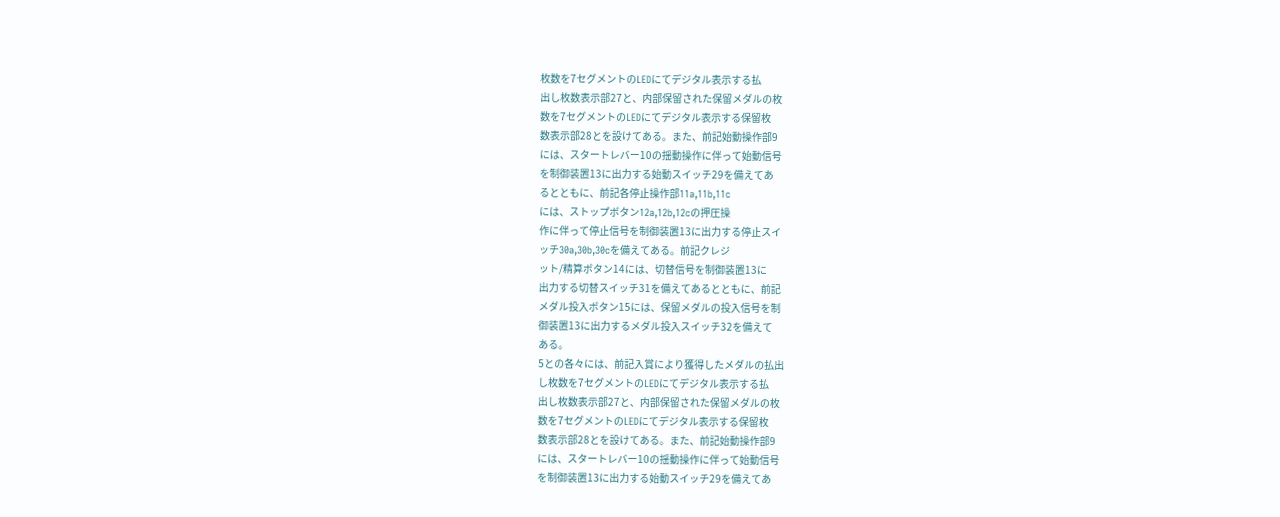枚数を7セグメントのLEDにてデジタル表示する払
出し枚数表示部27と、内部保留された保留メダルの枚
数を7セグメントのLEDにてデジタル表示する保留枚
数表示部28とを設けてある。また、前記始動操作部9
には、スタートレバー10の揺動操作に伴って始動信号
を制御装置13に出力する始動スイッチ29を備えてあ
るとともに、前記各停止操作部11a,11b,11c
には、ストップボタン12a,12b,12cの押圧操
作に伴って停止信号を制御装置13に出力する停止スイ
ッチ30a,30b,30cを備えてある。前記クレジ
ット/精算ボタン14には、切替信号を制御装置13に
出力する切替スイッチ31を備えてあるとともに、前記
メダル投入ボタン15には、保留メダルの投入信号を制
御装置13に出力するメダル投入スイッチ32を備えて
ある。
5との各々には、前記入賞により獲得したメダルの払出
し枚数を7セグメントのLEDにてデジタル表示する払
出し枚数表示部27と、内部保留された保留メダルの枚
数を7セグメントのLEDにてデジタル表示する保留枚
数表示部28とを設けてある。また、前記始動操作部9
には、スタートレバー10の揺動操作に伴って始動信号
を制御装置13に出力する始動スイッチ29を備えてあ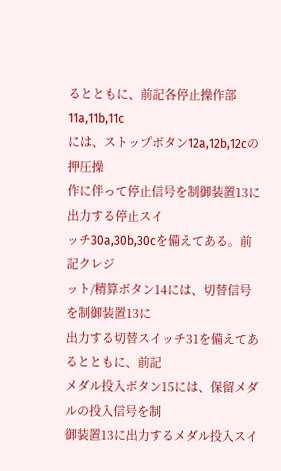るとともに、前記各停止操作部11a,11b,11c
には、ストップボタン12a,12b,12cの押圧操
作に伴って停止信号を制御装置13に出力する停止スイ
ッチ30a,30b,30cを備えてある。前記クレジ
ット/精算ボタン14には、切替信号を制御装置13に
出力する切替スイッチ31を備えてあるとともに、前記
メダル投入ボタン15には、保留メダルの投入信号を制
御装置13に出力するメダル投入スイ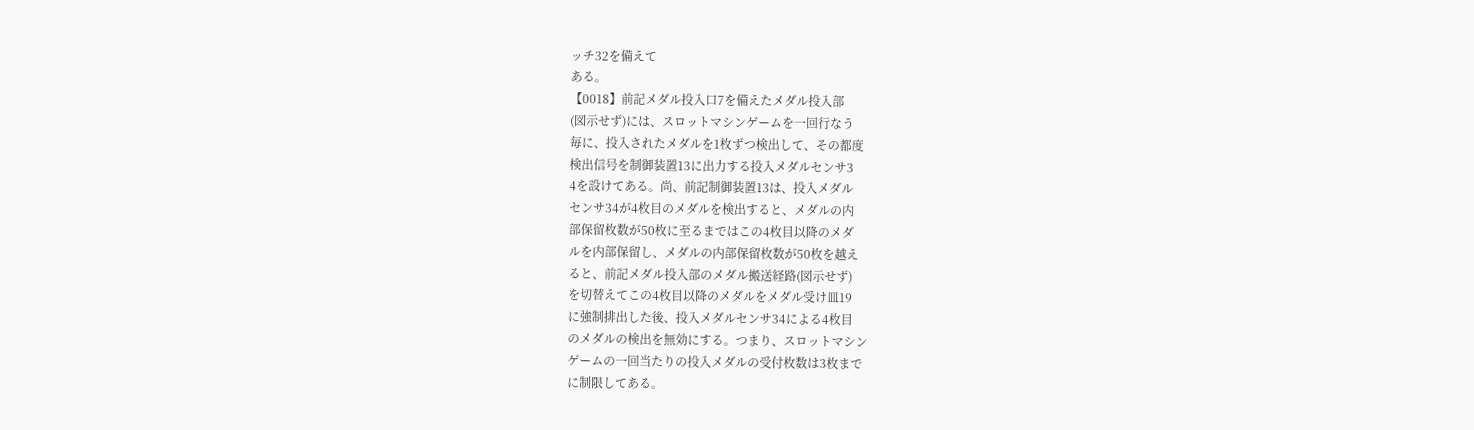ッチ32を備えて
ある。
【0018】前記メダル投入口7を備えたメダル投入部
(図示せず)には、スロットマシンゲームを一回行なう
毎に、投入されたメダルを1枚ずつ検出して、その都度
検出信号を制御装置13に出力する投入メダルセンサ3
4を設けてある。尚、前記制御装置13は、投入メダル
センサ34が4枚目のメダルを検出すると、メダルの内
部保留枚数が50枚に至るまではこの4枚目以降のメダ
ルを内部保留し、メダルの内部保留枚数が50枚を越え
ると、前記メダル投入部のメダル搬送経路(図示せず)
を切替えてこの4枚目以降のメダルをメダル受け皿19
に強制排出した後、投入メダルセンサ34による4枚目
のメダルの検出を無効にする。つまり、スロットマシン
ゲームの一回当たりの投入メダルの受付枚数は3枚まで
に制限してある。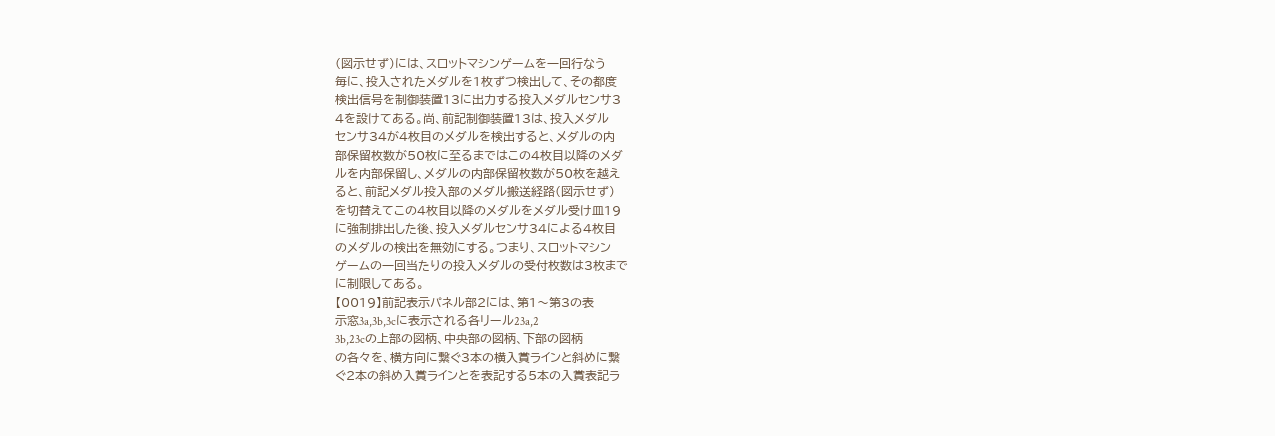(図示せず)には、スロットマシンゲームを一回行なう
毎に、投入されたメダルを1枚ずつ検出して、その都度
検出信号を制御装置13に出力する投入メダルセンサ3
4を設けてある。尚、前記制御装置13は、投入メダル
センサ34が4枚目のメダルを検出すると、メダルの内
部保留枚数が50枚に至るまではこの4枚目以降のメダ
ルを内部保留し、メダルの内部保留枚数が50枚を越え
ると、前記メダル投入部のメダル搬送経路(図示せず)
を切替えてこの4枚目以降のメダルをメダル受け皿19
に強制排出した後、投入メダルセンサ34による4枚目
のメダルの検出を無効にする。つまり、スロットマシン
ゲームの一回当たりの投入メダルの受付枚数は3枚まで
に制限してある。
【0019】前記表示パネル部2には、第1〜第3の表
示窓3a,3b,3cに表示される各リール23a,2
3b,23cの上部の図柄、中央部の図柄、下部の図柄
の各々を、横方向に繋ぐ3本の横入賞ラインと斜めに繋
ぐ2本の斜め入賞ラインとを表記する5本の入賞表記ラ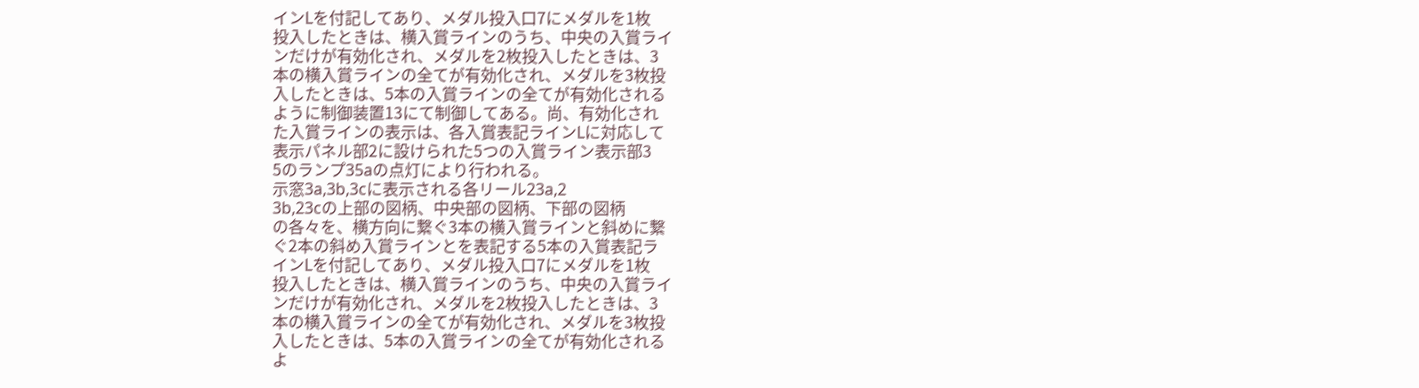インLを付記してあり、メダル投入口7にメダルを1枚
投入したときは、横入賞ラインのうち、中央の入賞ライ
ンだけが有効化され、メダルを2枚投入したときは、3
本の横入賞ラインの全てが有効化され、メダルを3枚投
入したときは、5本の入賞ラインの全てが有効化される
ように制御装置13にて制御してある。尚、有効化され
た入賞ラインの表示は、各入賞表記ラインLに対応して
表示パネル部2に設けられた5つの入賞ライン表示部3
5のランプ35aの点灯により行われる。
示窓3a,3b,3cに表示される各リール23a,2
3b,23cの上部の図柄、中央部の図柄、下部の図柄
の各々を、横方向に繋ぐ3本の横入賞ラインと斜めに繋
ぐ2本の斜め入賞ラインとを表記する5本の入賞表記ラ
インLを付記してあり、メダル投入口7にメダルを1枚
投入したときは、横入賞ラインのうち、中央の入賞ライ
ンだけが有効化され、メダルを2枚投入したときは、3
本の横入賞ラインの全てが有効化され、メダルを3枚投
入したときは、5本の入賞ラインの全てが有効化される
よ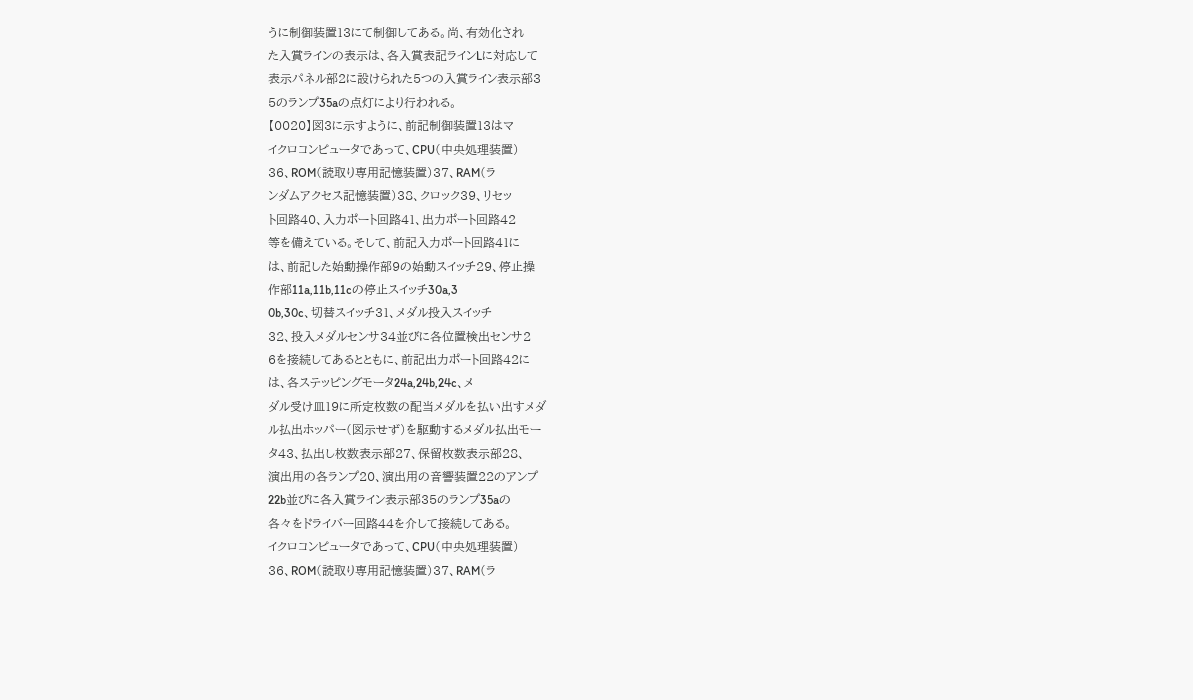うに制御装置13にて制御してある。尚、有効化され
た入賞ラインの表示は、各入賞表記ラインLに対応して
表示パネル部2に設けられた5つの入賞ライン表示部3
5のランプ35aの点灯により行われる。
【0020】図3に示すように、前記制御装置13はマ
イクロコンピュータであって、CPU(中央処理装置)
36、ROM(読取り専用記憶装置)37、RAM(ラ
ンダムアクセス記憶装置)38、クロック39、リセッ
ト回路40、入力ポート回路41、出力ポート回路42
等を備えている。そして、前記入力ポート回路41に
は、前記した始動操作部9の始動スイッチ29、停止操
作部11a,11b,11cの停止スイッチ30a,3
0b,30c、切替スイッチ31、メダル投入スイッチ
32、投入メダルセンサ34並びに各位置検出センサ2
6を接続してあるとともに、前記出力ポート回路42に
は、各ステッピングモータ24a,24b,24c、メ
ダル受け皿19に所定枚数の配当メダルを払い出すメダ
ル払出ホッパー(図示せず)を駆動するメダル払出モー
タ43、払出し枚数表示部27、保留枚数表示部28、
演出用の各ランプ20、演出用の音響装置22のアンプ
22b並びに各入賞ライン表示部35のランプ35aの
各々をドライバー回路44を介して接続してある。
イクロコンピュータであって、CPU(中央処理装置)
36、ROM(読取り専用記憶装置)37、RAM(ラ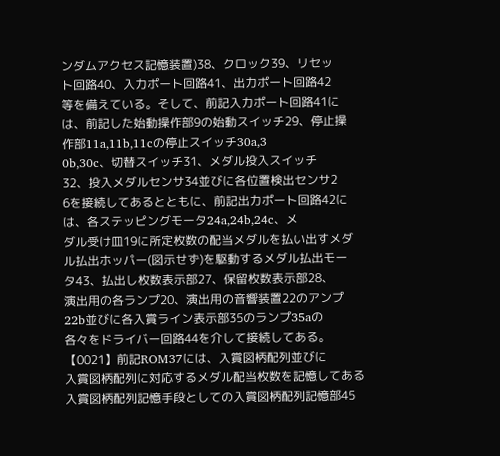ンダムアクセス記憶装置)38、クロック39、リセッ
ト回路40、入力ポート回路41、出力ポート回路42
等を備えている。そして、前記入力ポート回路41に
は、前記した始動操作部9の始動スイッチ29、停止操
作部11a,11b,11cの停止スイッチ30a,3
0b,30c、切替スイッチ31、メダル投入スイッチ
32、投入メダルセンサ34並びに各位置検出センサ2
6を接続してあるとともに、前記出力ポート回路42に
は、各ステッピングモータ24a,24b,24c、メ
ダル受け皿19に所定枚数の配当メダルを払い出すメダ
ル払出ホッパー(図示せず)を駆動するメダル払出モー
タ43、払出し枚数表示部27、保留枚数表示部28、
演出用の各ランプ20、演出用の音響装置22のアンプ
22b並びに各入賞ライン表示部35のランプ35aの
各々をドライバー回路44を介して接続してある。
【0021】前記ROM37には、入賞図柄配列並びに
入賞図柄配列に対応するメダル配当枚数を記憶してある
入賞図柄配列記憶手段としての入賞図柄配列記憶部45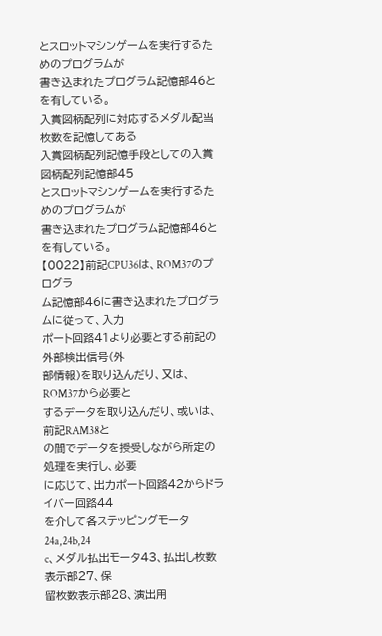とスロットマシンゲームを実行するためのプログラムが
書き込まれたプログラム記憶部46とを有している。
入賞図柄配列に対応するメダル配当枚数を記憶してある
入賞図柄配列記憶手段としての入賞図柄配列記憶部45
とスロットマシンゲームを実行するためのプログラムが
書き込まれたプログラム記憶部46とを有している。
【0022】前記CPU36は、ROM37のプログラ
ム記憶部46に書き込まれたプログラムに従って、入力
ポート回路41より必要とする前記の外部検出信号(外
部情報)を取り込んだり、又は、ROM37から必要と
するデータを取り込んだり、或いは、前記RAM38と
の間でデータを授受しながら所定の処理を実行し、必要
に応じて、出力ポート回路42からドライバー回路44
を介して各ステッピングモータ24a,24b,24
c、メダル払出モータ43、払出し枚数表示部27、保
留枚数表示部28、演出用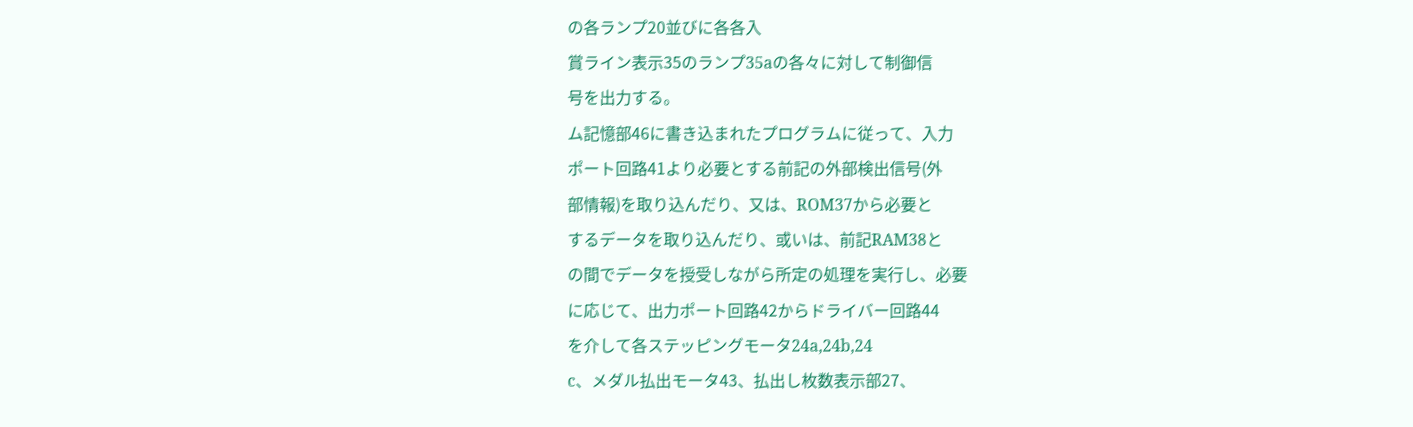の各ランプ20並びに各各入
賞ライン表示35のランプ35aの各々に対して制御信
号を出力する。
ム記憶部46に書き込まれたプログラムに従って、入力
ポート回路41より必要とする前記の外部検出信号(外
部情報)を取り込んだり、又は、ROM37から必要と
するデータを取り込んだり、或いは、前記RAM38と
の間でデータを授受しながら所定の処理を実行し、必要
に応じて、出力ポート回路42からドライバー回路44
を介して各ステッピングモータ24a,24b,24
c、メダル払出モータ43、払出し枚数表示部27、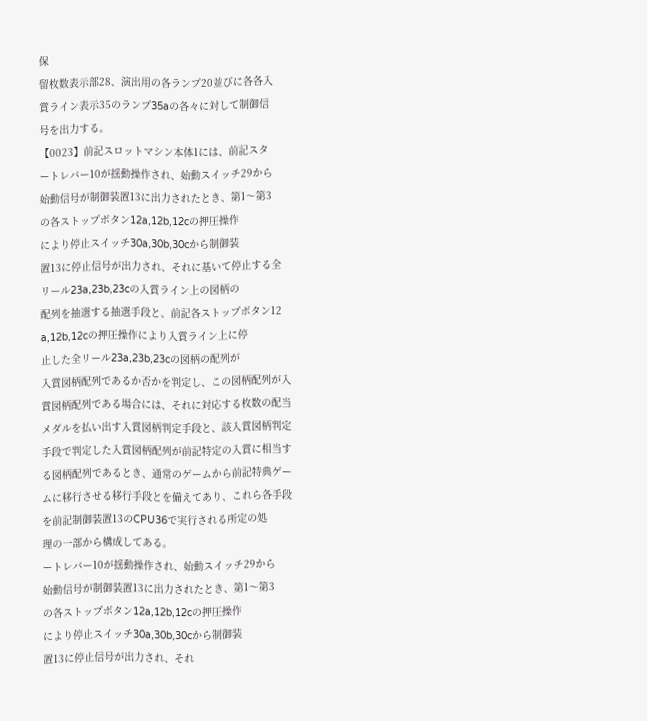保
留枚数表示部28、演出用の各ランプ20並びに各各入
賞ライン表示35のランプ35aの各々に対して制御信
号を出力する。
【0023】前記スロットマシン本体1には、前記スタ
ートレバー10が揺動操作され、始動スイッチ29から
始動信号が制御装置13に出力されたとき、第1〜第3
の各ストップボタン12a,12b,12cの押圧操作
により停止スイッチ30a,30b,30cから制御装
置13に停止信号が出力され、それに基いて停止する全
リール23a,23b,23cの入賞ライン上の図柄の
配列を抽選する抽選手段と、前記各ストップボタン12
a,12b,12cの押圧操作により入賞ライン上に停
止した全リール23a,23b,23cの図柄の配列が
入賞図柄配列であるか否かを判定し、この図柄配列が入
賞図柄配列である場合には、それに対応する枚数の配当
メダルを払い出す入賞図柄判定手段と、該入賞図柄判定
手段で判定した入賞図柄配列が前記特定の入賞に相当す
る図柄配列であるとき、通常のゲームから前記特典ゲー
ムに移行させる移行手段とを備えてあり、これら各手段
を前記制御装置13のCPU36で実行される所定の処
理の一部から構成してある。
ートレバー10が揺動操作され、始動スイッチ29から
始動信号が制御装置13に出力されたとき、第1〜第3
の各ストップボタン12a,12b,12cの押圧操作
により停止スイッチ30a,30b,30cから制御装
置13に停止信号が出力され、それ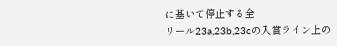に基いて停止する全
リール23a,23b,23cの入賞ライン上の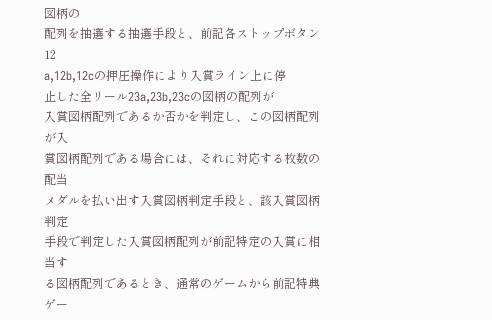図柄の
配列を抽選する抽選手段と、前記各ストップボタン12
a,12b,12cの押圧操作により入賞ライン上に停
止した全リール23a,23b,23cの図柄の配列が
入賞図柄配列であるか否かを判定し、この図柄配列が入
賞図柄配列である場合には、それに対応する枚数の配当
メダルを払い出す入賞図柄判定手段と、該入賞図柄判定
手段で判定した入賞図柄配列が前記特定の入賞に相当す
る図柄配列であるとき、通常のゲームから前記特典ゲー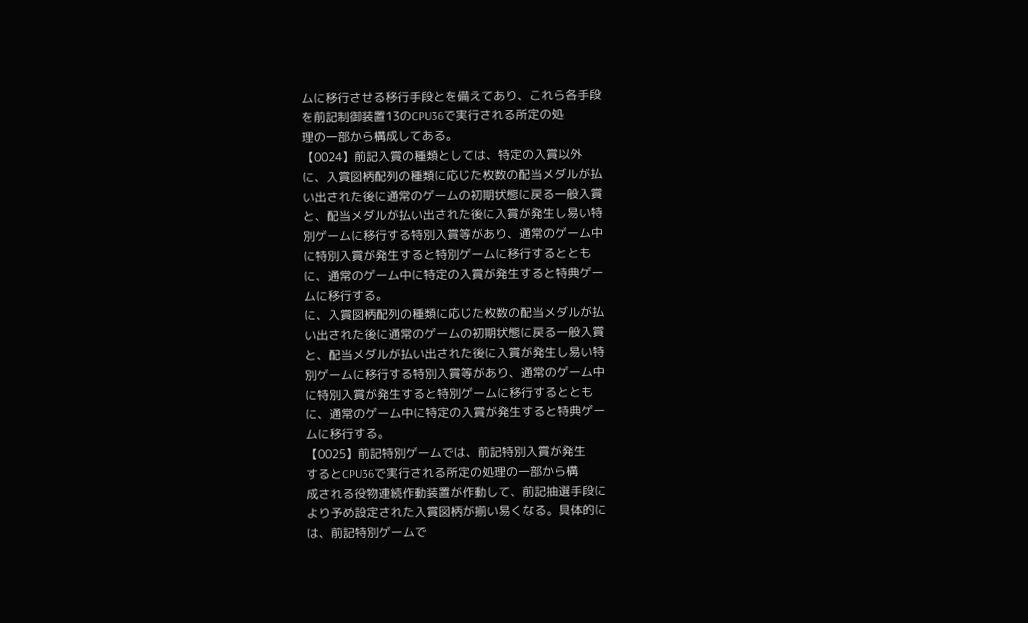ムに移行させる移行手段とを備えてあり、これら各手段
を前記制御装置13のCPU36で実行される所定の処
理の一部から構成してある。
【0024】前記入賞の種類としては、特定の入賞以外
に、入賞図柄配列の種類に応じた枚数の配当メダルが払
い出された後に通常のゲームの初期状態に戻る一般入賞
と、配当メダルが払い出された後に入賞が発生し易い特
別ゲームに移行する特別入賞等があり、通常のゲーム中
に特別入賞が発生すると特別ゲームに移行するととも
に、通常のゲーム中に特定の入賞が発生すると特典ゲー
ムに移行する。
に、入賞図柄配列の種類に応じた枚数の配当メダルが払
い出された後に通常のゲームの初期状態に戻る一般入賞
と、配当メダルが払い出された後に入賞が発生し易い特
別ゲームに移行する特別入賞等があり、通常のゲーム中
に特別入賞が発生すると特別ゲームに移行するととも
に、通常のゲーム中に特定の入賞が発生すると特典ゲー
ムに移行する。
【0025】前記特別ゲームでは、前記特別入賞が発生
するとCPU36で実行される所定の処理の一部から構
成される役物連続作動装置が作動して、前記抽選手段に
より予め設定された入賞図柄が揃い易くなる。具体的に
は、前記特別ゲームで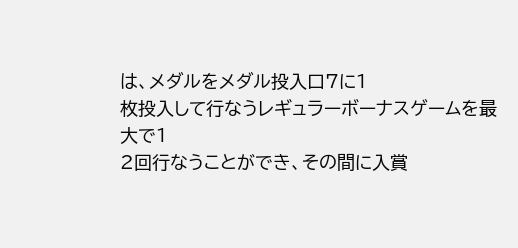は、メダルをメダル投入口7に1
枚投入して行なうレギュラーボーナスゲームを最大で1
2回行なうことができ、その間に入賞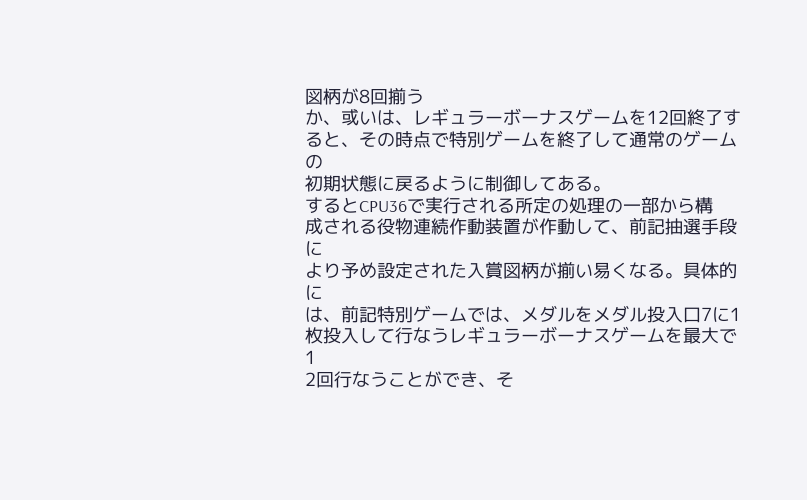図柄が8回揃う
か、或いは、レギュラーボーナスゲームを12回終了す
ると、その時点で特別ゲームを終了して通常のゲームの
初期状態に戻るように制御してある。
するとCPU36で実行される所定の処理の一部から構
成される役物連続作動装置が作動して、前記抽選手段に
より予め設定された入賞図柄が揃い易くなる。具体的に
は、前記特別ゲームでは、メダルをメダル投入口7に1
枚投入して行なうレギュラーボーナスゲームを最大で1
2回行なうことができ、そ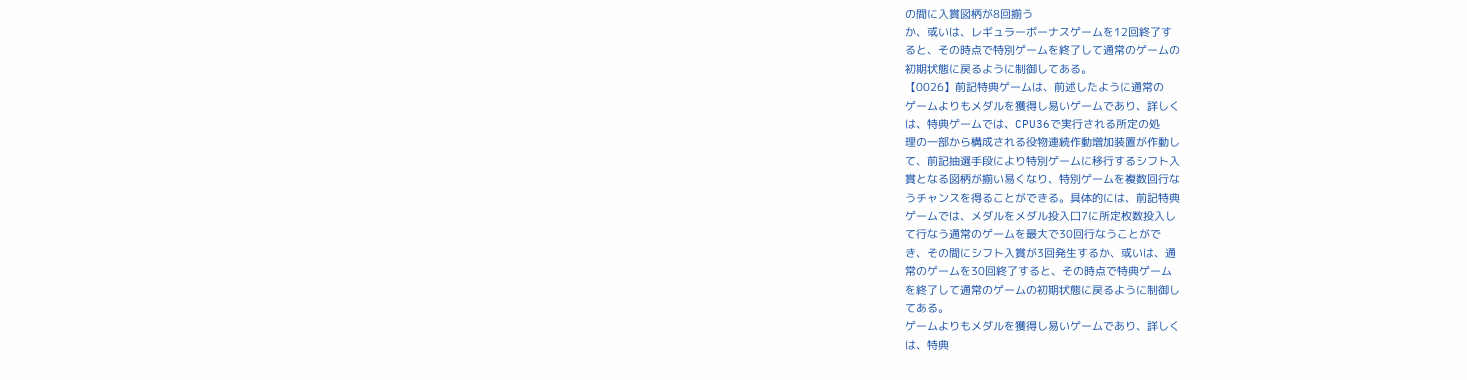の間に入賞図柄が8回揃う
か、或いは、レギュラーボーナスゲームを12回終了す
ると、その時点で特別ゲームを終了して通常のゲームの
初期状態に戻るように制御してある。
【0026】前記特典ゲームは、前述したように通常の
ゲームよりもメダルを獲得し易いゲームであり、詳しく
は、特典ゲームでは、CPU36で実行される所定の処
理の一部から構成される役物連続作動増加装置が作動し
て、前記抽選手段により特別ゲームに移行するシフト入
賞となる図柄が揃い易くなり、特別ゲームを複数回行な
うチャンスを得ることができる。具体的には、前記特典
ゲームでは、メダルをメダル投入口7に所定枚数投入し
て行なう通常のゲームを最大で30回行なうことがで
き、その間にシフト入賞が3回発生するか、或いは、通
常のゲームを30回終了すると、その時点で特典ゲーム
を終了して通常のゲームの初期状態に戻るように制御し
てある。
ゲームよりもメダルを獲得し易いゲームであり、詳しく
は、特典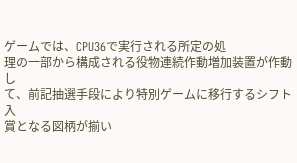ゲームでは、CPU36で実行される所定の処
理の一部から構成される役物連続作動増加装置が作動し
て、前記抽選手段により特別ゲームに移行するシフト入
賞となる図柄が揃い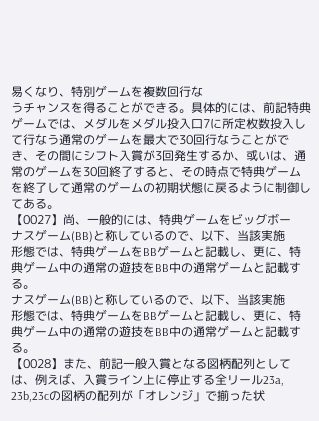易くなり、特別ゲームを複数回行な
うチャンスを得ることができる。具体的には、前記特典
ゲームでは、メダルをメダル投入口7に所定枚数投入し
て行なう通常のゲームを最大で30回行なうことがで
き、その間にシフト入賞が3回発生するか、或いは、通
常のゲームを30回終了すると、その時点で特典ゲーム
を終了して通常のゲームの初期状態に戻るように制御し
てある。
【0027】尚、一般的には、特典ゲームをビッグボー
ナスゲーム(BB)と称しているので、以下、当該実施
形態では、特典ゲームをBBゲームと記載し、更に、特
典ゲーム中の通常の遊技をBB中の通常ゲームと記載す
る。
ナスゲーム(BB)と称しているので、以下、当該実施
形態では、特典ゲームをBBゲームと記載し、更に、特
典ゲーム中の通常の遊技をBB中の通常ゲームと記載す
る。
【0028】また、前記一般入賞となる図柄配列として
は、例えば、入賞ライン上に停止する全リール23a,
23b,23cの図柄の配列が「オレンジ」で揃った状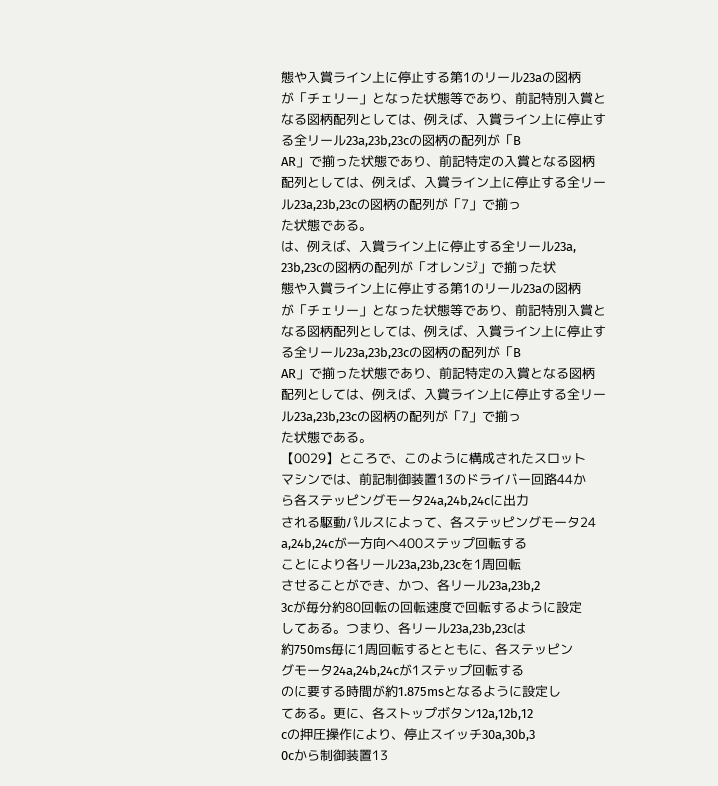態や入賞ライン上に停止する第1のリール23aの図柄
が「チェリー」となった状態等であり、前記特別入賞と
なる図柄配列としては、例えば、入賞ライン上に停止す
る全リール23a,23b,23cの図柄の配列が「B
AR」で揃った状態であり、前記特定の入賞となる図柄
配列としては、例えば、入賞ライン上に停止する全リー
ル23a,23b,23cの図柄の配列が「7」で揃っ
た状態である。
は、例えば、入賞ライン上に停止する全リール23a,
23b,23cの図柄の配列が「オレンジ」で揃った状
態や入賞ライン上に停止する第1のリール23aの図柄
が「チェリー」となった状態等であり、前記特別入賞と
なる図柄配列としては、例えば、入賞ライン上に停止す
る全リール23a,23b,23cの図柄の配列が「B
AR」で揃った状態であり、前記特定の入賞となる図柄
配列としては、例えば、入賞ライン上に停止する全リー
ル23a,23b,23cの図柄の配列が「7」で揃っ
た状態である。
【0029】ところで、このように構成されたスロット
マシンでは、前記制御装置13のドライバー回路44か
ら各ステッピングモータ24a,24b,24cに出力
される駆動パルスによって、各ステッピングモータ24
a,24b,24cが一方向へ400ステップ回転する
ことにより各リール23a,23b,23cを1周回転
させることができ、かつ、各リール23a,23b,2
3cが毎分約80回転の回転速度で回転するように設定
してある。つまり、各リール23a,23b,23cは
約750ms毎に1周回転するとともに、各ステッピン
グモータ24a,24b,24cが1ステップ回転する
のに要する時間が約1.875msとなるように設定し
てある。更に、各ストップボタン12a,12b,12
cの押圧操作により、停止スイッチ30a,30b,3
0cから制御装置13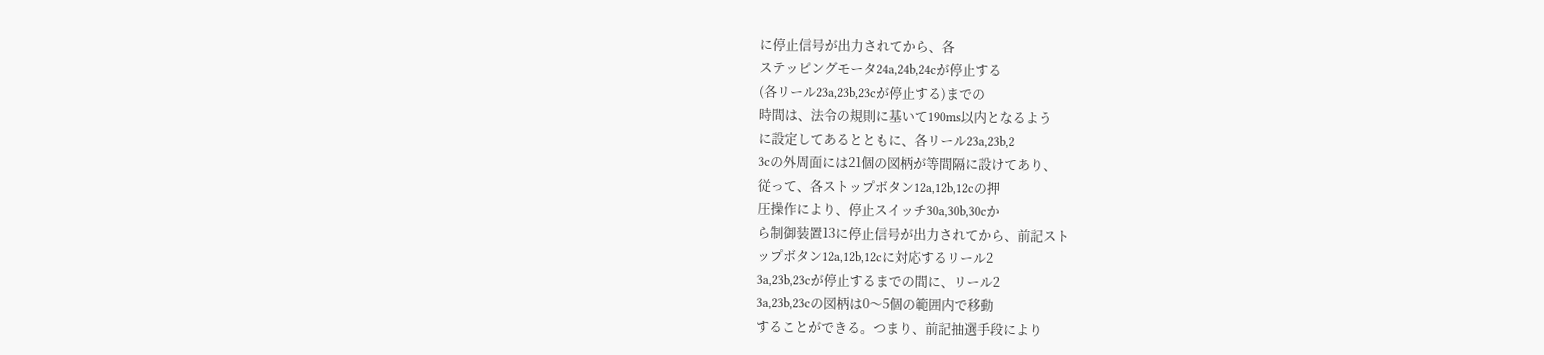に停止信号が出力されてから、各
ステッピングモータ24a,24b,24cが停止する
(各リール23a,23b,23cが停止する)までの
時間は、法令の規則に基いて190ms以内となるよう
に設定してあるとともに、各リール23a,23b,2
3cの外周面には21個の図柄が等間隔に設けてあり、
従って、各ストップボタン12a,12b,12cの押
圧操作により、停止スイッチ30a,30b,30cか
ら制御装置13に停止信号が出力されてから、前記スト
ップボタン12a,12b,12cに対応するリール2
3a,23b,23cが停止するまでの間に、リール2
3a,23b,23cの図柄は0〜5個の範囲内で移動
することができる。つまり、前記抽選手段により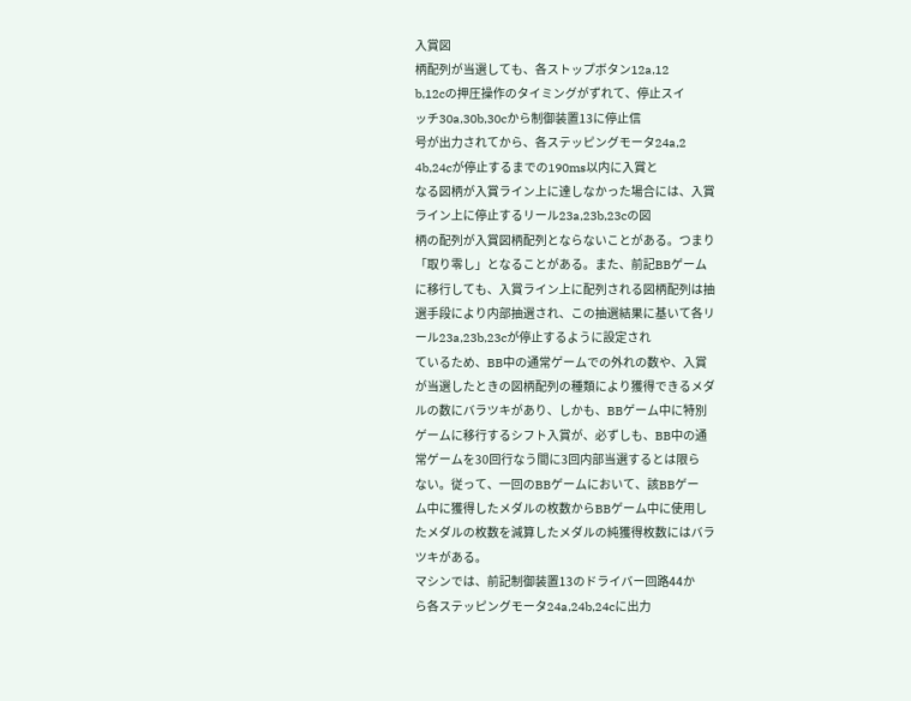入賞図
柄配列が当選しても、各ストップボタン12a,12
b,12cの押圧操作のタイミングがずれて、停止スイ
ッチ30a,30b,30cから制御装置13に停止信
号が出力されてから、各ステッピングモータ24a,2
4b,24cが停止するまでの190ms以内に入賞と
なる図柄が入賞ライン上に達しなかった場合には、入賞
ライン上に停止するリール23a,23b,23cの図
柄の配列が入賞図柄配列とならないことがある。つまり
「取り零し」となることがある。また、前記BBゲーム
に移行しても、入賞ライン上に配列される図柄配列は抽
選手段により内部抽選され、この抽選結果に基いて各リ
ール23a,23b,23cが停止するように設定され
ているため、BB中の通常ゲームでの外れの数や、入賞
が当選したときの図柄配列の種類により獲得できるメダ
ルの数にバラツキがあり、しかも、BBゲーム中に特別
ゲームに移行するシフト入賞が、必ずしも、BB中の通
常ゲームを30回行なう間に3回内部当選するとは限ら
ない。従って、一回のBBゲームにおいて、該BBゲー
ム中に獲得したメダルの枚数からBBゲーム中に使用し
たメダルの枚数を減算したメダルの純獲得枚数にはバラ
ツキがある。
マシンでは、前記制御装置13のドライバー回路44か
ら各ステッピングモータ24a,24b,24cに出力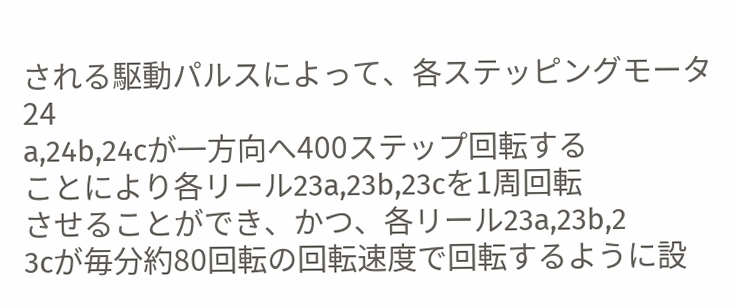される駆動パルスによって、各ステッピングモータ24
a,24b,24cが一方向へ400ステップ回転する
ことにより各リール23a,23b,23cを1周回転
させることができ、かつ、各リール23a,23b,2
3cが毎分約80回転の回転速度で回転するように設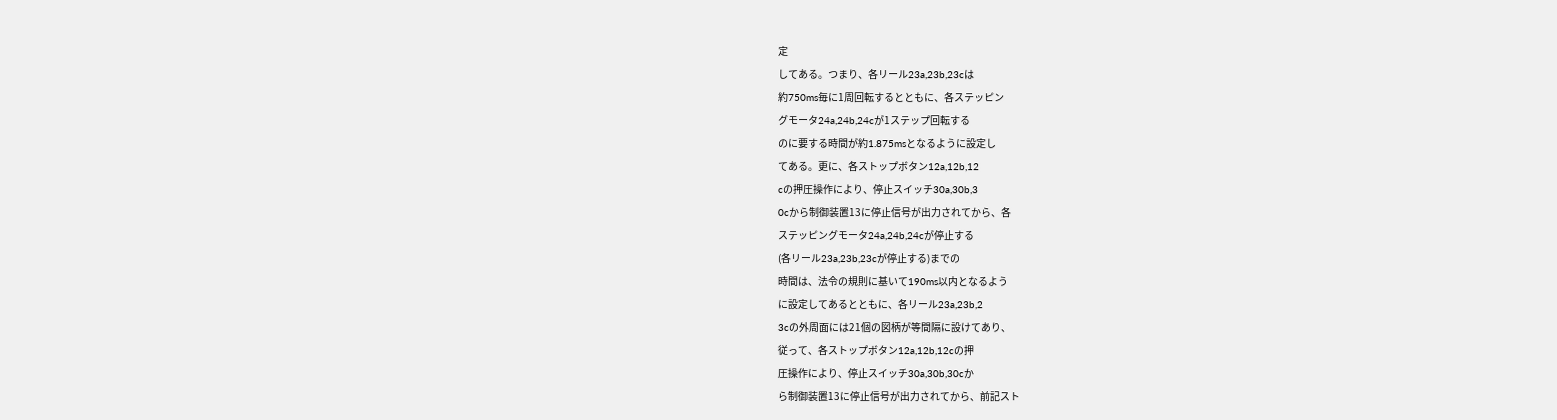定
してある。つまり、各リール23a,23b,23cは
約750ms毎に1周回転するとともに、各ステッピン
グモータ24a,24b,24cが1ステップ回転する
のに要する時間が約1.875msとなるように設定し
てある。更に、各ストップボタン12a,12b,12
cの押圧操作により、停止スイッチ30a,30b,3
0cから制御装置13に停止信号が出力されてから、各
ステッピングモータ24a,24b,24cが停止する
(各リール23a,23b,23cが停止する)までの
時間は、法令の規則に基いて190ms以内となるよう
に設定してあるとともに、各リール23a,23b,2
3cの外周面には21個の図柄が等間隔に設けてあり、
従って、各ストップボタン12a,12b,12cの押
圧操作により、停止スイッチ30a,30b,30cか
ら制御装置13に停止信号が出力されてから、前記スト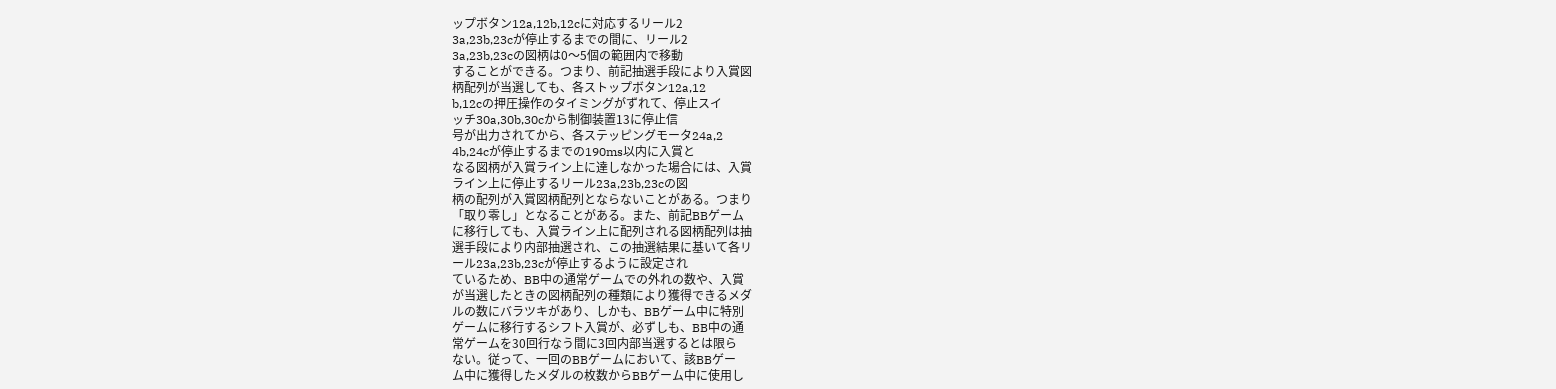ップボタン12a,12b,12cに対応するリール2
3a,23b,23cが停止するまでの間に、リール2
3a,23b,23cの図柄は0〜5個の範囲内で移動
することができる。つまり、前記抽選手段により入賞図
柄配列が当選しても、各ストップボタン12a,12
b,12cの押圧操作のタイミングがずれて、停止スイ
ッチ30a,30b,30cから制御装置13に停止信
号が出力されてから、各ステッピングモータ24a,2
4b,24cが停止するまでの190ms以内に入賞と
なる図柄が入賞ライン上に達しなかった場合には、入賞
ライン上に停止するリール23a,23b,23cの図
柄の配列が入賞図柄配列とならないことがある。つまり
「取り零し」となることがある。また、前記BBゲーム
に移行しても、入賞ライン上に配列される図柄配列は抽
選手段により内部抽選され、この抽選結果に基いて各リ
ール23a,23b,23cが停止するように設定され
ているため、BB中の通常ゲームでの外れの数や、入賞
が当選したときの図柄配列の種類により獲得できるメダ
ルの数にバラツキがあり、しかも、BBゲーム中に特別
ゲームに移行するシフト入賞が、必ずしも、BB中の通
常ゲームを30回行なう間に3回内部当選するとは限ら
ない。従って、一回のBBゲームにおいて、該BBゲー
ム中に獲得したメダルの枚数からBBゲーム中に使用し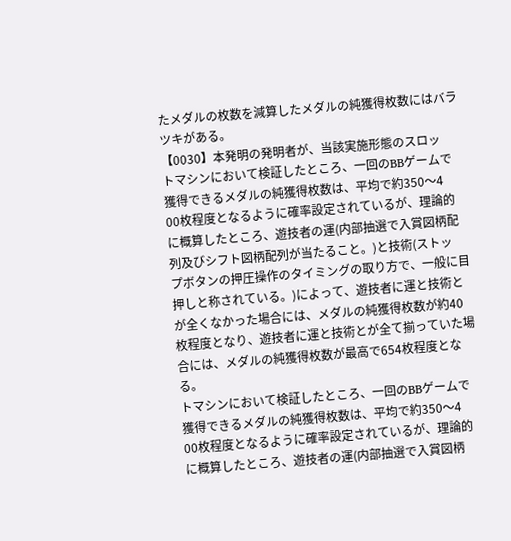たメダルの枚数を減算したメダルの純獲得枚数にはバラ
ツキがある。
【0030】本発明の発明者が、当該実施形態のスロッ
トマシンにおいて検証したところ、一回のBBゲームで
獲得できるメダルの純獲得枚数は、平均で約350〜4
00枚程度となるように確率設定されているが、理論的
に概算したところ、遊技者の運(内部抽選で入賞図柄配
列及びシフト図柄配列が当たること。)と技術(ストッ
プボタンの押圧操作のタイミングの取り方で、一般に目
押しと称されている。)によって、遊技者に運と技術と
が全くなかった場合には、メダルの純獲得枚数が約40
枚程度となり、遊技者に運と技術とが全て揃っていた場
合には、メダルの純獲得枚数が最高で654枚程度とな
る。
トマシンにおいて検証したところ、一回のBBゲームで
獲得できるメダルの純獲得枚数は、平均で約350〜4
00枚程度となるように確率設定されているが、理論的
に概算したところ、遊技者の運(内部抽選で入賞図柄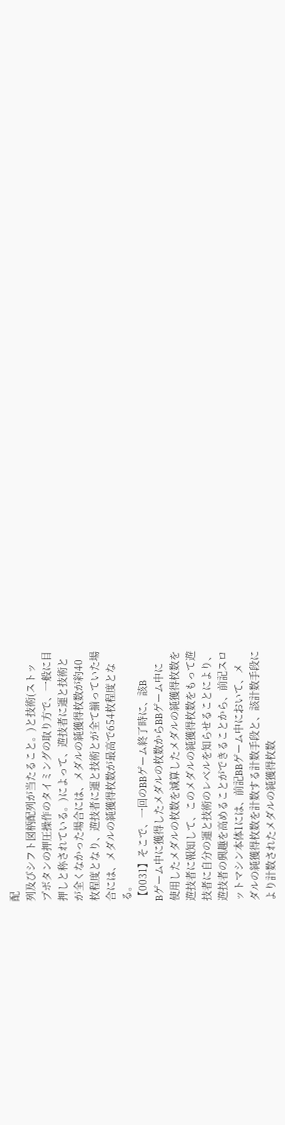配
列及びシフト図柄配列が当たること。)と技術(ストッ
プボタンの押圧操作のタイミングの取り方で、一般に目
押しと称されている。)によって、遊技者に運と技術と
が全くなかった場合には、メダルの純獲得枚数が約40
枚程度となり、遊技者に運と技術とが全て揃っていた場
合には、メダルの純獲得枚数が最高で654枚程度とな
る。
【0031】そこで、一回のBBゲーム終了時に、該B
Bゲーム中に獲得したメダルの枚数からBBゲーム中に
使用したメダルの枚数を減算したメダルの純獲得枚数を
遊技者に報知して、このメダルの純獲得枚数をもって遊
技者に自分の運と技術のレベルを知らせることにより、
遊技者の興趣を高めることができることから、前記スロ
ットマシン本体1には、前記BBゲーム中において、メ
ダルの純獲得枚数を計数する計数手段と、該計数手段に
より計数されたメダルの純獲得枚数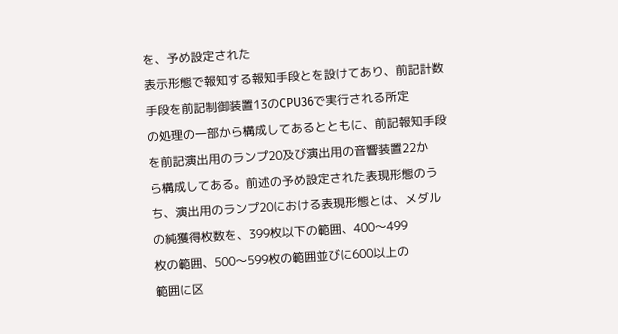を、予め設定された
表示形態で報知する報知手段とを設けてあり、前記計数
手段を前記制御装置13のCPU36で実行される所定
の処理の一部から構成してあるとともに、前記報知手段
を前記演出用のランプ20及び演出用の音響装置22か
ら構成してある。前述の予め設定された表現形態のう
ち、演出用のランプ20における表現形態とは、メダル
の純獲得枚数を、399枚以下の範囲、400〜499
枚の範囲、500〜599枚の範囲並びに600以上の
範囲に区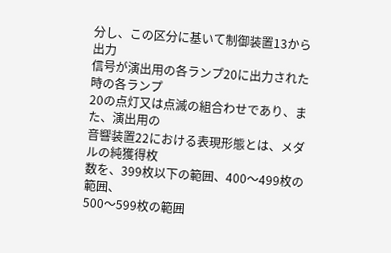分し、この区分に基いて制御装置13から出力
信号が演出用の各ランプ20に出力された時の各ランプ
20の点灯又は点滅の組合わせであり、また、演出用の
音響装置22における表現形態とは、メダルの純獲得枚
数を、399枚以下の範囲、400〜499枚の範囲、
500〜599枚の範囲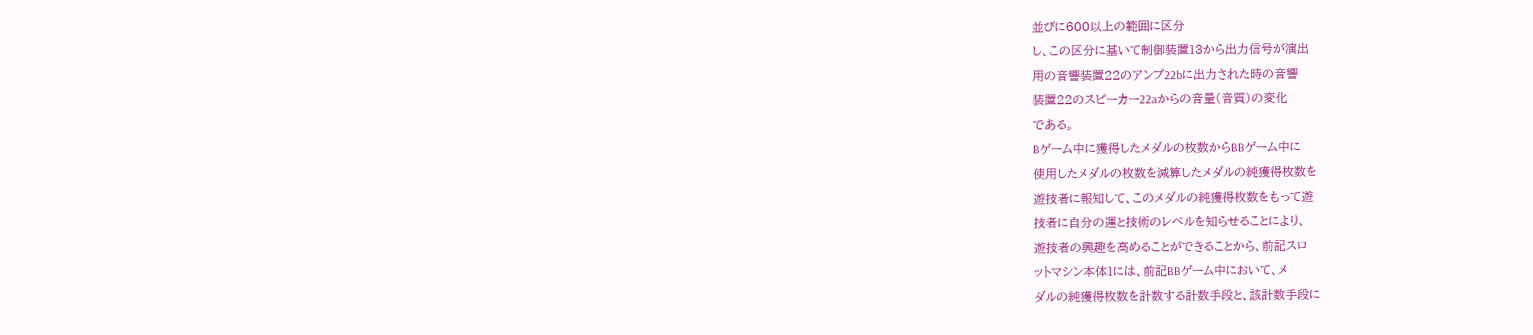並びに600以上の範囲に区分
し、この区分に基いて制御装置13から出力信号が演出
用の音響装置22のアンプ22bに出力された時の音響
装置22のスピーカー22aからの音量(音質)の変化
である。
Bゲーム中に獲得したメダルの枚数からBBゲーム中に
使用したメダルの枚数を減算したメダルの純獲得枚数を
遊技者に報知して、このメダルの純獲得枚数をもって遊
技者に自分の運と技術のレベルを知らせることにより、
遊技者の興趣を高めることができることから、前記スロ
ットマシン本体1には、前記BBゲーム中において、メ
ダルの純獲得枚数を計数する計数手段と、該計数手段に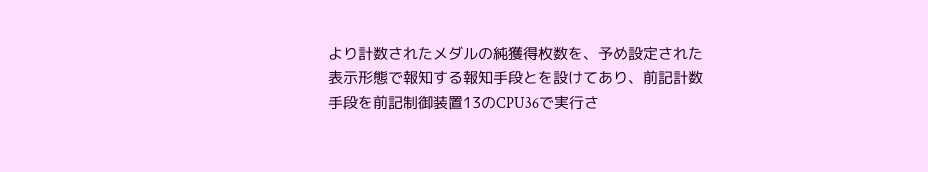より計数されたメダルの純獲得枚数を、予め設定された
表示形態で報知する報知手段とを設けてあり、前記計数
手段を前記制御装置13のCPU36で実行さ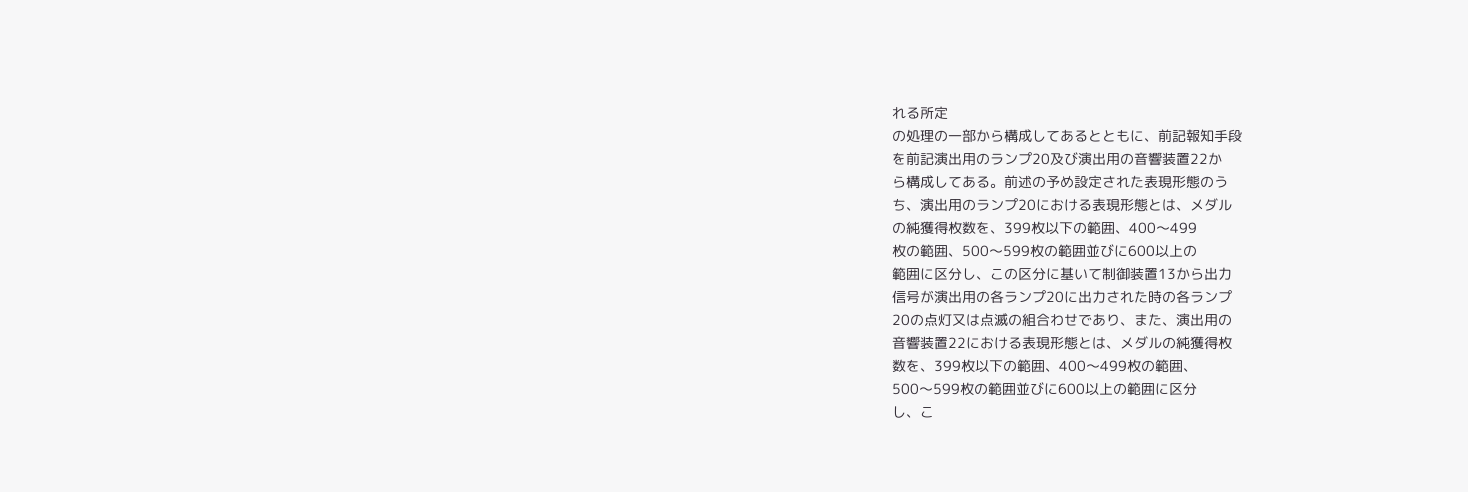れる所定
の処理の一部から構成してあるとともに、前記報知手段
を前記演出用のランプ20及び演出用の音響装置22か
ら構成してある。前述の予め設定された表現形態のう
ち、演出用のランプ20における表現形態とは、メダル
の純獲得枚数を、399枚以下の範囲、400〜499
枚の範囲、500〜599枚の範囲並びに600以上の
範囲に区分し、この区分に基いて制御装置13から出力
信号が演出用の各ランプ20に出力された時の各ランプ
20の点灯又は点滅の組合わせであり、また、演出用の
音響装置22における表現形態とは、メダルの純獲得枚
数を、399枚以下の範囲、400〜499枚の範囲、
500〜599枚の範囲並びに600以上の範囲に区分
し、こ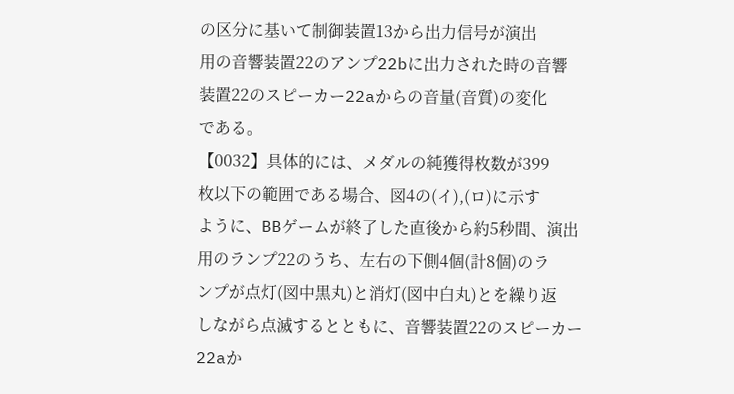の区分に基いて制御装置13から出力信号が演出
用の音響装置22のアンプ22bに出力された時の音響
装置22のスピーカー22aからの音量(音質)の変化
である。
【0032】具体的には、メダルの純獲得枚数が399
枚以下の範囲である場合、図4の(イ),(ロ)に示す
ように、BBゲームが終了した直後から約5秒間、演出
用のランプ22のうち、左右の下側4個(計8個)のラ
ンプが点灯(図中黒丸)と消灯(図中白丸)とを繰り返
しながら点滅するとともに、音響装置22のスピーカー
22aか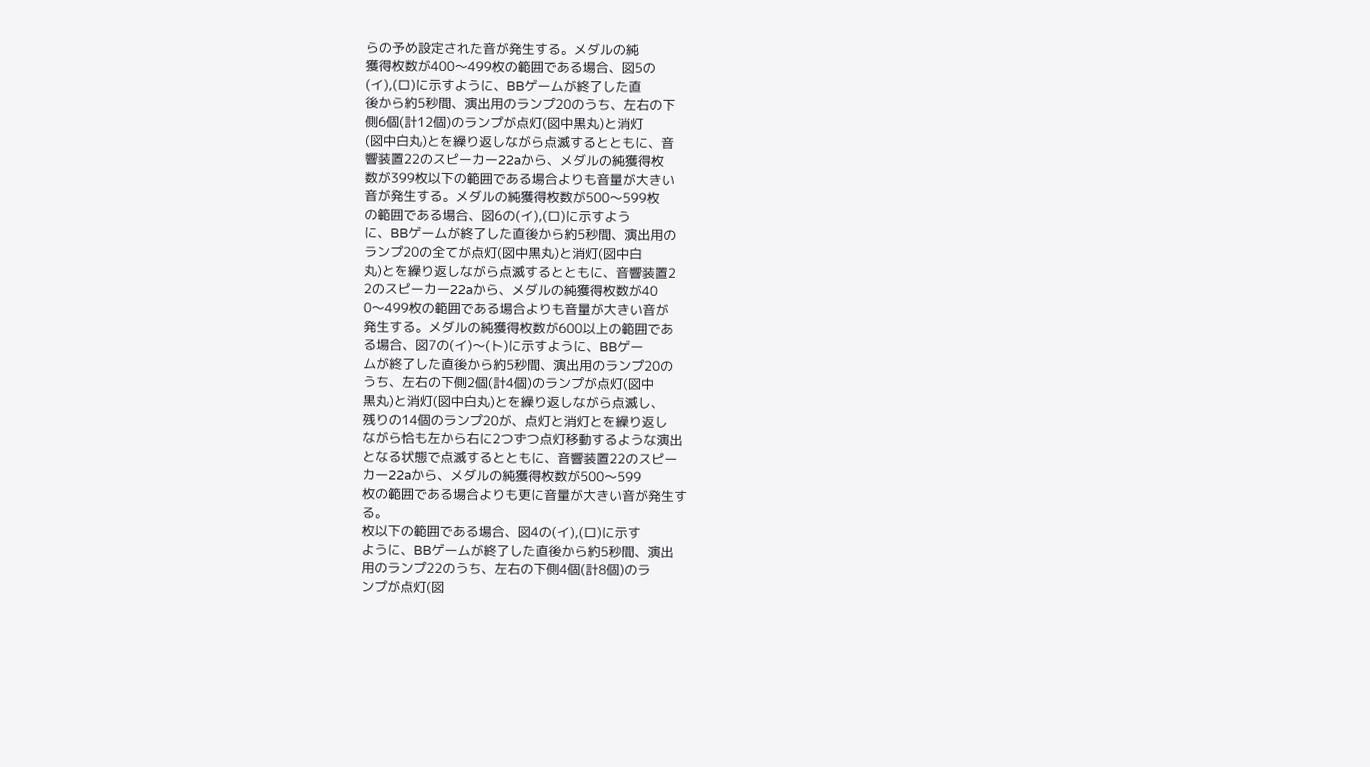らの予め設定された音が発生する。メダルの純
獲得枚数が400〜499枚の範囲である場合、図5の
(イ),(ロ)に示すように、BBゲームが終了した直
後から約5秒間、演出用のランプ20のうち、左右の下
側6個(計12個)のランプが点灯(図中黒丸)と消灯
(図中白丸)とを繰り返しながら点滅するとともに、音
響装置22のスピーカー22aから、メダルの純獲得枚
数が399枚以下の範囲である場合よりも音量が大きい
音が発生する。メダルの純獲得枚数が500〜599枚
の範囲である場合、図6の(イ),(ロ)に示すよう
に、BBゲームが終了した直後から約5秒間、演出用の
ランプ20の全てが点灯(図中黒丸)と消灯(図中白
丸)とを繰り返しながら点滅するとともに、音響装置2
2のスピーカー22aから、メダルの純獲得枚数が40
0〜499枚の範囲である場合よりも音量が大きい音が
発生する。メダルの純獲得枚数が600以上の範囲であ
る場合、図7の(イ)〜(ト)に示すように、BBゲー
ムが終了した直後から約5秒間、演出用のランプ20の
うち、左右の下側2個(計4個)のランプが点灯(図中
黒丸)と消灯(図中白丸)とを繰り返しながら点滅し、
残りの14個のランプ20が、点灯と消灯とを繰り返し
ながら恰も左から右に2つずつ点灯移動するような演出
となる状態で点滅するとともに、音響装置22のスピー
カー22aから、メダルの純獲得枚数が500〜599
枚の範囲である場合よりも更に音量が大きい音が発生す
る。
枚以下の範囲である場合、図4の(イ),(ロ)に示す
ように、BBゲームが終了した直後から約5秒間、演出
用のランプ22のうち、左右の下側4個(計8個)のラ
ンプが点灯(図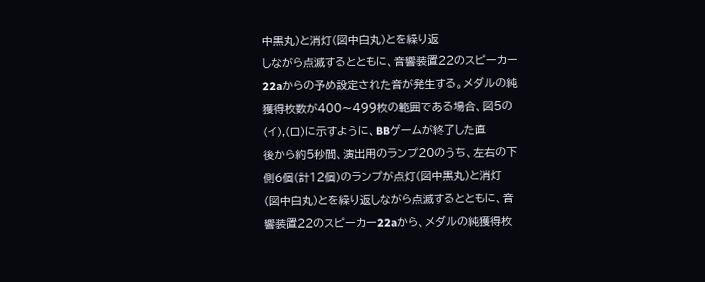中黒丸)と消灯(図中白丸)とを繰り返
しながら点滅するとともに、音響装置22のスピーカー
22aからの予め設定された音が発生する。メダルの純
獲得枚数が400〜499枚の範囲である場合、図5の
(イ),(ロ)に示すように、BBゲームが終了した直
後から約5秒間、演出用のランプ20のうち、左右の下
側6個(計12個)のランプが点灯(図中黒丸)と消灯
(図中白丸)とを繰り返しながら点滅するとともに、音
響装置22のスピーカー22aから、メダルの純獲得枚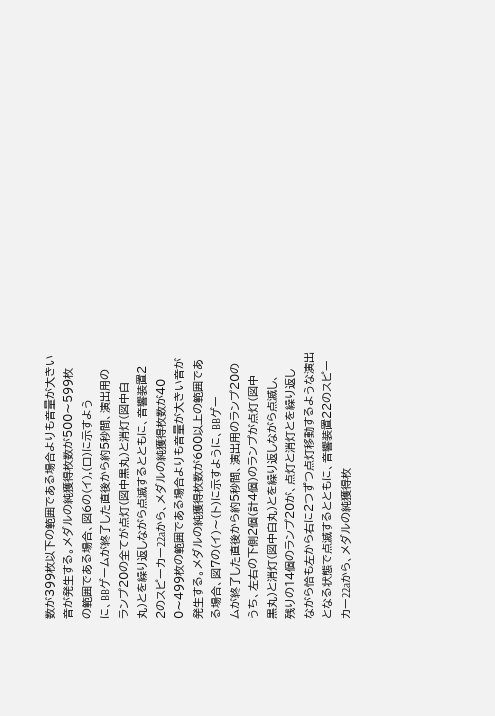数が399枚以下の範囲である場合よりも音量が大きい
音が発生する。メダルの純獲得枚数が500〜599枚
の範囲である場合、図6の(イ),(ロ)に示すよう
に、BBゲームが終了した直後から約5秒間、演出用の
ランプ20の全てが点灯(図中黒丸)と消灯(図中白
丸)とを繰り返しながら点滅するとともに、音響装置2
2のスピーカー22aから、メダルの純獲得枚数が40
0〜499枚の範囲である場合よりも音量が大きい音が
発生する。メダルの純獲得枚数が600以上の範囲であ
る場合、図7の(イ)〜(ト)に示すように、BBゲー
ムが終了した直後から約5秒間、演出用のランプ20の
うち、左右の下側2個(計4個)のランプが点灯(図中
黒丸)と消灯(図中白丸)とを繰り返しながら点滅し、
残りの14個のランプ20が、点灯と消灯とを繰り返し
ながら恰も左から右に2つずつ点灯移動するような演出
となる状態で点滅するとともに、音響装置22のスピー
カー22aから、メダルの純獲得枚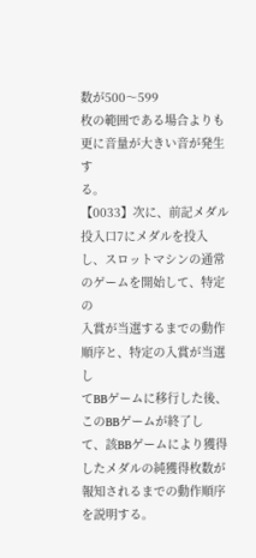数が500〜599
枚の範囲である場合よりも更に音量が大きい音が発生す
る。
【0033】次に、前記メダル投入口7にメダルを投入
し、スロットマシンの通常のゲームを開始して、特定の
入賞が当選するまでの動作順序と、特定の入賞が当選し
てBBゲームに移行した後、このBBゲームが終了し
て、該BBゲームにより獲得したメダルの純獲得枚数が
報知されるまでの動作順序を説明する。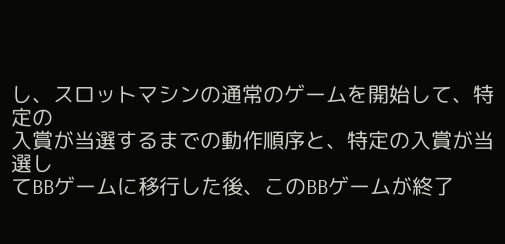し、スロットマシンの通常のゲームを開始して、特定の
入賞が当選するまでの動作順序と、特定の入賞が当選し
てBBゲームに移行した後、このBBゲームが終了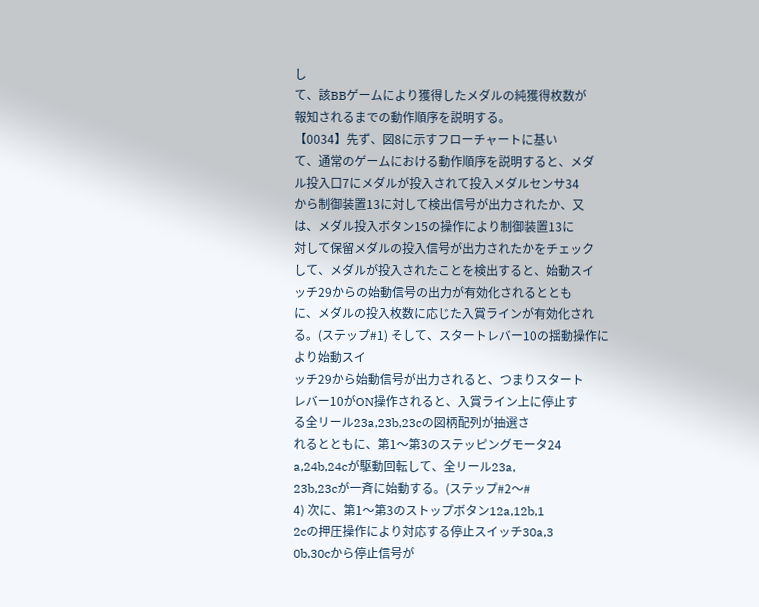し
て、該BBゲームにより獲得したメダルの純獲得枚数が
報知されるまでの動作順序を説明する。
【0034】先ず、図8に示すフローチャートに基い
て、通常のゲームにおける動作順序を説明すると、メダ
ル投入口7にメダルが投入されて投入メダルセンサ34
から制御装置13に対して検出信号が出力されたか、又
は、メダル投入ボタン15の操作により制御装置13に
対して保留メダルの投入信号が出力されたかをチェック
して、メダルが投入されたことを検出すると、始動スイ
ッチ29からの始動信号の出力が有効化されるととも
に、メダルの投入枚数に応じた入賞ラインが有効化され
る。(ステップ#1) そして、スタートレバー10の揺動操作により始動スイ
ッチ29から始動信号が出力されると、つまりスタート
レバー10がON操作されると、入賞ライン上に停止す
る全リール23a,23b,23cの図柄配列が抽選さ
れるとともに、第1〜第3のステッピングモータ24
a,24b,24cが駆動回転して、全リール23a,
23b,23cが一斉に始動する。(ステップ#2〜#
4) 次に、第1〜第3のストップボタン12a,12b,1
2cの押圧操作により対応する停止スイッチ30a,3
0b,30cから停止信号が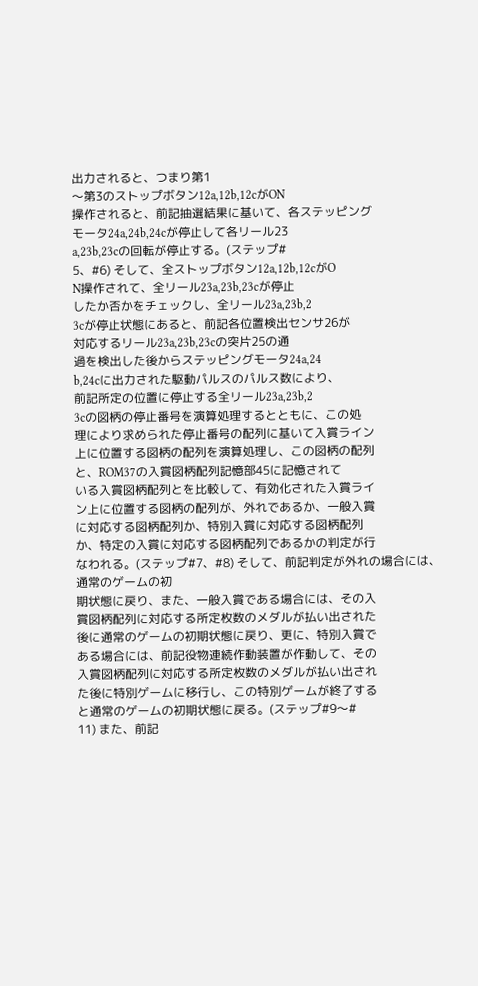出力されると、つまり第1
〜第3のストップボタン12a,12b,12cがON
操作されると、前記抽選結果に基いて、各ステッピング
モータ24a,24b,24cが停止して各リール23
a,23b,23cの回転が停止する。(ステップ#
5、#6) そして、全ストップボタン12a,12b,12cがO
N操作されて、全リール23a,23b,23cが停止
したか否かをチェックし、全リール23a,23b,2
3cが停止状態にあると、前記各位置検出センサ26が
対応するリール23a,23b,23cの突片25の通
過を検出した後からステッピングモータ24a,24
b,24cに出力された駆動パルスのパルス数により、
前記所定の位置に停止する全リール23a,23b,2
3cの図柄の停止番号を演算処理するとともに、この処
理により求められた停止番号の配列に基いて入賞ライン
上に位置する図柄の配列を演算処理し、この図柄の配列
と、ROM37の入賞図柄配列記憶部45に記憶されて
いる入賞図柄配列とを比較して、有効化された入賞ライ
ン上に位置する図柄の配列が、外れであるか、一般入賞
に対応する図柄配列か、特別入賞に対応する図柄配列
か、特定の入賞に対応する図柄配列であるかの判定が行
なわれる。(ステップ#7、#8) そして、前記判定が外れの場合には、通常のゲームの初
期状態に戻り、また、一般入賞である場合には、その入
賞図柄配列に対応する所定枚数のメダルが払い出された
後に通常のゲームの初期状態に戻り、更に、特別入賞で
ある場合には、前記役物連続作動装置が作動して、その
入賞図柄配列に対応する所定枚数のメダルが払い出され
た後に特別ゲームに移行し、この特別ゲームが終了する
と通常のゲームの初期状態に戻る。(ステップ#9〜#
11) また、前記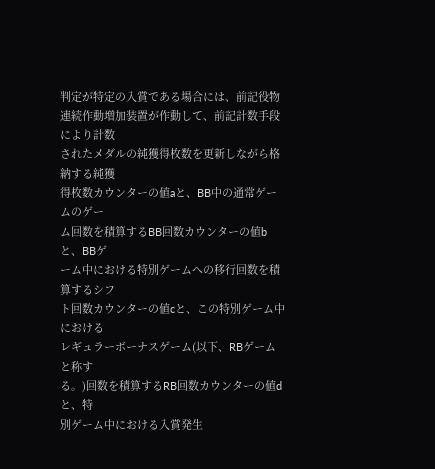判定が特定の入賞である場合には、前記役物
連続作動増加装置が作動して、前記計数手段により計数
されたメダルの純獲得枚数を更新しながら格納する純獲
得枚数カウンターの値aと、BB中の通常ゲームのゲー
ム回数を積算するBB回数カウンターの値bと、BBゲ
ーム中における特別ゲームへの移行回数を積算するシフ
ト回数カウンターの値cと、この特別ゲーム中における
レギュラーボーナスゲーム(以下、RBゲームと称す
る。)回数を積算するRB回数カウンターの値dと、特
別ゲーム中における入賞発生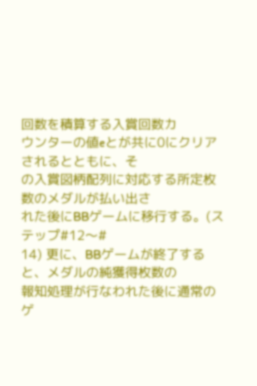回数を積算する入賞回数カ
ウンターの値eとが共に0にクリアされるとともに、そ
の入賞図柄配列に対応する所定枚数のメダルが払い出さ
れた後にBBゲームに移行する。(ステップ#12〜#
14) 更に、BBゲームが終了すると、メダルの純獲得枚数の
報知処理が行なわれた後に通常のゲ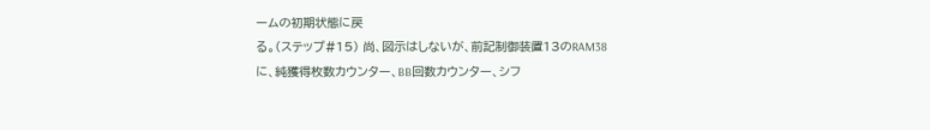ームの初期状態に戻
る。(ステップ#15) 尚、図示はしないが、前記制御装置13のRAM38
に、純獲得枚数カウンター、BB回数カウンター、シフ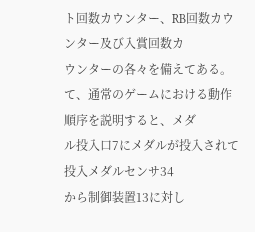ト回数カウンター、RB回数カウンター及び入賞回数カ
ウンターの各々を備えてある。
て、通常のゲームにおける動作順序を説明すると、メダ
ル投入口7にメダルが投入されて投入メダルセンサ34
から制御装置13に対し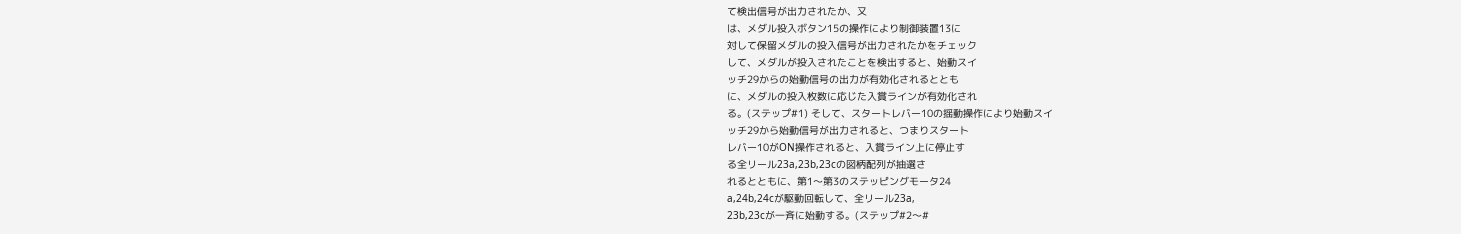て検出信号が出力されたか、又
は、メダル投入ボタン15の操作により制御装置13に
対して保留メダルの投入信号が出力されたかをチェック
して、メダルが投入されたことを検出すると、始動スイ
ッチ29からの始動信号の出力が有効化されるととも
に、メダルの投入枚数に応じた入賞ラインが有効化され
る。(ステップ#1) そして、スタートレバー10の揺動操作により始動スイ
ッチ29から始動信号が出力されると、つまりスタート
レバー10がON操作されると、入賞ライン上に停止す
る全リール23a,23b,23cの図柄配列が抽選さ
れるとともに、第1〜第3のステッピングモータ24
a,24b,24cが駆動回転して、全リール23a,
23b,23cが一斉に始動する。(ステップ#2〜#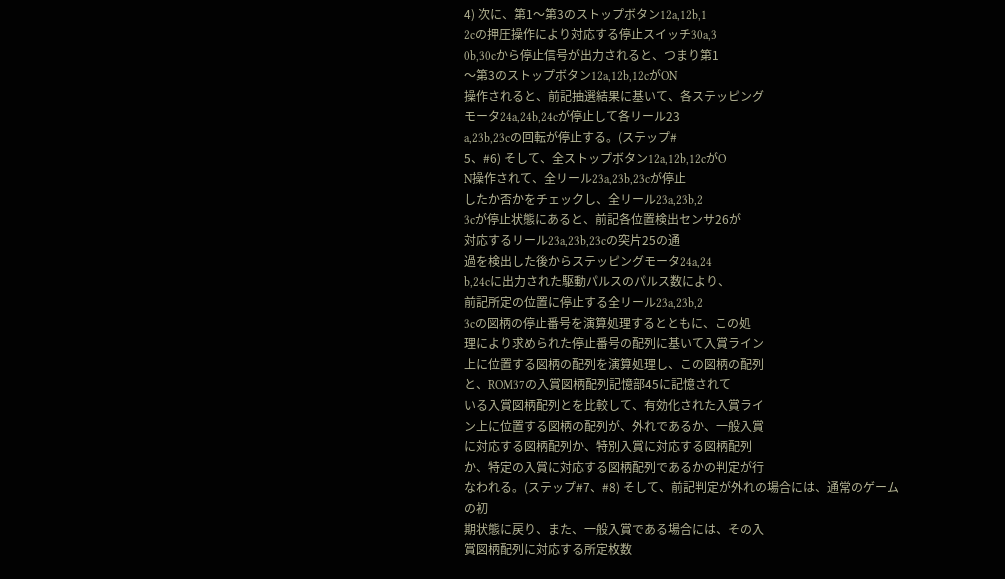4) 次に、第1〜第3のストップボタン12a,12b,1
2cの押圧操作により対応する停止スイッチ30a,3
0b,30cから停止信号が出力されると、つまり第1
〜第3のストップボタン12a,12b,12cがON
操作されると、前記抽選結果に基いて、各ステッピング
モータ24a,24b,24cが停止して各リール23
a,23b,23cの回転が停止する。(ステップ#
5、#6) そして、全ストップボタン12a,12b,12cがO
N操作されて、全リール23a,23b,23cが停止
したか否かをチェックし、全リール23a,23b,2
3cが停止状態にあると、前記各位置検出センサ26が
対応するリール23a,23b,23cの突片25の通
過を検出した後からステッピングモータ24a,24
b,24cに出力された駆動パルスのパルス数により、
前記所定の位置に停止する全リール23a,23b,2
3cの図柄の停止番号を演算処理するとともに、この処
理により求められた停止番号の配列に基いて入賞ライン
上に位置する図柄の配列を演算処理し、この図柄の配列
と、ROM37の入賞図柄配列記憶部45に記憶されて
いる入賞図柄配列とを比較して、有効化された入賞ライ
ン上に位置する図柄の配列が、外れであるか、一般入賞
に対応する図柄配列か、特別入賞に対応する図柄配列
か、特定の入賞に対応する図柄配列であるかの判定が行
なわれる。(ステップ#7、#8) そして、前記判定が外れの場合には、通常のゲームの初
期状態に戻り、また、一般入賞である場合には、その入
賞図柄配列に対応する所定枚数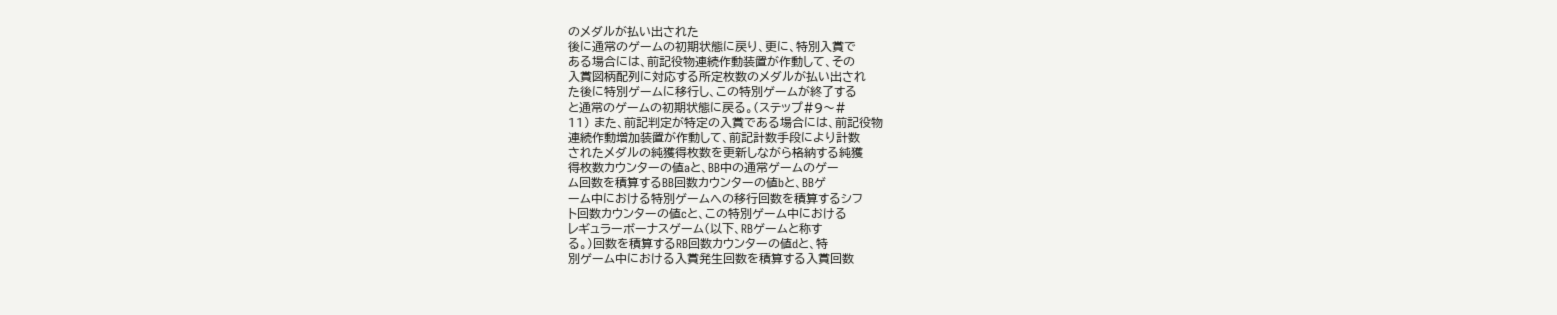のメダルが払い出された
後に通常のゲームの初期状態に戻り、更に、特別入賞で
ある場合には、前記役物連続作動装置が作動して、その
入賞図柄配列に対応する所定枚数のメダルが払い出され
た後に特別ゲームに移行し、この特別ゲームが終了する
と通常のゲームの初期状態に戻る。(ステップ#9〜#
11) また、前記判定が特定の入賞である場合には、前記役物
連続作動増加装置が作動して、前記計数手段により計数
されたメダルの純獲得枚数を更新しながら格納する純獲
得枚数カウンターの値aと、BB中の通常ゲームのゲー
ム回数を積算するBB回数カウンターの値bと、BBゲ
ーム中における特別ゲームへの移行回数を積算するシフ
ト回数カウンターの値cと、この特別ゲーム中における
レギュラーボーナスゲーム(以下、RBゲームと称す
る。)回数を積算するRB回数カウンターの値dと、特
別ゲーム中における入賞発生回数を積算する入賞回数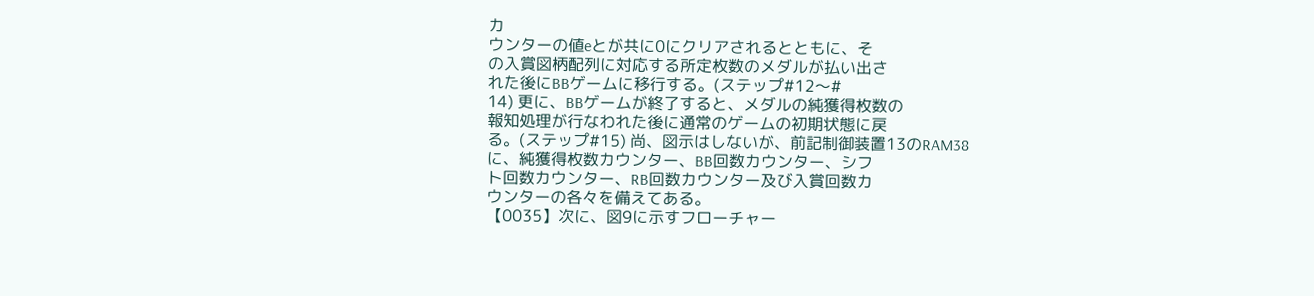カ
ウンターの値eとが共に0にクリアされるとともに、そ
の入賞図柄配列に対応する所定枚数のメダルが払い出さ
れた後にBBゲームに移行する。(ステップ#12〜#
14) 更に、BBゲームが終了すると、メダルの純獲得枚数の
報知処理が行なわれた後に通常のゲームの初期状態に戻
る。(ステップ#15) 尚、図示はしないが、前記制御装置13のRAM38
に、純獲得枚数カウンター、BB回数カウンター、シフ
ト回数カウンター、RB回数カウンター及び入賞回数カ
ウンターの各々を備えてある。
【0035】次に、図9に示すフローチャー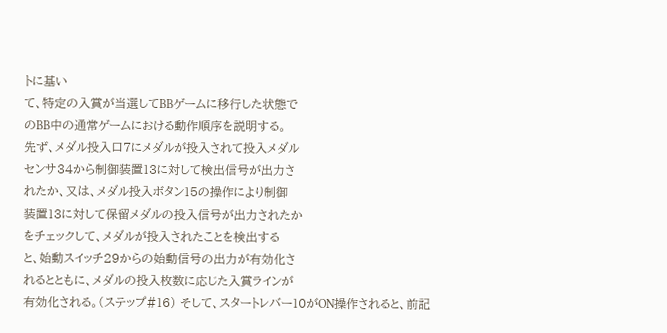トに基い
て、特定の入賞が当選してBBゲームに移行した状態で
のBB中の通常ゲームにおける動作順序を説明する。
先ず、メダル投入口7にメダルが投入されて投入メダル
センサ34から制御装置13に対して検出信号が出力さ
れたか、又は、メダル投入ボタン15の操作により制御
装置13に対して保留メダルの投入信号が出力されたか
をチェックして、メダルが投入されたことを検出する
と、始動スイッチ29からの始動信号の出力が有効化さ
れるとともに、メダルの投入枚数に応じた入賞ラインが
有効化される。(ステップ#16) そして、スタートレバー10がON操作されると、前記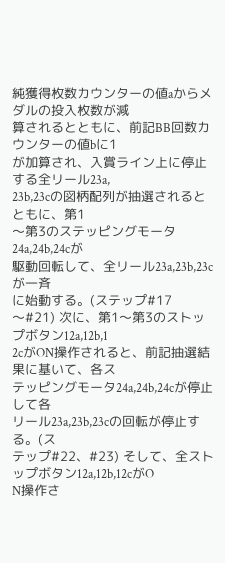純獲得枚数カウンターの値aからメダルの投入枚数が減
算されるとともに、前記BB回数カウンターの値bに1
が加算され、入賞ライン上に停止する全リール23a,
23b,23cの図柄配列が抽選されるとともに、第1
〜第3のステッピングモータ24a,24b,24cが
駆動回転して、全リール23a,23b,23cが一斉
に始動する。(ステップ#17〜#21) 次に、第1〜第3のストップボタン12a,12b,1
2cがON操作されると、前記抽選結果に基いて、各ス
テッピングモータ24a,24b,24cが停止して各
リール23a,23b,23cの回転が停止する。(ス
テップ#22、#23) そして、全ストップボタン12a,12b,12cがO
N操作さ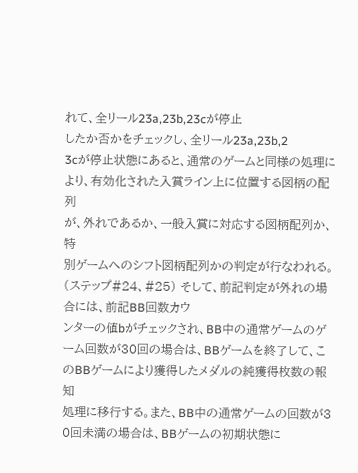れて、全リール23a,23b,23cが停止
したか否かをチェックし、全リール23a,23b,2
3cが停止状態にあると、通常のゲームと同様の処理に
より、有効化された入賞ライン上に位置する図柄の配列
が、外れであるか、一般入賞に対応する図柄配列か、特
別ゲームへのシフト図柄配列かの判定が行なわれる。
(ステップ#24、#25) そして、前記判定が外れの場合には、前記BB回数カウ
ンターの値bがチェックされ、BB中の通常ゲームのゲ
ーム回数が30回の場合は、BBゲームを終了して、こ
のBBゲームにより獲得したメダルの純獲得枚数の報知
処理に移行する。また、BB中の通常ゲームの回数が3
0回未満の場合は、BBゲームの初期状態に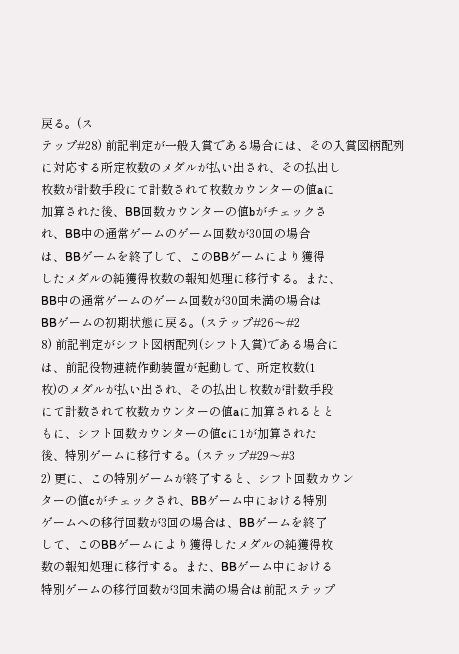戻る。(ス
テップ#28) 前記判定が一般入賞である場合には、その入賞図柄配列
に対応する所定枚数のメダルが払い出され、その払出し
枚数が計数手段にて計数されて枚数カウンターの値aに
加算された後、BB回数カウンターの値bがチェックさ
れ、BB中の通常ゲームのゲーム回数が30回の場合
は、BBゲームを終了して、このBBゲームにより獲得
したメダルの純獲得枚数の報知処理に移行する。また、
BB中の通常ゲームのゲーム回数が30回未満の場合は
BBゲームの初期状態に戻る。(ステップ#26〜#2
8) 前記判定がシフト図柄配列(シフト入賞)である場合に
は、前記役物連続作動装置が起動して、所定枚数(1
枚)のメダルが払い出され、その払出し枚数が計数手段
にて計数されて枚数カウンターの値aに加算されるとと
もに、シフト回数カウンターの値cに1が加算された
後、特別ゲームに移行する。(ステップ#29〜#3
2) 更に、この特別ゲームが終了すると、シフト回数カウン
ターの値cがチェックされ、BBゲーム中における特別
ゲームへの移行回数が3回の場合は、BBゲームを終了
して、このBBゲームにより獲得したメダルの純獲得枚
数の報知処理に移行する。また、BBゲーム中における
特別ゲームの移行回数が3回未満の場合は前記ステップ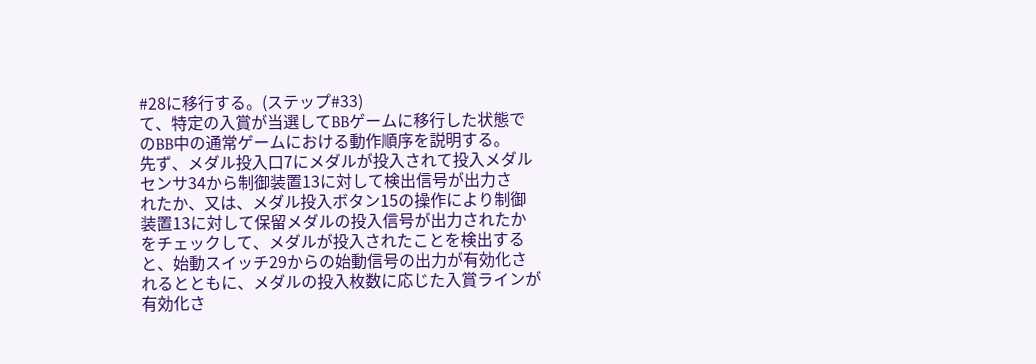#28に移行する。(ステップ#33)
て、特定の入賞が当選してBBゲームに移行した状態で
のBB中の通常ゲームにおける動作順序を説明する。
先ず、メダル投入口7にメダルが投入されて投入メダル
センサ34から制御装置13に対して検出信号が出力さ
れたか、又は、メダル投入ボタン15の操作により制御
装置13に対して保留メダルの投入信号が出力されたか
をチェックして、メダルが投入されたことを検出する
と、始動スイッチ29からの始動信号の出力が有効化さ
れるとともに、メダルの投入枚数に応じた入賞ラインが
有効化さ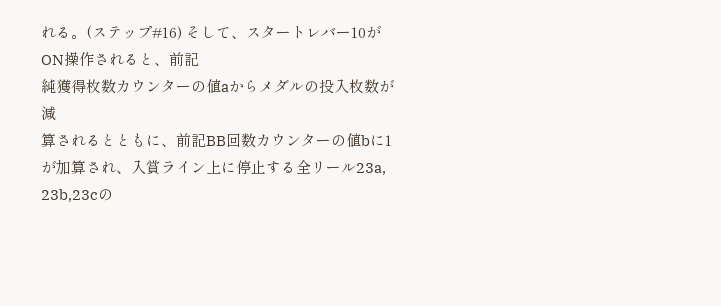れる。(ステップ#16) そして、スタートレバー10がON操作されると、前記
純獲得枚数カウンターの値aからメダルの投入枚数が減
算されるとともに、前記BB回数カウンターの値bに1
が加算され、入賞ライン上に停止する全リール23a,
23b,23cの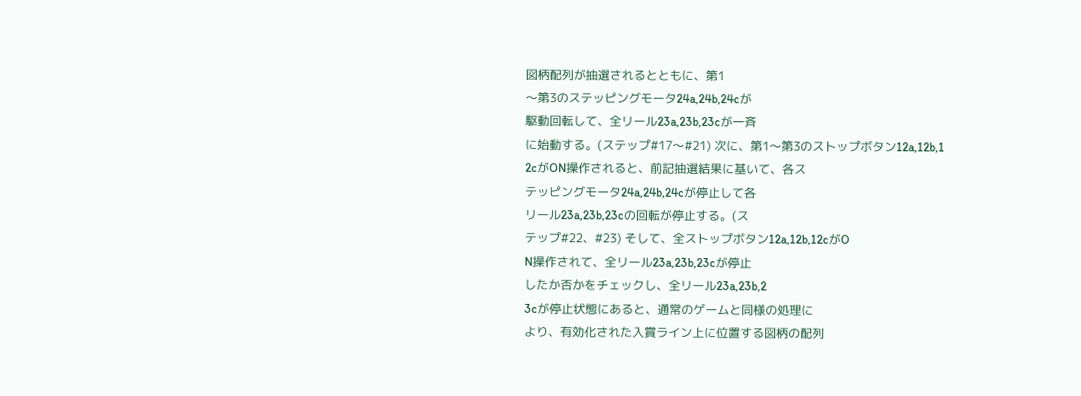図柄配列が抽選されるとともに、第1
〜第3のステッピングモータ24a,24b,24cが
駆動回転して、全リール23a,23b,23cが一斉
に始動する。(ステップ#17〜#21) 次に、第1〜第3のストップボタン12a,12b,1
2cがON操作されると、前記抽選結果に基いて、各ス
テッピングモータ24a,24b,24cが停止して各
リール23a,23b,23cの回転が停止する。(ス
テップ#22、#23) そして、全ストップボタン12a,12b,12cがO
N操作されて、全リール23a,23b,23cが停止
したか否かをチェックし、全リール23a,23b,2
3cが停止状態にあると、通常のゲームと同様の処理に
より、有効化された入賞ライン上に位置する図柄の配列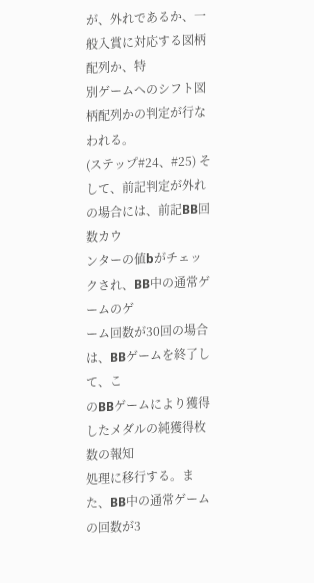が、外れであるか、一般入賞に対応する図柄配列か、特
別ゲームへのシフト図柄配列かの判定が行なわれる。
(ステップ#24、#25) そして、前記判定が外れの場合には、前記BB回数カウ
ンターの値bがチェックされ、BB中の通常ゲームのゲ
ーム回数が30回の場合は、BBゲームを終了して、こ
のBBゲームにより獲得したメダルの純獲得枚数の報知
処理に移行する。また、BB中の通常ゲームの回数が3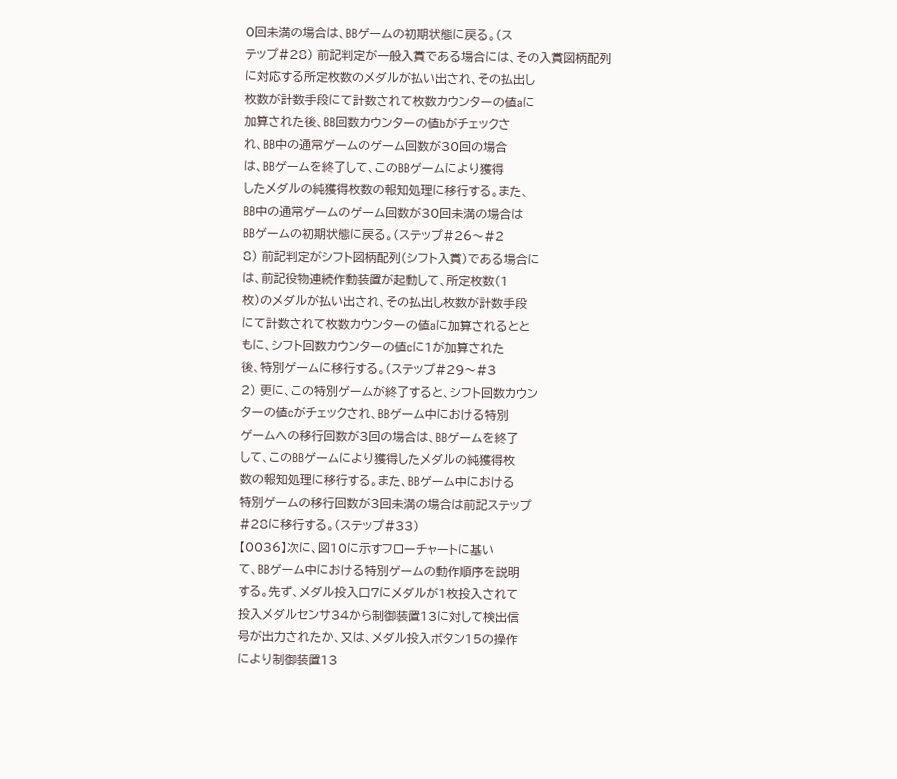0回未満の場合は、BBゲームの初期状態に戻る。(ス
テップ#28) 前記判定が一般入賞である場合には、その入賞図柄配列
に対応する所定枚数のメダルが払い出され、その払出し
枚数が計数手段にて計数されて枚数カウンターの値aに
加算された後、BB回数カウンターの値bがチェックさ
れ、BB中の通常ゲームのゲーム回数が30回の場合
は、BBゲームを終了して、このBBゲームにより獲得
したメダルの純獲得枚数の報知処理に移行する。また、
BB中の通常ゲームのゲーム回数が30回未満の場合は
BBゲームの初期状態に戻る。(ステップ#26〜#2
8) 前記判定がシフト図柄配列(シフト入賞)である場合に
は、前記役物連続作動装置が起動して、所定枚数(1
枚)のメダルが払い出され、その払出し枚数が計数手段
にて計数されて枚数カウンターの値aに加算されるとと
もに、シフト回数カウンターの値cに1が加算された
後、特別ゲームに移行する。(ステップ#29〜#3
2) 更に、この特別ゲームが終了すると、シフト回数カウン
ターの値cがチェックされ、BBゲーム中における特別
ゲームへの移行回数が3回の場合は、BBゲームを終了
して、このBBゲームにより獲得したメダルの純獲得枚
数の報知処理に移行する。また、BBゲーム中における
特別ゲームの移行回数が3回未満の場合は前記ステップ
#28に移行する。(ステップ#33)
【0036】次に、図10に示すフローチャートに基い
て、BBゲーム中における特別ゲームの動作順序を説明
する。先ず、メダル投入口7にメダルが1枚投入されて
投入メダルセンサ34から制御装置13に対して検出信
号が出力されたか、又は、メダル投入ボタン15の操作
により制御装置13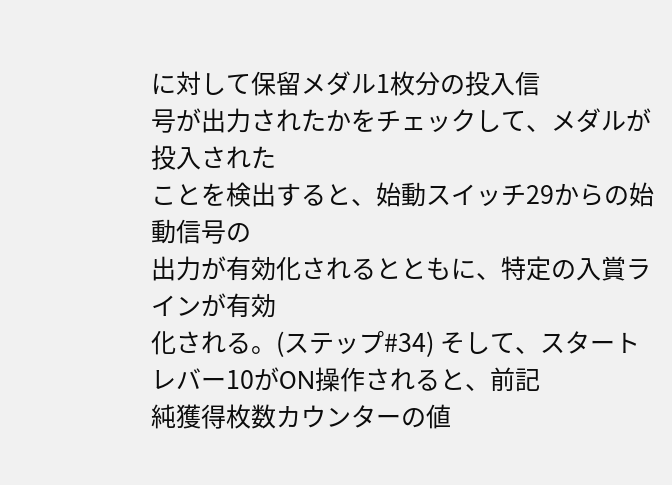に対して保留メダル1枚分の投入信
号が出力されたかをチェックして、メダルが投入された
ことを検出すると、始動スイッチ29からの始動信号の
出力が有効化されるとともに、特定の入賞ラインが有効
化される。(ステップ#34) そして、スタートレバー10がON操作されると、前記
純獲得枚数カウンターの値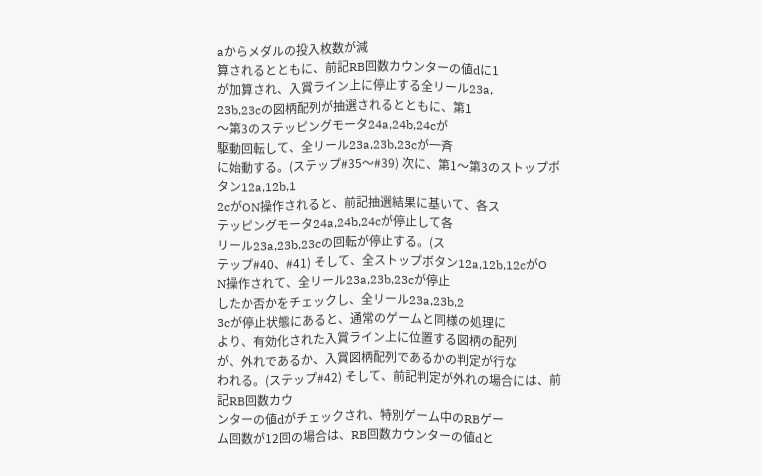aからメダルの投入枚数が減
算されるとともに、前記RB回数カウンターの値dに1
が加算され、入賞ライン上に停止する全リール23a,
23b,23cの図柄配列が抽選されるとともに、第1
〜第3のステッピングモータ24a,24b,24cが
駆動回転して、全リール23a,23b,23cが一斉
に始動する。(ステップ#35〜#39) 次に、第1〜第3のストップボタン12a,12b,1
2cがON操作されると、前記抽選結果に基いて、各ス
テッピングモータ24a,24b,24cが停止して各
リール23a,23b,23cの回転が停止する。(ス
テップ#40、#41) そして、全ストップボタン12a,12b,12cがO
N操作されて、全リール23a,23b,23cが停止
したか否かをチェックし、全リール23a,23b,2
3cが停止状態にあると、通常のゲームと同様の処理に
より、有効化された入賞ライン上に位置する図柄の配列
が、外れであるか、入賞図柄配列であるかの判定が行な
われる。(ステップ#42) そして、前記判定が外れの場合には、前記RB回数カウ
ンターの値dがチェックされ、特別ゲーム中のRBゲー
ム回数が12回の場合は、RB回数カウンターの値dと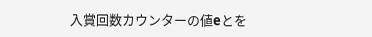入賞回数カウンターの値eとを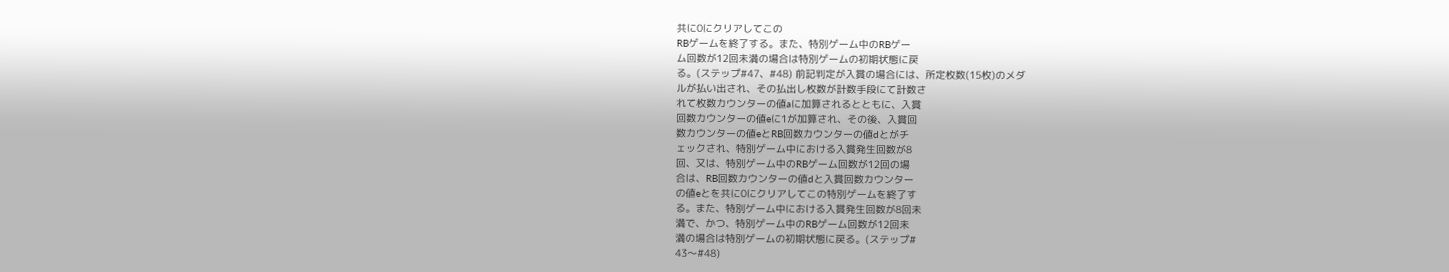共に0にクリアしてこの
RBゲームを終了する。また、特別ゲーム中のRBゲー
ム回数が12回未満の場合は特別ゲームの初期状態に戻
る。(ステップ#47、#48) 前記判定が入賞の場合には、所定枚数(15枚)のメダ
ルが払い出され、その払出し枚数が計数手段にて計数さ
れて枚数カウンターの値aに加算されるとともに、入賞
回数カウンターの値eに1が加算され、その後、入賞回
数カウンターの値eとRB回数カウンターの値dとがチ
ェックされ、特別ゲーム中における入賞発生回数が8
回、又は、特別ゲーム中のRBゲーム回数が12回の場
合は、RB回数カウンターの値dと入賞回数カウンター
の値eとを共に0にクリアしてこの特別ゲームを終了す
る。また、特別ゲーム中における入賞発生回数が8回未
満で、かつ、特別ゲーム中のRBゲーム回数が12回未
満の場合は特別ゲームの初期状態に戻る。(ステップ#
43〜#48)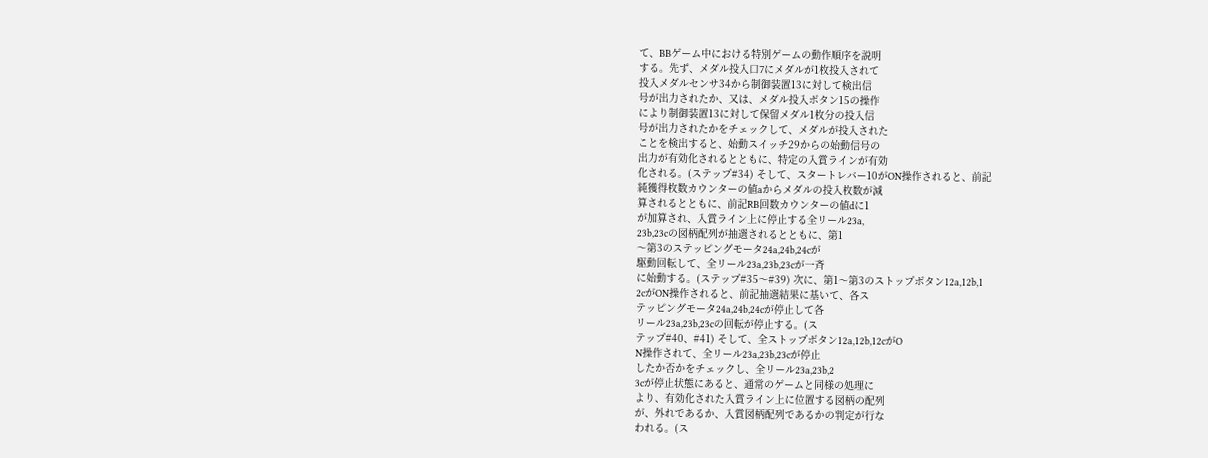て、BBゲーム中における特別ゲームの動作順序を説明
する。先ず、メダル投入口7にメダルが1枚投入されて
投入メダルセンサ34から制御装置13に対して検出信
号が出力されたか、又は、メダル投入ボタン15の操作
により制御装置13に対して保留メダル1枚分の投入信
号が出力されたかをチェックして、メダルが投入された
ことを検出すると、始動スイッチ29からの始動信号の
出力が有効化されるとともに、特定の入賞ラインが有効
化される。(ステップ#34) そして、スタートレバー10がON操作されると、前記
純獲得枚数カウンターの値aからメダルの投入枚数が減
算されるとともに、前記RB回数カウンターの値dに1
が加算され、入賞ライン上に停止する全リール23a,
23b,23cの図柄配列が抽選されるとともに、第1
〜第3のステッピングモータ24a,24b,24cが
駆動回転して、全リール23a,23b,23cが一斉
に始動する。(ステップ#35〜#39) 次に、第1〜第3のストップボタン12a,12b,1
2cがON操作されると、前記抽選結果に基いて、各ス
テッピングモータ24a,24b,24cが停止して各
リール23a,23b,23cの回転が停止する。(ス
テップ#40、#41) そして、全ストップボタン12a,12b,12cがO
N操作されて、全リール23a,23b,23cが停止
したか否かをチェックし、全リール23a,23b,2
3cが停止状態にあると、通常のゲームと同様の処理に
より、有効化された入賞ライン上に位置する図柄の配列
が、外れであるか、入賞図柄配列であるかの判定が行な
われる。(ス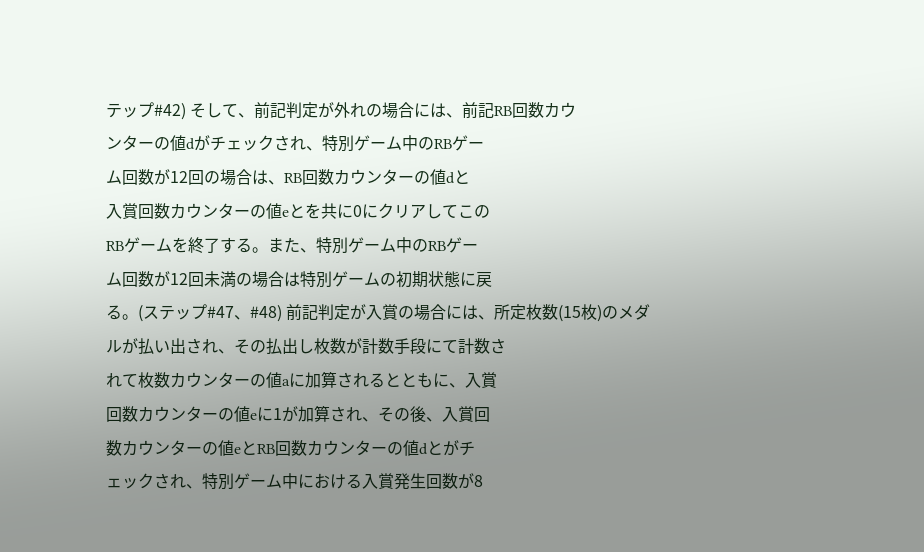テップ#42) そして、前記判定が外れの場合には、前記RB回数カウ
ンターの値dがチェックされ、特別ゲーム中のRBゲー
ム回数が12回の場合は、RB回数カウンターの値dと
入賞回数カウンターの値eとを共に0にクリアしてこの
RBゲームを終了する。また、特別ゲーム中のRBゲー
ム回数が12回未満の場合は特別ゲームの初期状態に戻
る。(ステップ#47、#48) 前記判定が入賞の場合には、所定枚数(15枚)のメダ
ルが払い出され、その払出し枚数が計数手段にて計数さ
れて枚数カウンターの値aに加算されるとともに、入賞
回数カウンターの値eに1が加算され、その後、入賞回
数カウンターの値eとRB回数カウンターの値dとがチ
ェックされ、特別ゲーム中における入賞発生回数が8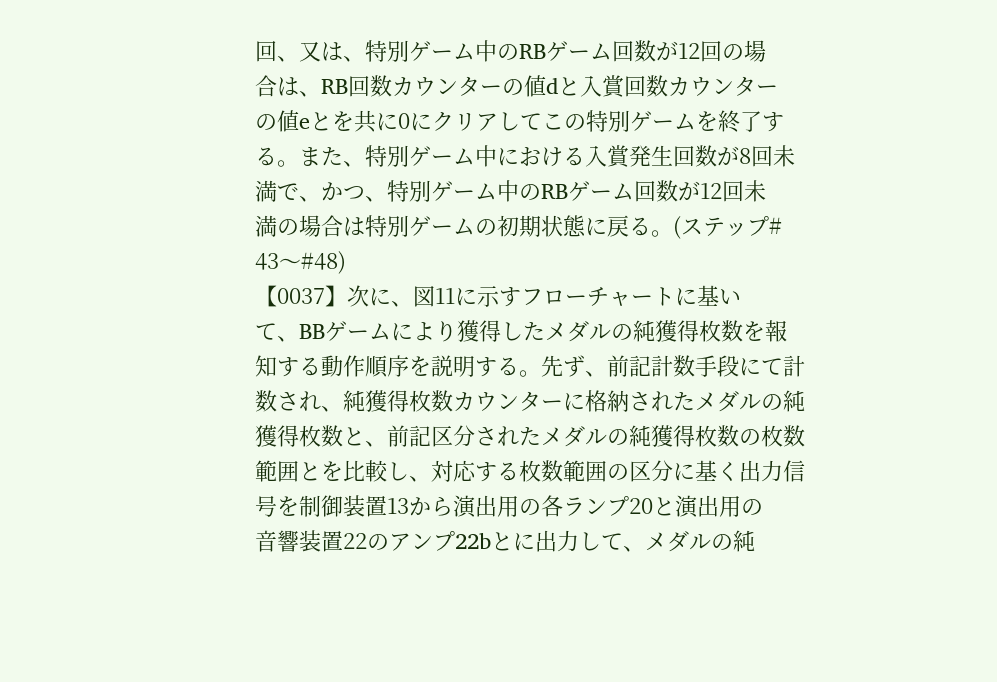回、又は、特別ゲーム中のRBゲーム回数が12回の場
合は、RB回数カウンターの値dと入賞回数カウンター
の値eとを共に0にクリアしてこの特別ゲームを終了す
る。また、特別ゲーム中における入賞発生回数が8回未
満で、かつ、特別ゲーム中のRBゲーム回数が12回未
満の場合は特別ゲームの初期状態に戻る。(ステップ#
43〜#48)
【0037】次に、図11に示すフローチャートに基い
て、BBゲームにより獲得したメダルの純獲得枚数を報
知する動作順序を説明する。先ず、前記計数手段にて計
数され、純獲得枚数カウンターに格納されたメダルの純
獲得枚数と、前記区分されたメダルの純獲得枚数の枚数
範囲とを比較し、対応する枚数範囲の区分に基く出力信
号を制御装置13から演出用の各ランプ20と演出用の
音響装置22のアンプ22bとに出力して、メダルの純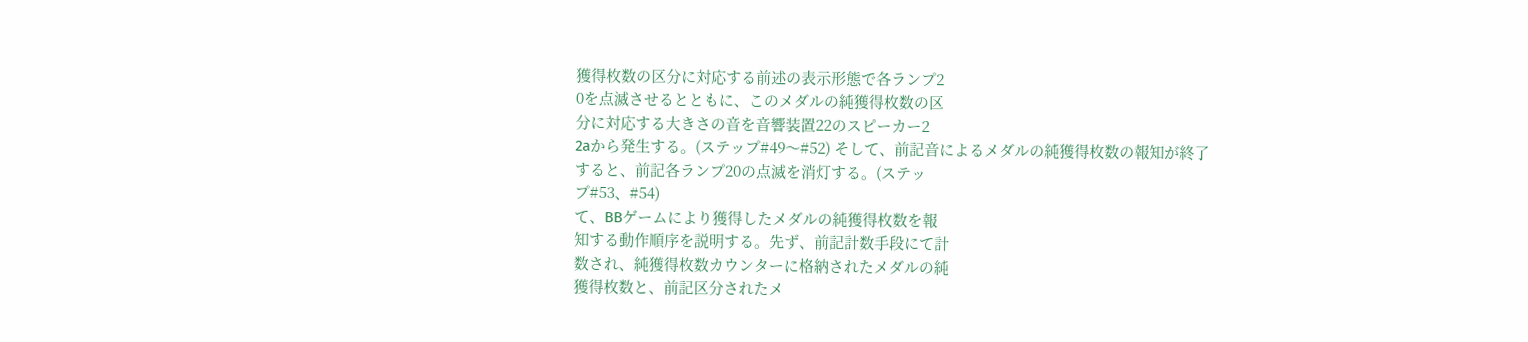獲得枚数の区分に対応する前述の表示形態で各ランプ2
0を点滅させるとともに、このメダルの純獲得枚数の区
分に対応する大きさの音を音響装置22のスピーカー2
2aから発生する。(ステップ#49〜#52) そして、前記音によるメダルの純獲得枚数の報知が終了
すると、前記各ランプ20の点滅を消灯する。(ステッ
プ#53、#54)
て、BBゲームにより獲得したメダルの純獲得枚数を報
知する動作順序を説明する。先ず、前記計数手段にて計
数され、純獲得枚数カウンターに格納されたメダルの純
獲得枚数と、前記区分されたメ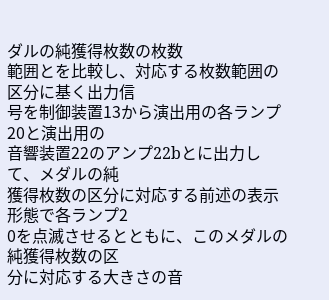ダルの純獲得枚数の枚数
範囲とを比較し、対応する枚数範囲の区分に基く出力信
号を制御装置13から演出用の各ランプ20と演出用の
音響装置22のアンプ22bとに出力して、メダルの純
獲得枚数の区分に対応する前述の表示形態で各ランプ2
0を点滅させるとともに、このメダルの純獲得枚数の区
分に対応する大きさの音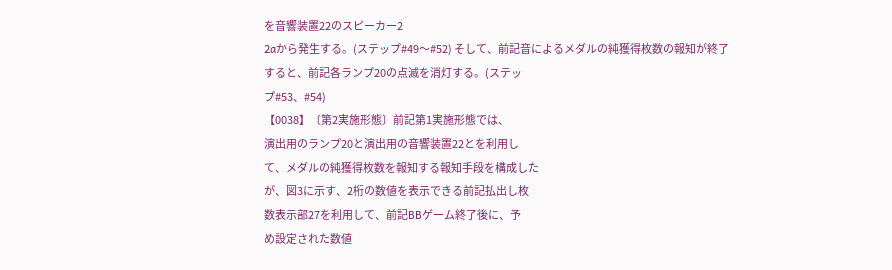を音響装置22のスピーカー2
2aから発生する。(ステップ#49〜#52) そして、前記音によるメダルの純獲得枚数の報知が終了
すると、前記各ランプ20の点滅を消灯する。(ステッ
プ#53、#54)
【0038】〔第2実施形態〕前記第1実施形態では、
演出用のランプ20と演出用の音響装置22とを利用し
て、メダルの純獲得枚数を報知する報知手段を構成した
が、図3に示す、2桁の数値を表示できる前記払出し枚
数表示部27を利用して、前記BBゲーム終了後に、予
め設定された数値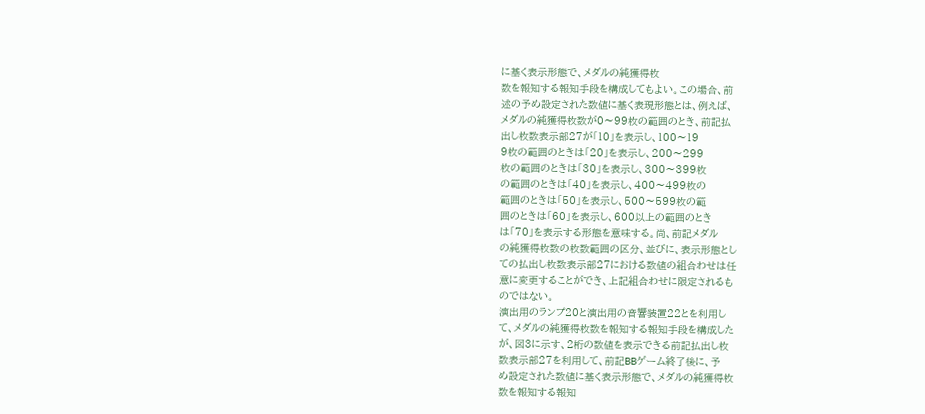に基く表示形態で、メダルの純獲得枚
数を報知する報知手段を構成してもよい。この場合、前
述の予め設定された数値に基く表現形態とは、例えば、
メダルの純獲得枚数が0〜99枚の範囲のとき、前記払
出し枚数表示部27が「10」を表示し、100〜19
9枚の範囲のときは「20」を表示し、200〜299
枚の範囲のときは「30」を表示し、300〜399枚
の範囲のときは「40」を表示し、400〜499枚の
範囲のときは「50」を表示し、500〜599枚の範
囲のときは「60」を表示し、600以上の範囲のとき
は「70」を表示する形態を意味する。尚、前記メダル
の純獲得枚数の枚数範囲の区分、並びに、表示形態とし
ての払出し枚数表示部27における数値の組合わせは任
意に変更することができ、上記組合わせに限定されるも
のではない。
演出用のランプ20と演出用の音響装置22とを利用し
て、メダルの純獲得枚数を報知する報知手段を構成した
が、図3に示す、2桁の数値を表示できる前記払出し枚
数表示部27を利用して、前記BBゲーム終了後に、予
め設定された数値に基く表示形態で、メダルの純獲得枚
数を報知する報知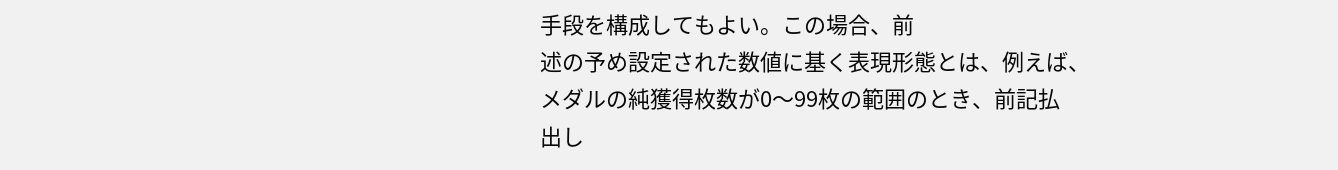手段を構成してもよい。この場合、前
述の予め設定された数値に基く表現形態とは、例えば、
メダルの純獲得枚数が0〜99枚の範囲のとき、前記払
出し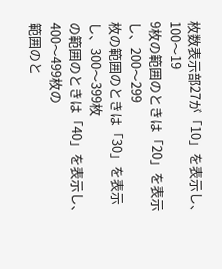枚数表示部27が「10」を表示し、100〜19
9枚の範囲のときは「20」を表示し、200〜299
枚の範囲のときは「30」を表示し、300〜399枚
の範囲のときは「40」を表示し、400〜499枚の
範囲のと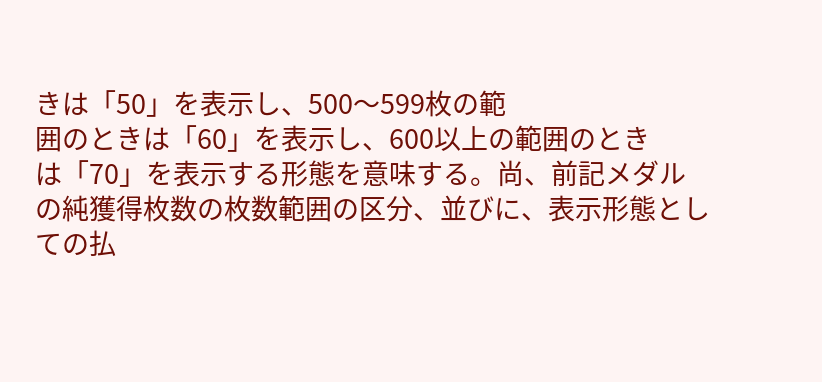きは「50」を表示し、500〜599枚の範
囲のときは「60」を表示し、600以上の範囲のとき
は「70」を表示する形態を意味する。尚、前記メダル
の純獲得枚数の枚数範囲の区分、並びに、表示形態とし
ての払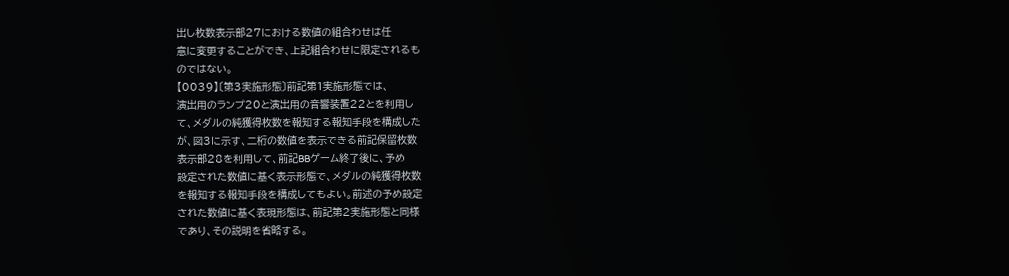出し枚数表示部27における数値の組合わせは任
意に変更することができ、上記組合わせに限定されるも
のではない。
【0039】〔第3実施形態〕前記第1実施形態では、
演出用のランプ20と演出用の音響装置22とを利用し
て、メダルの純獲得枚数を報知する報知手段を構成した
が、図3に示す、二桁の数値を表示できる前記保留枚数
表示部28を利用して、前記BBゲーム終了後に、予め
設定された数値に基く表示形態で、メダルの純獲得枚数
を報知する報知手段を構成してもよい。前述の予め設定
された数値に基く表現形態は、前記第2実施形態と同様
であり、その説明を省略する。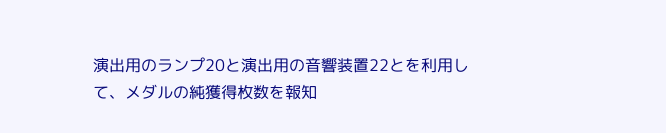演出用のランプ20と演出用の音響装置22とを利用し
て、メダルの純獲得枚数を報知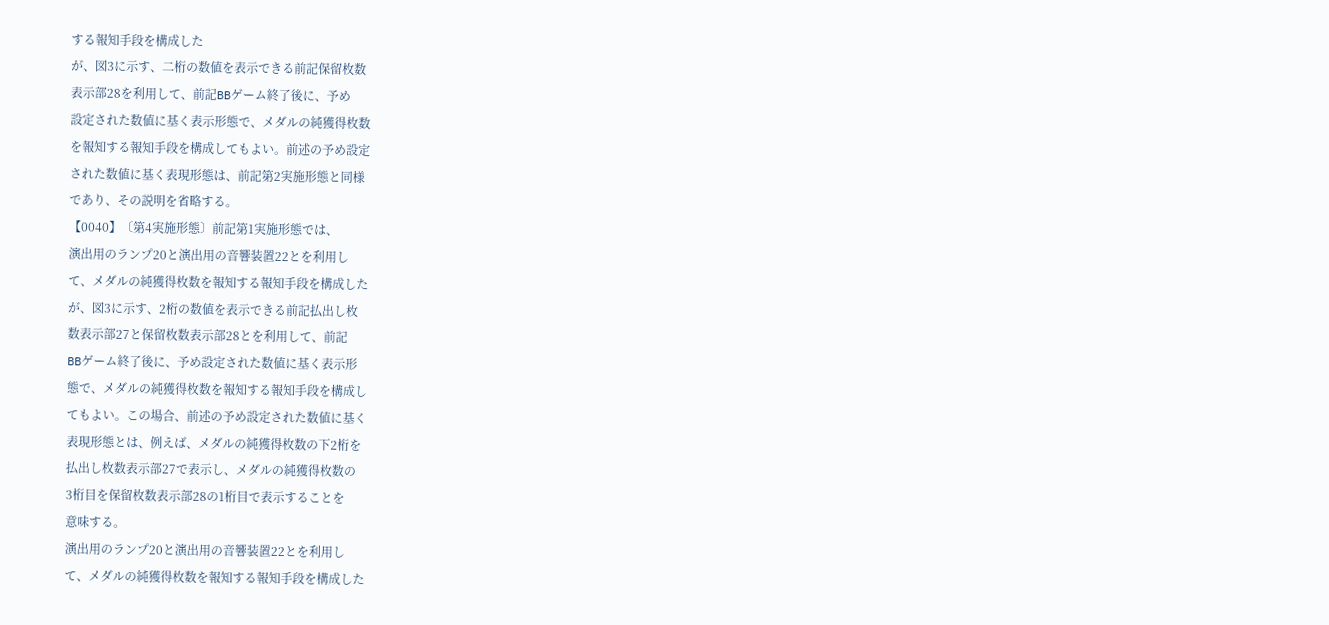する報知手段を構成した
が、図3に示す、二桁の数値を表示できる前記保留枚数
表示部28を利用して、前記BBゲーム終了後に、予め
設定された数値に基く表示形態で、メダルの純獲得枚数
を報知する報知手段を構成してもよい。前述の予め設定
された数値に基く表現形態は、前記第2実施形態と同様
であり、その説明を省略する。
【0040】〔第4実施形態〕前記第1実施形態では、
演出用のランプ20と演出用の音響装置22とを利用し
て、メダルの純獲得枚数を報知する報知手段を構成した
が、図3に示す、2桁の数値を表示できる前記払出し枚
数表示部27と保留枚数表示部28とを利用して、前記
BBゲーム終了後に、予め設定された数値に基く表示形
態で、メダルの純獲得枚数を報知する報知手段を構成し
てもよい。この場合、前述の予め設定された数値に基く
表現形態とは、例えば、メダルの純獲得枚数の下2桁を
払出し枚数表示部27で表示し、メダルの純獲得枚数の
3桁目を保留枚数表示部28の1桁目で表示することを
意味する。
演出用のランプ20と演出用の音響装置22とを利用し
て、メダルの純獲得枚数を報知する報知手段を構成した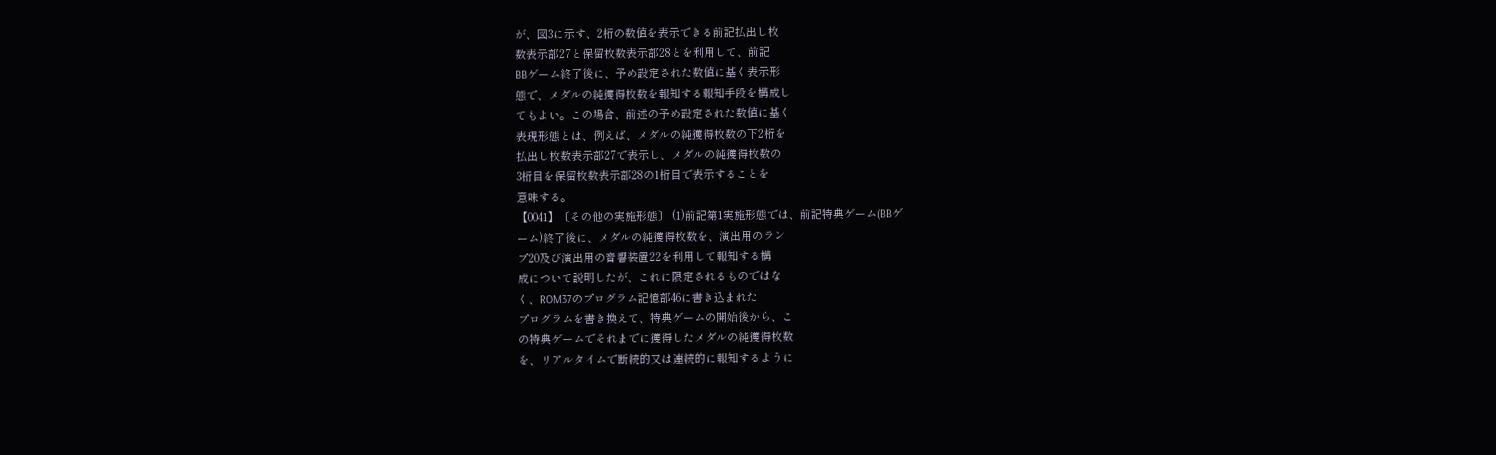が、図3に示す、2桁の数値を表示できる前記払出し枚
数表示部27と保留枚数表示部28とを利用して、前記
BBゲーム終了後に、予め設定された数値に基く表示形
態で、メダルの純獲得枚数を報知する報知手段を構成し
てもよい。この場合、前述の予め設定された数値に基く
表現形態とは、例えば、メダルの純獲得枚数の下2桁を
払出し枚数表示部27で表示し、メダルの純獲得枚数の
3桁目を保留枚数表示部28の1桁目で表示することを
意味する。
【0041】〔その他の実施形態〕 (1)前記第1実施形態では、前記特典ゲーム(BBゲ
ーム)終了後に、メダルの純獲得枚数を、演出用のラン
プ20及び演出用の音響装置22を利用して報知する構
成について説明したが、これに限定されるものではな
く、ROM37のプログラム記憶部46に書き込まれた
プログラムを書き換えて、特典ゲームの開始後から、こ
の特典ゲームでそれまでに獲得したメダルの純獲得枚数
を、リアルタイムで断続的又は連続的に報知するように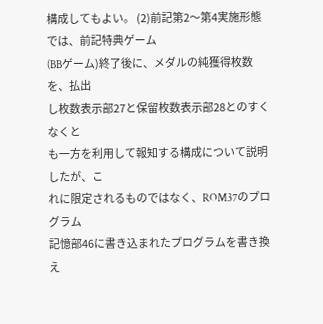構成してもよい。 (2)前記第2〜第4実施形態では、前記特典ゲーム
(BBゲーム)終了後に、メダルの純獲得枚数を、払出
し枚数表示部27と保留枚数表示部28とのすくなくと
も一方を利用して報知する構成について説明したが、こ
れに限定されるものではなく、ROM37のプログラム
記憶部46に書き込まれたプログラムを書き換え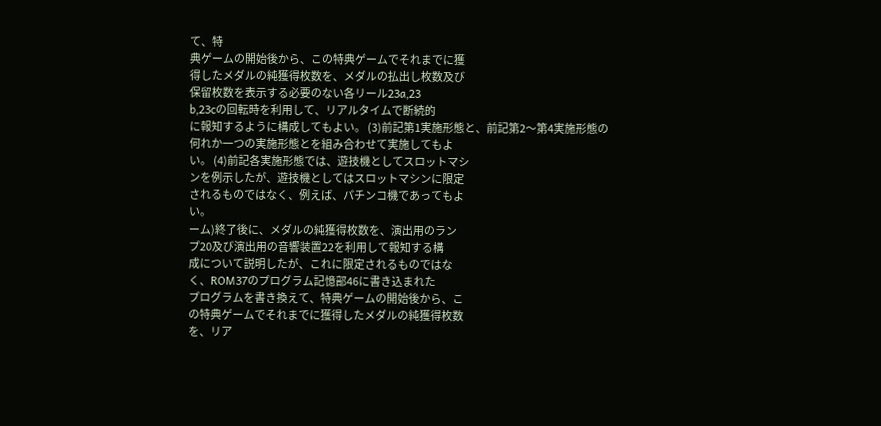て、特
典ゲームの開始後から、この特典ゲームでそれまでに獲
得したメダルの純獲得枚数を、メダルの払出し枚数及び
保留枚数を表示する必要のない各リール23a,23
b,23cの回転時を利用して、リアルタイムで断続的
に報知するように構成してもよい。 (3)前記第1実施形態と、前記第2〜第4実施形態の
何れか一つの実施形態とを組み合わせて実施してもよ
い。 (4)前記各実施形態では、遊技機としてスロットマシ
ンを例示したが、遊技機としてはスロットマシンに限定
されるものではなく、例えば、パチンコ機であってもよ
い。
ーム)終了後に、メダルの純獲得枚数を、演出用のラン
プ20及び演出用の音響装置22を利用して報知する構
成について説明したが、これに限定されるものではな
く、ROM37のプログラム記憶部46に書き込まれた
プログラムを書き換えて、特典ゲームの開始後から、こ
の特典ゲームでそれまでに獲得したメダルの純獲得枚数
を、リア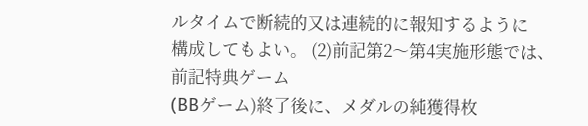ルタイムで断続的又は連続的に報知するように
構成してもよい。 (2)前記第2〜第4実施形態では、前記特典ゲーム
(BBゲーム)終了後に、メダルの純獲得枚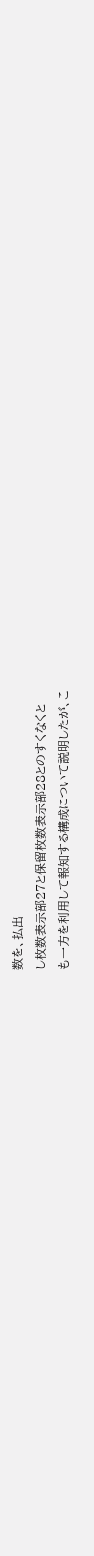数を、払出
し枚数表示部27と保留枚数表示部28とのすくなくと
も一方を利用して報知する構成について説明したが、こ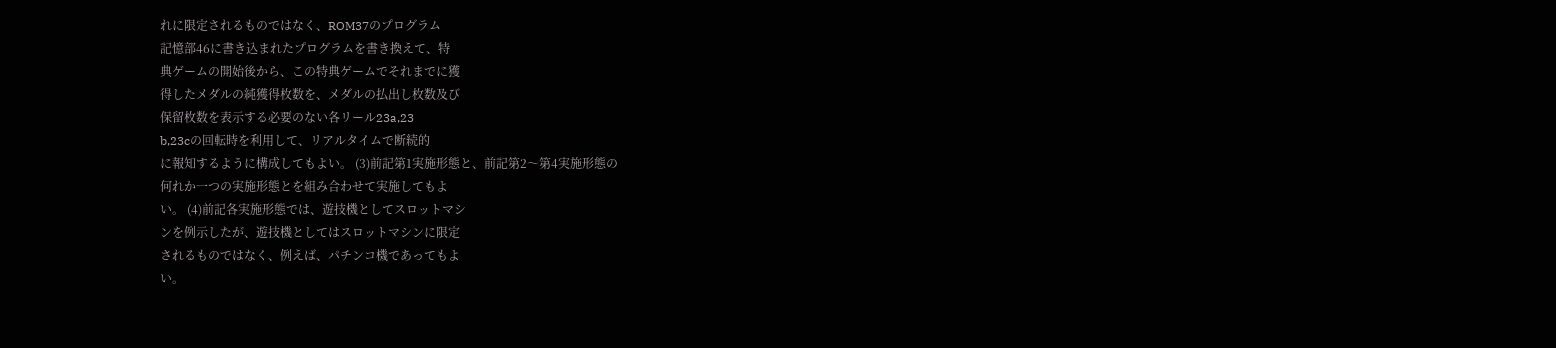れに限定されるものではなく、ROM37のプログラム
記憶部46に書き込まれたプログラムを書き換えて、特
典ゲームの開始後から、この特典ゲームでそれまでに獲
得したメダルの純獲得枚数を、メダルの払出し枚数及び
保留枚数を表示する必要のない各リール23a,23
b,23cの回転時を利用して、リアルタイムで断続的
に報知するように構成してもよい。 (3)前記第1実施形態と、前記第2〜第4実施形態の
何れか一つの実施形態とを組み合わせて実施してもよ
い。 (4)前記各実施形態では、遊技機としてスロットマシ
ンを例示したが、遊技機としてはスロットマシンに限定
されるものではなく、例えば、パチンコ機であってもよ
い。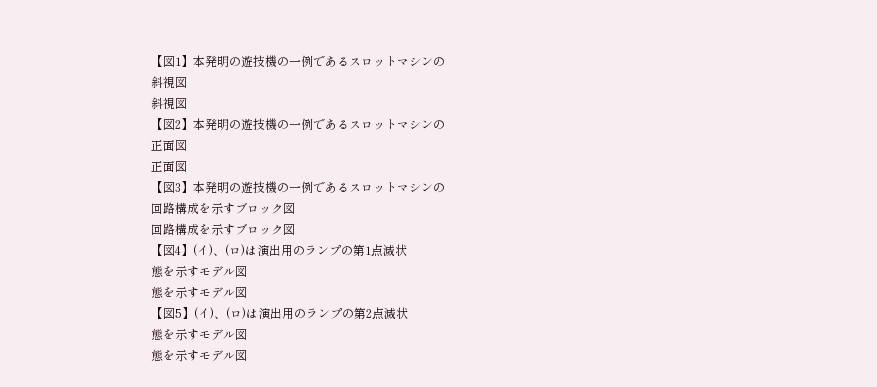【図1】本発明の遊技機の一例であるスロットマシンの
斜視図
斜視図
【図2】本発明の遊技機の一例であるスロットマシンの
正面図
正面図
【図3】本発明の遊技機の一例であるスロットマシンの
回路構成を示すブロック図
回路構成を示すブロック図
【図4】(イ)、(ロ)は演出用のランプの第1点滅状
態を示すモデル図
態を示すモデル図
【図5】(イ)、(ロ)は演出用のランプの第2点滅状
態を示すモデル図
態を示すモデル図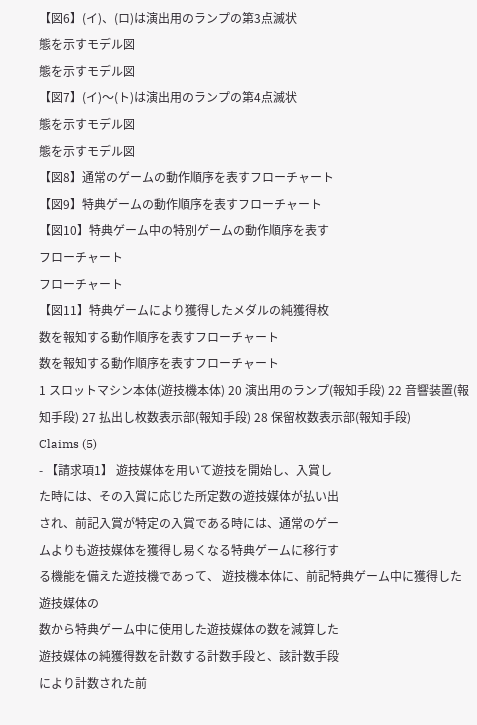【図6】(イ)、(ロ)は演出用のランプの第3点滅状
態を示すモデル図
態を示すモデル図
【図7】(イ)〜(ト)は演出用のランプの第4点滅状
態を示すモデル図
態を示すモデル図
【図8】通常のゲームの動作順序を表すフローチャート
【図9】特典ゲームの動作順序を表すフローチャート
【図10】特典ゲーム中の特別ゲームの動作順序を表す
フローチャート
フローチャート
【図11】特典ゲームにより獲得したメダルの純獲得枚
数を報知する動作順序を表すフローチャート
数を報知する動作順序を表すフローチャート
1 スロットマシン本体(遊技機本体) 20 演出用のランプ(報知手段) 22 音響装置(報知手段) 27 払出し枚数表示部(報知手段) 28 保留枚数表示部(報知手段)
Claims (5)
- 【請求項1】 遊技媒体を用いて遊技を開始し、入賞し
た時には、その入賞に応じた所定数の遊技媒体が払い出
され、前記入賞が特定の入賞である時には、通常のゲー
ムよりも遊技媒体を獲得し易くなる特典ゲームに移行す
る機能を備えた遊技機であって、 遊技機本体に、前記特典ゲーム中に獲得した遊技媒体の
数から特典ゲーム中に使用した遊技媒体の数を減算した
遊技媒体の純獲得数を計数する計数手段と、該計数手段
により計数された前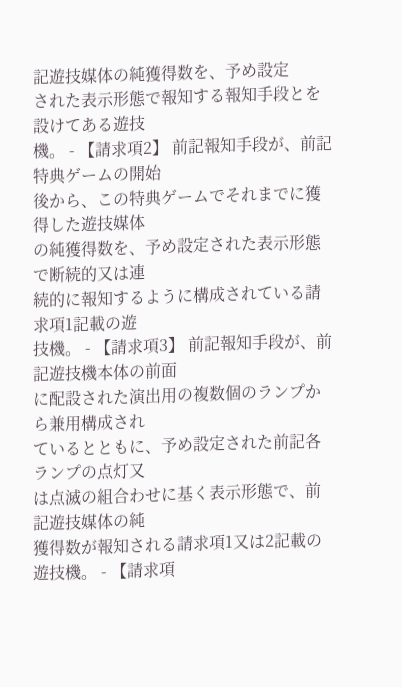記遊技媒体の純獲得数を、予め設定
された表示形態で報知する報知手段とを設けてある遊技
機。 - 【請求項2】 前記報知手段が、前記特典ゲームの開始
後から、この特典ゲームでそれまでに獲得した遊技媒体
の純獲得数を、予め設定された表示形態で断続的又は連
続的に報知するように構成されている請求項1記載の遊
技機。 - 【請求項3】 前記報知手段が、前記遊技機本体の前面
に配設された演出用の複数個のランプから兼用構成され
ているとともに、予め設定された前記各ランプの点灯又
は点滅の組合わせに基く表示形態で、前記遊技媒体の純
獲得数が報知される請求項1又は2記載の遊技機。 - 【請求項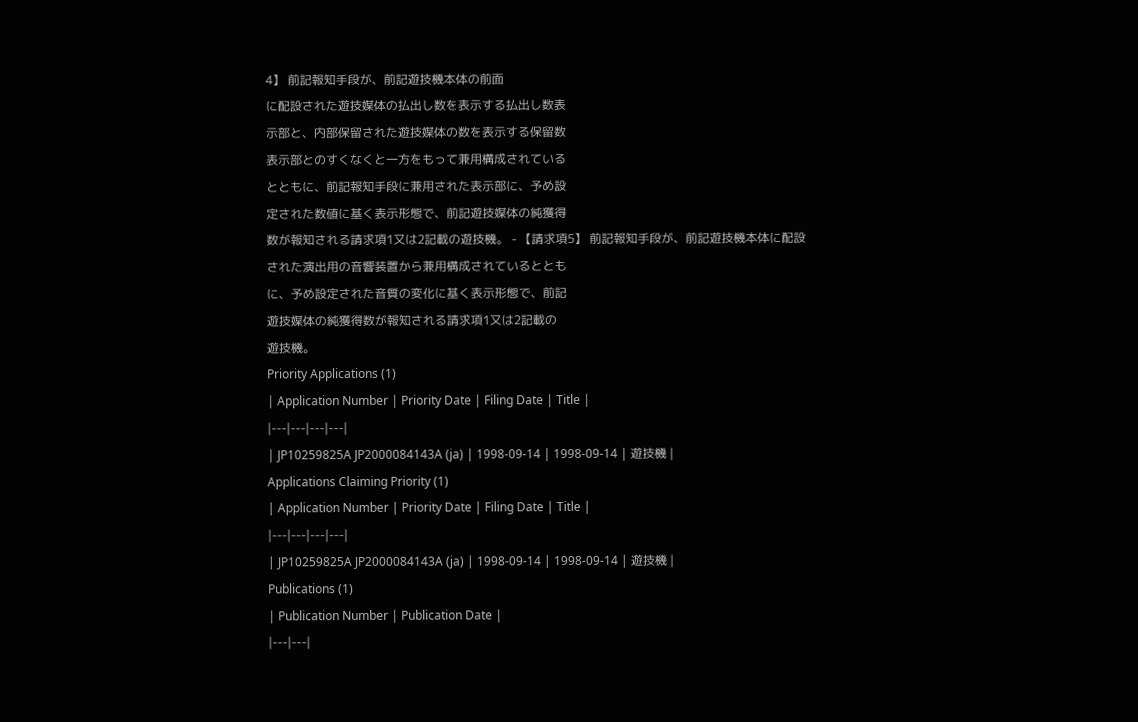4】 前記報知手段が、前記遊技機本体の前面
に配設された遊技媒体の払出し数を表示する払出し数表
示部と、内部保留された遊技媒体の数を表示する保留数
表示部とのすくなくと一方をもって兼用構成されている
とともに、前記報知手段に兼用された表示部に、予め設
定された数値に基く表示形態で、前記遊技媒体の純獲得
数が報知される請求項1又は2記載の遊技機。 - 【請求項5】 前記報知手段が、前記遊技機本体に配設
された演出用の音響装置から兼用構成されているととも
に、予め設定された音質の変化に基く表示形態で、前記
遊技媒体の純獲得数が報知される請求項1又は2記載の
遊技機。
Priority Applications (1)
| Application Number | Priority Date | Filing Date | Title |
|---|---|---|---|
| JP10259825A JP2000084143A (ja) | 1998-09-14 | 1998-09-14 | 遊技機 |
Applications Claiming Priority (1)
| Application Number | Priority Date | Filing Date | Title |
|---|---|---|---|
| JP10259825A JP2000084143A (ja) | 1998-09-14 | 1998-09-14 | 遊技機 |
Publications (1)
| Publication Number | Publication Date |
|---|---|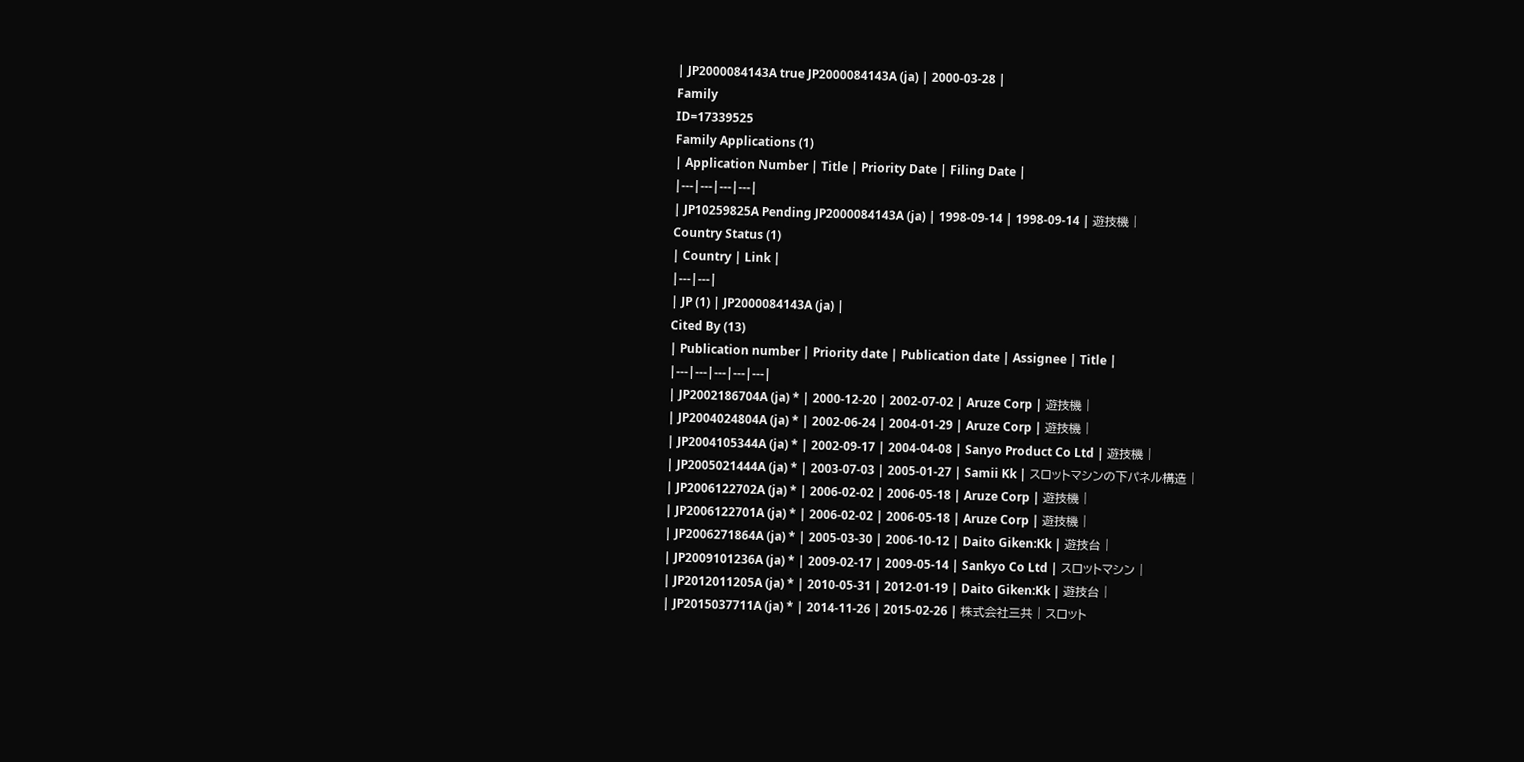| JP2000084143A true JP2000084143A (ja) | 2000-03-28 |
Family
ID=17339525
Family Applications (1)
| Application Number | Title | Priority Date | Filing Date |
|---|---|---|---|
| JP10259825A Pending JP2000084143A (ja) | 1998-09-14 | 1998-09-14 | 遊技機 |
Country Status (1)
| Country | Link |
|---|---|
| JP (1) | JP2000084143A (ja) |
Cited By (13)
| Publication number | Priority date | Publication date | Assignee | Title |
|---|---|---|---|---|
| JP2002186704A (ja) * | 2000-12-20 | 2002-07-02 | Aruze Corp | 遊技機 |
| JP2004024804A (ja) * | 2002-06-24 | 2004-01-29 | Aruze Corp | 遊技機 |
| JP2004105344A (ja) * | 2002-09-17 | 2004-04-08 | Sanyo Product Co Ltd | 遊技機 |
| JP2005021444A (ja) * | 2003-07-03 | 2005-01-27 | Samii Kk | スロットマシンの下パネル構造 |
| JP2006122702A (ja) * | 2006-02-02 | 2006-05-18 | Aruze Corp | 遊技機 |
| JP2006122701A (ja) * | 2006-02-02 | 2006-05-18 | Aruze Corp | 遊技機 |
| JP2006271864A (ja) * | 2005-03-30 | 2006-10-12 | Daito Giken:Kk | 遊技台 |
| JP2009101236A (ja) * | 2009-02-17 | 2009-05-14 | Sankyo Co Ltd | スロットマシン |
| JP2012011205A (ja) * | 2010-05-31 | 2012-01-19 | Daito Giken:Kk | 遊技台 |
| JP2015037711A (ja) * | 2014-11-26 | 2015-02-26 | 株式会社三共 | スロット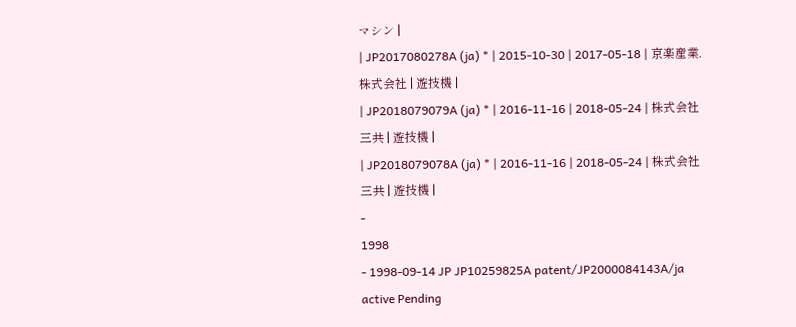マシン |
| JP2017080278A (ja) * | 2015-10-30 | 2017-05-18 | 京楽産業.株式会社 | 遊技機 |
| JP2018079079A (ja) * | 2016-11-16 | 2018-05-24 | 株式会社三共 | 遊技機 |
| JP2018079078A (ja) * | 2016-11-16 | 2018-05-24 | 株式会社三共 | 遊技機 |
-
1998
- 1998-09-14 JP JP10259825A patent/JP2000084143A/ja active Pending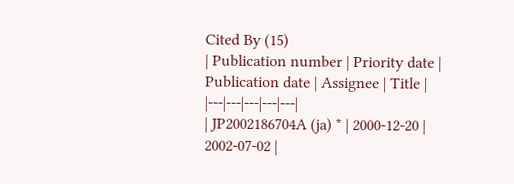Cited By (15)
| Publication number | Priority date | Publication date | Assignee | Title |
|---|---|---|---|---|
| JP2002186704A (ja) * | 2000-12-20 | 2002-07-02 |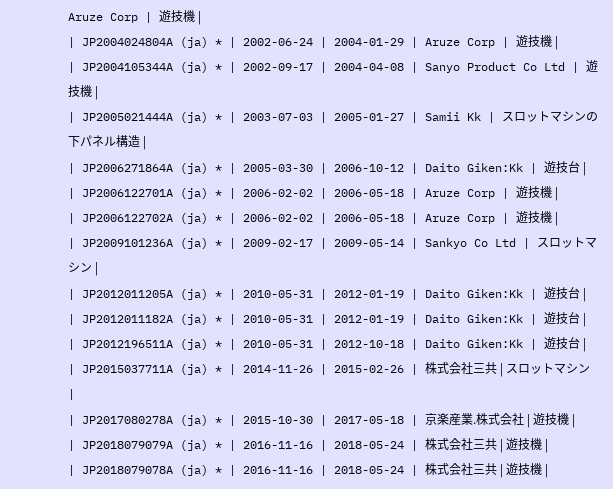Aruze Corp | 遊技機 |
| JP2004024804A (ja) * | 2002-06-24 | 2004-01-29 | Aruze Corp | 遊技機 |
| JP2004105344A (ja) * | 2002-09-17 | 2004-04-08 | Sanyo Product Co Ltd | 遊技機 |
| JP2005021444A (ja) * | 2003-07-03 | 2005-01-27 | Samii Kk | スロットマシンの下パネル構造 |
| JP2006271864A (ja) * | 2005-03-30 | 2006-10-12 | Daito Giken:Kk | 遊技台 |
| JP2006122701A (ja) * | 2006-02-02 | 2006-05-18 | Aruze Corp | 遊技機 |
| JP2006122702A (ja) * | 2006-02-02 | 2006-05-18 | Aruze Corp | 遊技機 |
| JP2009101236A (ja) * | 2009-02-17 | 2009-05-14 | Sankyo Co Ltd | スロットマシン |
| JP2012011205A (ja) * | 2010-05-31 | 2012-01-19 | Daito Giken:Kk | 遊技台 |
| JP2012011182A (ja) * | 2010-05-31 | 2012-01-19 | Daito Giken:Kk | 遊技台 |
| JP2012196511A (ja) * | 2010-05-31 | 2012-10-18 | Daito Giken:Kk | 遊技台 |
| JP2015037711A (ja) * | 2014-11-26 | 2015-02-26 | 株式会社三共 | スロットマシン |
| JP2017080278A (ja) * | 2015-10-30 | 2017-05-18 | 京楽産業.株式会社 | 遊技機 |
| JP2018079079A (ja) * | 2016-11-16 | 2018-05-24 | 株式会社三共 | 遊技機 |
| JP2018079078A (ja) * | 2016-11-16 | 2018-05-24 | 株式会社三共 | 遊技機 |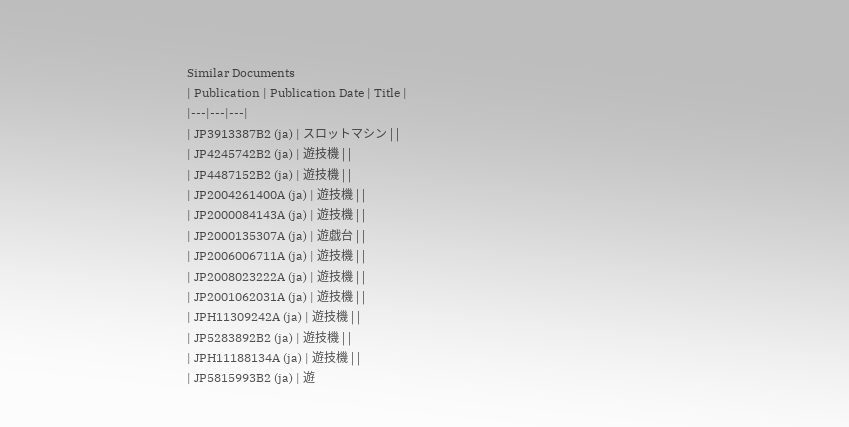Similar Documents
| Publication | Publication Date | Title |
|---|---|---|
| JP3913387B2 (ja) | スロットマシン | |
| JP4245742B2 (ja) | 遊技機 | |
| JP4487152B2 (ja) | 遊技機 | |
| JP2004261400A (ja) | 遊技機 | |
| JP2000084143A (ja) | 遊技機 | |
| JP2000135307A (ja) | 遊戯台 | |
| JP2006006711A (ja) | 遊技機 | |
| JP2008023222A (ja) | 遊技機 | |
| JP2001062031A (ja) | 遊技機 | |
| JPH11309242A (ja) | 遊技機 | |
| JP5283892B2 (ja) | 遊技機 | |
| JPH11188134A (ja) | 遊技機 | |
| JP5815993B2 (ja) | 遊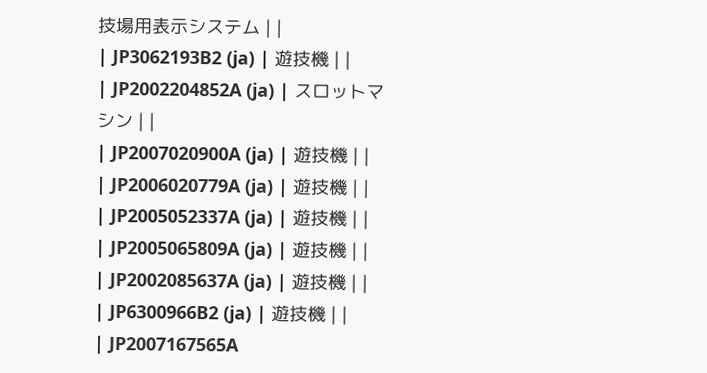技場用表示システム | |
| JP3062193B2 (ja) | 遊技機 | |
| JP2002204852A (ja) | スロットマシン | |
| JP2007020900A (ja) | 遊技機 | |
| JP2006020779A (ja) | 遊技機 | |
| JP2005052337A (ja) | 遊技機 | |
| JP2005065809A (ja) | 遊技機 | |
| JP2002085637A (ja) | 遊技機 | |
| JP6300966B2 (ja) | 遊技機 | |
| JP2007167565A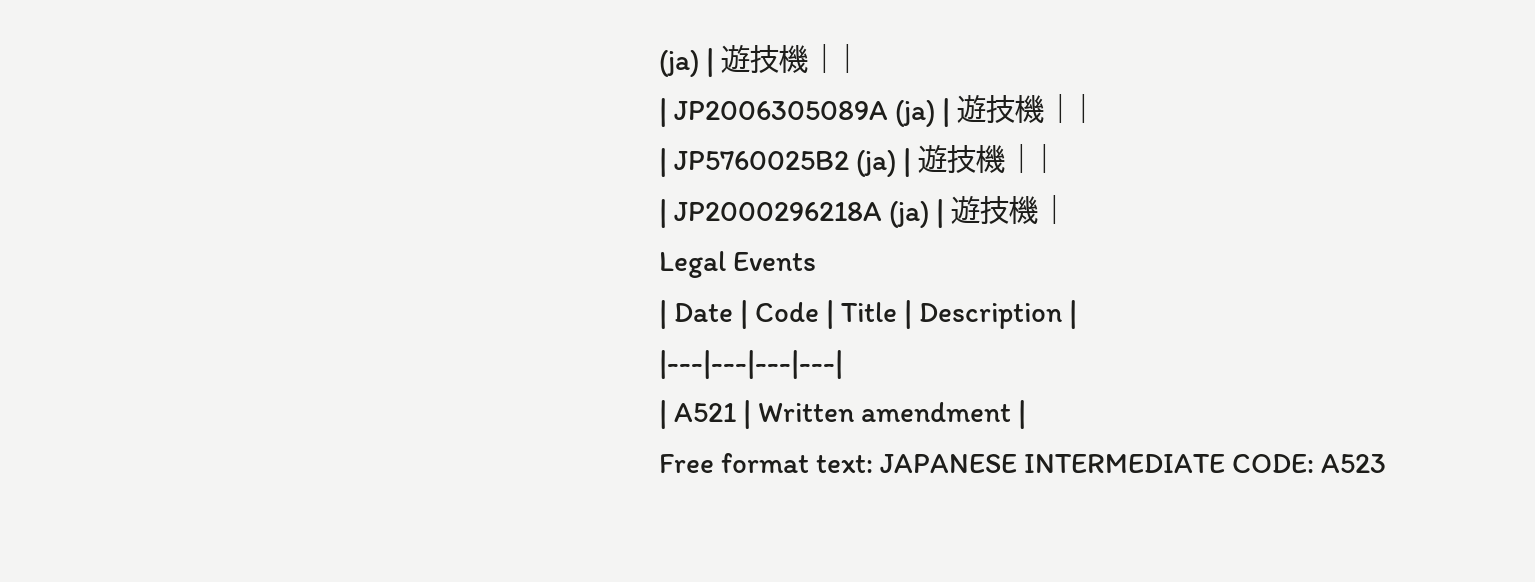(ja) | 遊技機 | |
| JP2006305089A (ja) | 遊技機 | |
| JP5760025B2 (ja) | 遊技機 | |
| JP2000296218A (ja) | 遊技機 |
Legal Events
| Date | Code | Title | Description |
|---|---|---|---|
| A521 | Written amendment |
Free format text: JAPANESE INTERMEDIATE CODE: A523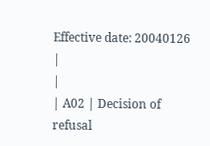Effective date: 20040126 |
|
| A02 | Decision of refusal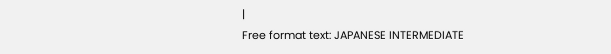|
Free format text: JAPANESE INTERMEDIATE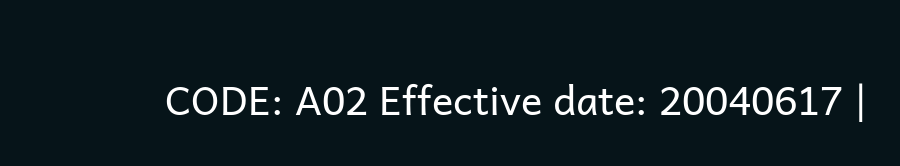CODE: A02 Effective date: 20040617 |